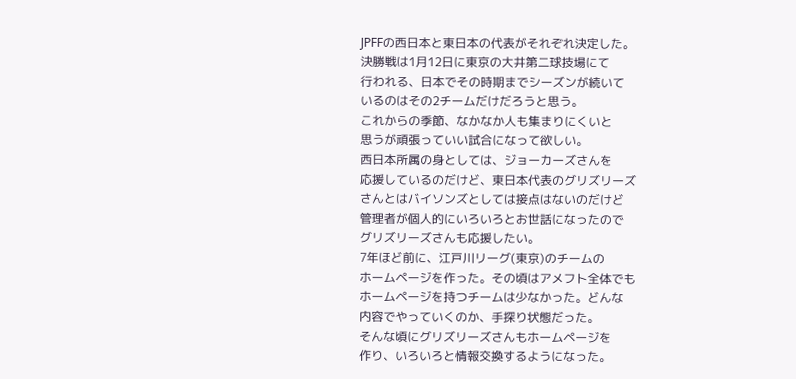JPFFの西日本と東日本の代表がそれぞれ決定した。
決勝戦は1月12日に東京の大井第二球技場にて
行われる、日本でその時期までシーズンが続いて
いるのはその2チームだけだろうと思う。
これからの季節、なかなか人も集まりにくいと
思うが頑張っていい試合になって欲しい。
西日本所属の身としては、ジョーカーズさんを
応援しているのだけど、東日本代表のグリズリーズ
さんとはバイソンズとしては接点はないのだけど
管理者が個人的にいろいろとお世話になったので
グリズリーズさんも応援したい。
7年ほど前に、江戸川リーグ(東京)のチームの
ホームページを作った。その頃はアメフト全体でも
ホームページを持つチームは少なかった。どんな
内容でやっていくのか、手探り状態だった。
そんな頃にグリズリーズさんもホームページを
作り、いろいろと情報交換するようになった。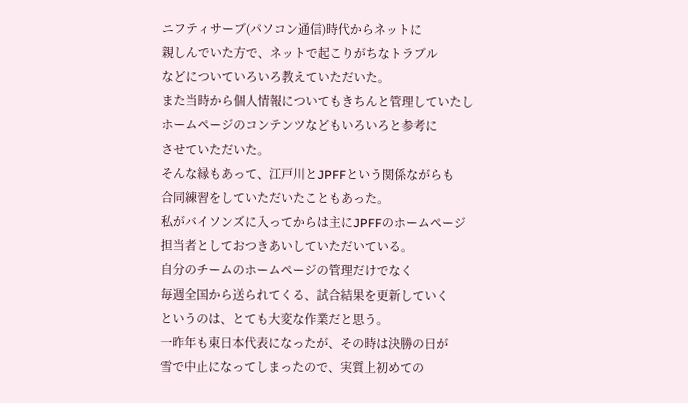ニフティサーブ(パソコン通信)時代からネットに
親しんでいた方で、ネットで起こりがちなトラブル
などについていろいろ教えていただいた。
また当時から個人情報についてもきちんと管理していたし
ホームページのコンテンツなどもいろいろと参考に
させていただいた。
そんな縁もあって、江戸川とJPFFという関係ながらも
合同練習をしていただいたこともあった。
私がバイソンズに入ってからは主にJPFFのホームページ
担当者としておつきあいしていただいている。
自分のチームのホームページの管理だけでなく
毎週全国から送られてくる、試合結果を更新していく
というのは、とても大変な作業だと思う。
一昨年も東日本代表になったが、その時は決勝の日が
雪で中止になってしまったので、実質上初めての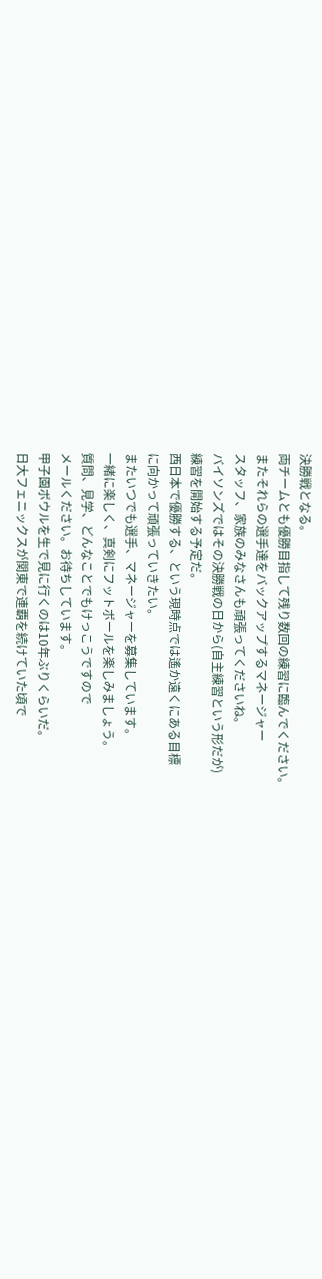決勝戦となる。
両チームとも優勝目指して残り数回の練習に臨んでください。
またそれらの選手達をバックアップするマネージャー
スタッフ、家族のみなさんも頑張ってくださいね。
バイソンズではその決勝戦の日から(自主練習という形だが)
練習を開始する予定だ。
西日本で優勝する、という現時点では遙か遠くにある目標
に向かって頑張っていきたい。
またいつでも選手、マネージャーを募集しています。
一緒に楽しく、真剣にフットボールを楽しみましょう。
質問、見学、どんなことでもけっこうですので
メールください。お待ちしています。
甲子園ボウルを生で見に行くのは10年ぶりくらいだ。
日大フェニックスが関東で連覇を続けていた頃で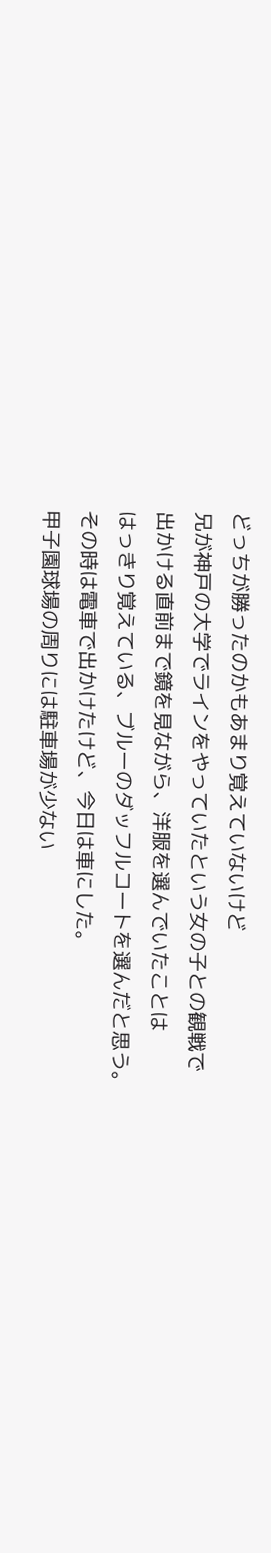どっちが勝ったのかもあまり覚えていないけど
兄が神戸の大学でラインをやっていたという女の子との観戦で
出かける直前まで鏡を見ながら、洋服を選んでいたことは
はっきり覚えている、ブルーのダッフルコートを選んだと思う。
その時は電車で出かけたけど、今日は車にした。
甲子園球場の周りには駐車場が少ない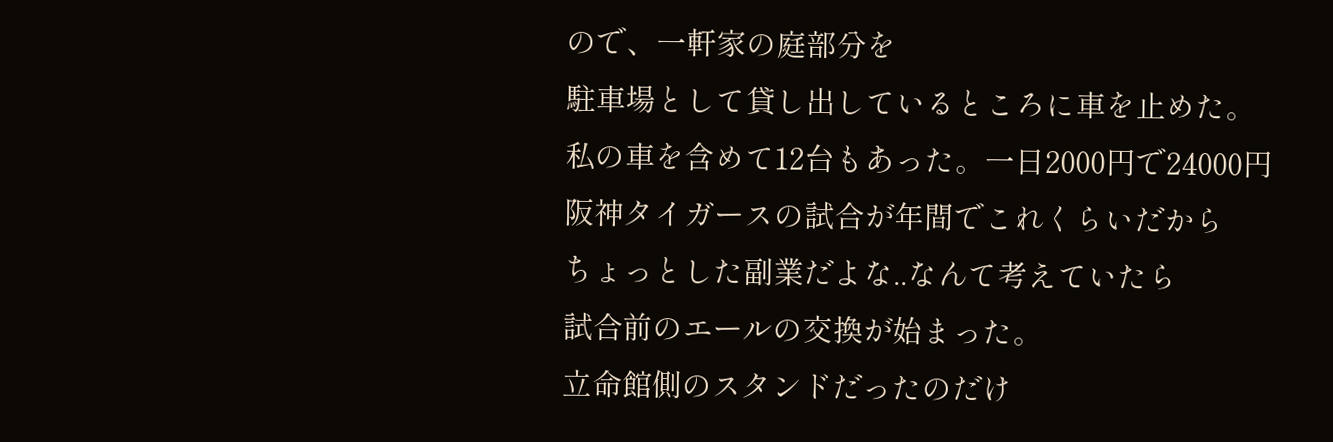ので、一軒家の庭部分を
駐車場として貸し出しているところに車を止めた。
私の車を含めて12台もあった。一日2000円で24000円
阪神タイガースの試合が年間でこれくらいだから
ちょっとした副業だよな..なんて考えていたら
試合前のエールの交換が始まった。
立命館側のスタンドだったのだけ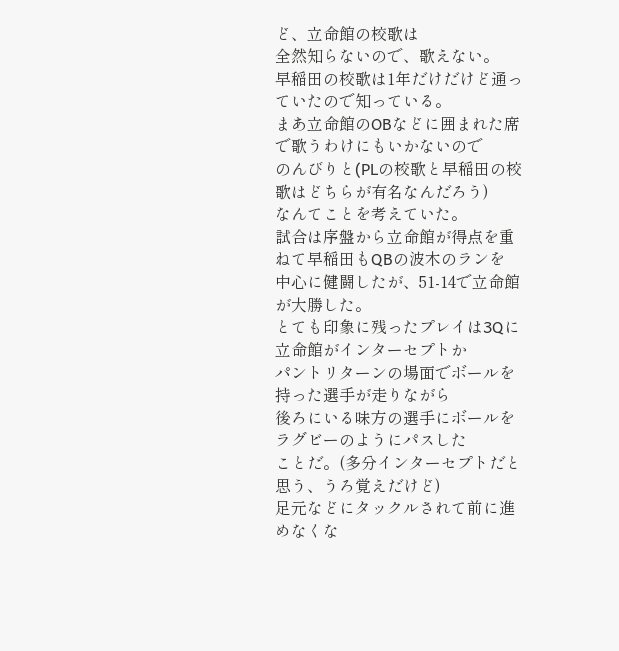ど、立命館の校歌は
全然知らないので、歌えない。
早稲田の校歌は1年だけだけど通っていたので知っている。
まあ立命館のOBなどに囲まれた席で歌うわけにもいかないので
のんびりと(PLの校歌と早稲田の校歌はどちらが有名なんだろう)
なんてことを考えていた。
試合は序盤から立命館が得点を重ねて早稲田もQBの波木のランを
中心に健闘したが、51-14で立命館が大勝した。
とても印象に残ったプレイは3Qに立命館がインターセプトか
パントリターンの場面でボールを持った選手が走りながら
後ろにいる味方の選手にボールをラグビーのようにパスした
ことだ。(多分インターセプトだと思う、うろ覚えだけど)
足元などにタックルされて前に進めなくな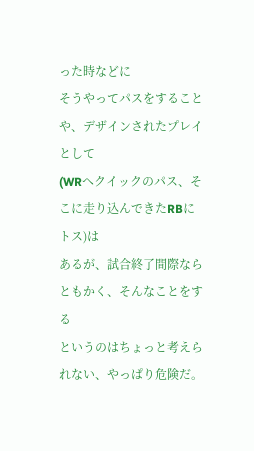った時などに
そうやってパスをすることや、デザインされたプレイとして
(WRへクイックのパス、そこに走り込んできたRBにトス)は
あるが、試合終了間際ならともかく、そんなことをする
というのはちょっと考えられない、やっぱり危険だ。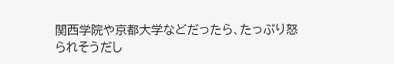関西学院や京都大学などだったら、たっぷり怒られそうだし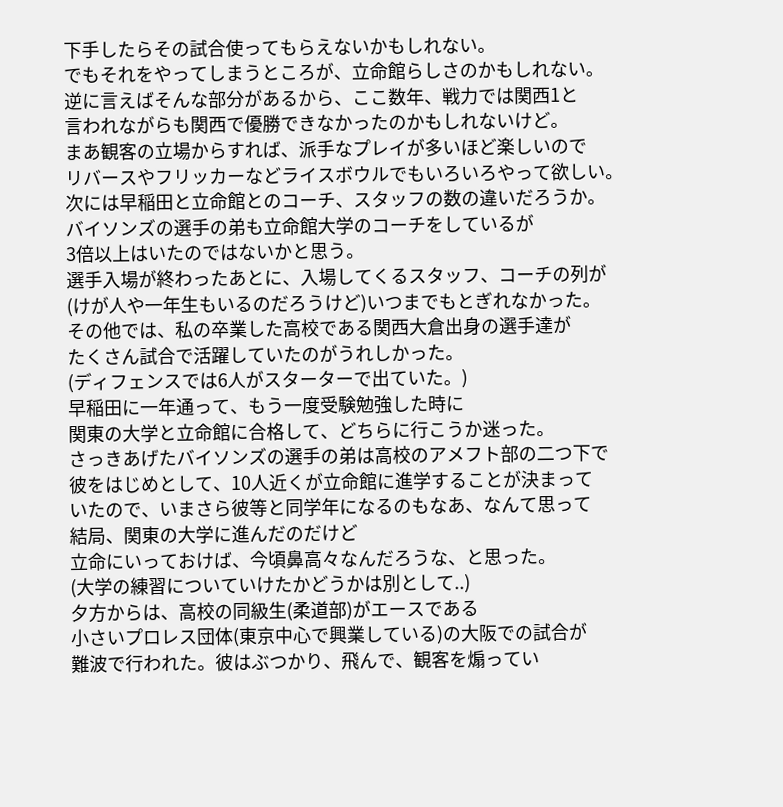下手したらその試合使ってもらえないかもしれない。
でもそれをやってしまうところが、立命館らしさのかもしれない。
逆に言えばそんな部分があるから、ここ数年、戦力では関西1と
言われながらも関西で優勝できなかったのかもしれないけど。
まあ観客の立場からすれば、派手なプレイが多いほど楽しいので
リバースやフリッカーなどライスボウルでもいろいろやって欲しい。
次には早稲田と立命館とのコーチ、スタッフの数の違いだろうか。
バイソンズの選手の弟も立命館大学のコーチをしているが
3倍以上はいたのではないかと思う。
選手入場が終わったあとに、入場してくるスタッフ、コーチの列が
(けが人や一年生もいるのだろうけど)いつまでもとぎれなかった。
その他では、私の卒業した高校である関西大倉出身の選手達が
たくさん試合で活躍していたのがうれしかった。
(ディフェンスでは6人がスターターで出ていた。)
早稲田に一年通って、もう一度受験勉強した時に
関東の大学と立命館に合格して、どちらに行こうか迷った。
さっきあげたバイソンズの選手の弟は高校のアメフト部の二つ下で
彼をはじめとして、10人近くが立命館に進学することが決まって
いたので、いまさら彼等と同学年になるのもなあ、なんて思って
結局、関東の大学に進んだのだけど
立命にいっておけば、今頃鼻高々なんだろうな、と思った。
(大学の練習についていけたかどうかは別として..)
夕方からは、高校の同級生(柔道部)がエースである
小さいプロレス団体(東京中心で興業している)の大阪での試合が
難波で行われた。彼はぶつかり、飛んで、観客を煽ってい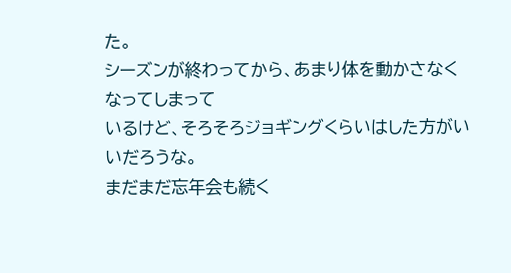た。
シーズンが終わってから、あまり体を動かさなくなってしまって
いるけど、そろそろジョギングくらいはした方がいいだろうな。
まだまだ忘年会も続く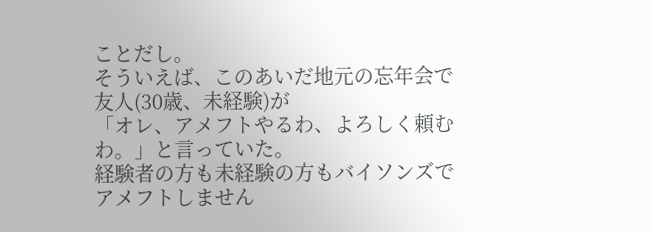ことだし。
そういえば、このあいだ地元の忘年会で友人(30歳、未経験)が
「オレ、アメフトやるわ、よろしく頼むわ。」と言っていた。
経験者の方も未経験の方もバイソンズでアメフトしません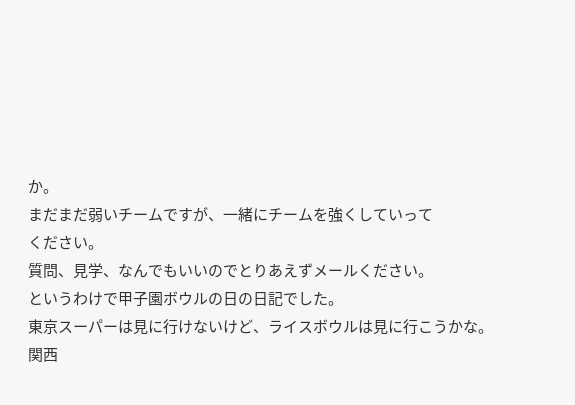か。
まだまだ弱いチームですが、一緒にチームを強くしていって
ください。
質問、見学、なんでもいいのでとりあえずメールください。
というわけで甲子園ボウルの日の日記でした。
東京スーパーは見に行けないけど、ライスボウルは見に行こうかな。
関西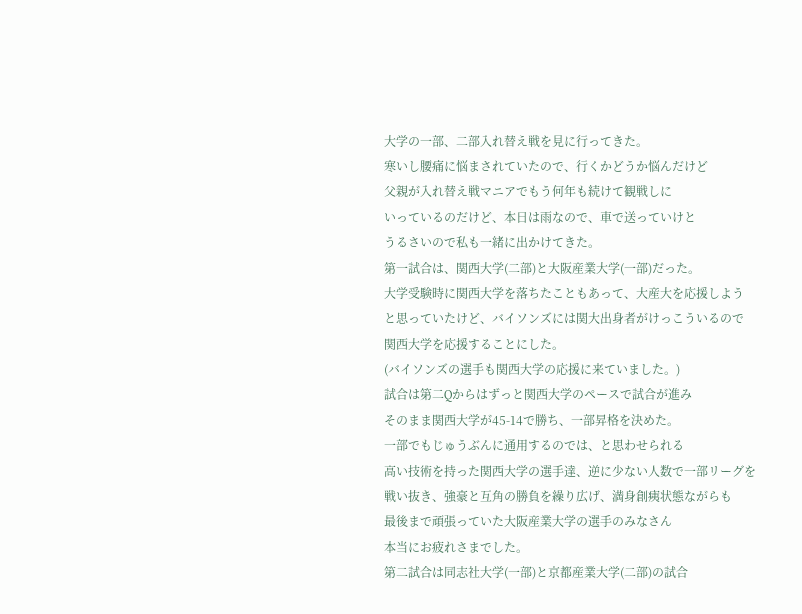大学の一部、二部入れ替え戦を見に行ってきた。
寒いし腰痛に悩まされていたので、行くかどうか悩んだけど
父親が入れ替え戦マニアでもう何年も続けて観戦しに
いっているのだけど、本日は雨なので、車で送っていけと
うるさいので私も一緒に出かけてきた。
第一試合は、関西大学(二部)と大阪産業大学(一部)だった。
大学受験時に関西大学を落ちたこともあって、大産大を応援しよう
と思っていたけど、バイソンズには関大出身者がけっこういるので
関西大学を応援することにした。
(バイソンズの選手も関西大学の応援に来ていました。)
試合は第二Qからはずっと関西大学のペースで試合が進み
そのまま関西大学が45-14で勝ち、一部昇格を決めた。
一部でもじゅうぶんに通用するのでは、と思わせられる
高い技術を持った関西大学の選手達、逆に少ない人数で一部リーグを
戦い抜き、強豪と互角の勝負を繰り広げ、満身創痍状態ながらも
最後まで頑張っていた大阪産業大学の選手のみなさん
本当にお疲れさまでした。
第二試合は同志社大学(一部)と京都産業大学(二部)の試合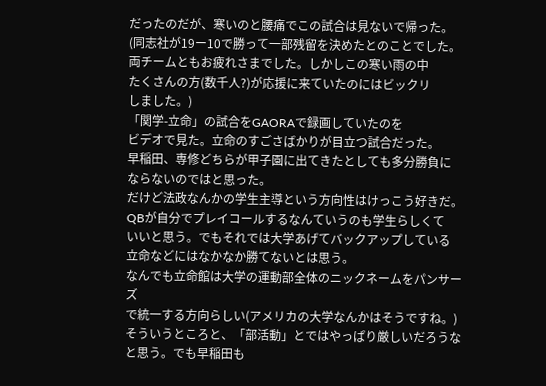だったのだが、寒いのと腰痛でこの試合は見ないで帰った。
(同志社が19ー10で勝って一部残留を決めたとのことでした。
両チームともお疲れさまでした。しかしこの寒い雨の中
たくさんの方(数千人?)が応援に来ていたのにはビックリ
しました。)
「関学-立命」の試合をGAORAで録画していたのを
ビデオで見た。立命のすごさばかりが目立つ試合だった。
早稲田、専修どちらが甲子園に出てきたとしても多分勝負に
ならないのではと思った。
だけど法政なんかの学生主導という方向性はけっこう好きだ。
QBが自分でプレイコールするなんていうのも学生らしくて
いいと思う。でもそれでは大学あげてバックアップしている
立命などにはなかなか勝てないとは思う。
なんでも立命館は大学の運動部全体のニックネームをパンサーズ
で統一する方向らしい(アメリカの大学なんかはそうですね。)
そういうところと、「部活動」とではやっぱり厳しいだろうな
と思う。でも早稲田も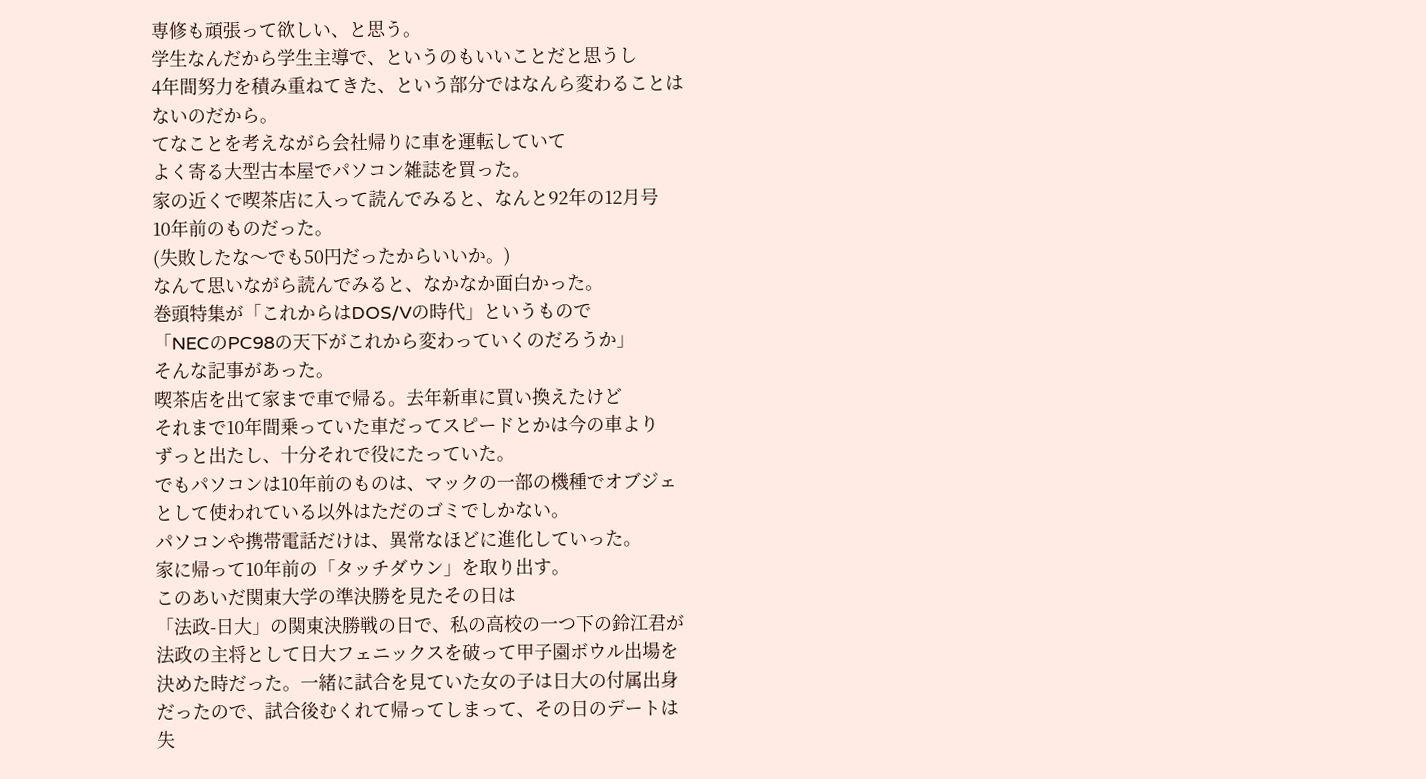専修も頑張って欲しい、と思う。
学生なんだから学生主導で、というのもいいことだと思うし
4年間努力を積み重ねてきた、という部分ではなんら変わることは
ないのだから。
てなことを考えながら会社帰りに車を運転していて
よく寄る大型古本屋でパソコン雑誌を買った。
家の近くで喫茶店に入って読んでみると、なんと92年の12月号
10年前のものだった。
(失敗したな〜でも50円だったからいいか。)
なんて思いながら読んでみると、なかなか面白かった。
巻頭特集が「これからはDOS/Vの時代」というもので
「NECのPC98の天下がこれから変わっていくのだろうか」
そんな記事があった。
喫茶店を出て家まで車で帰る。去年新車に買い換えたけど
それまで10年間乗っていた車だってスピードとかは今の車より
ずっと出たし、十分それで役にたっていた。
でもパソコンは10年前のものは、マックの一部の機種でオブジェ
として使われている以外はただのゴミでしかない。
パソコンや携帯電話だけは、異常なほどに進化していった。
家に帰って10年前の「タッチダウン」を取り出す。
このあいだ関東大学の準決勝を見たその日は
「法政-日大」の関東決勝戦の日で、私の高校の一つ下の鈴江君が
法政の主将として日大フェニックスを破って甲子園ボウル出場を
決めた時だった。一緒に試合を見ていた女の子は日大の付属出身
だったので、試合後むくれて帰ってしまって、その日のデートは
失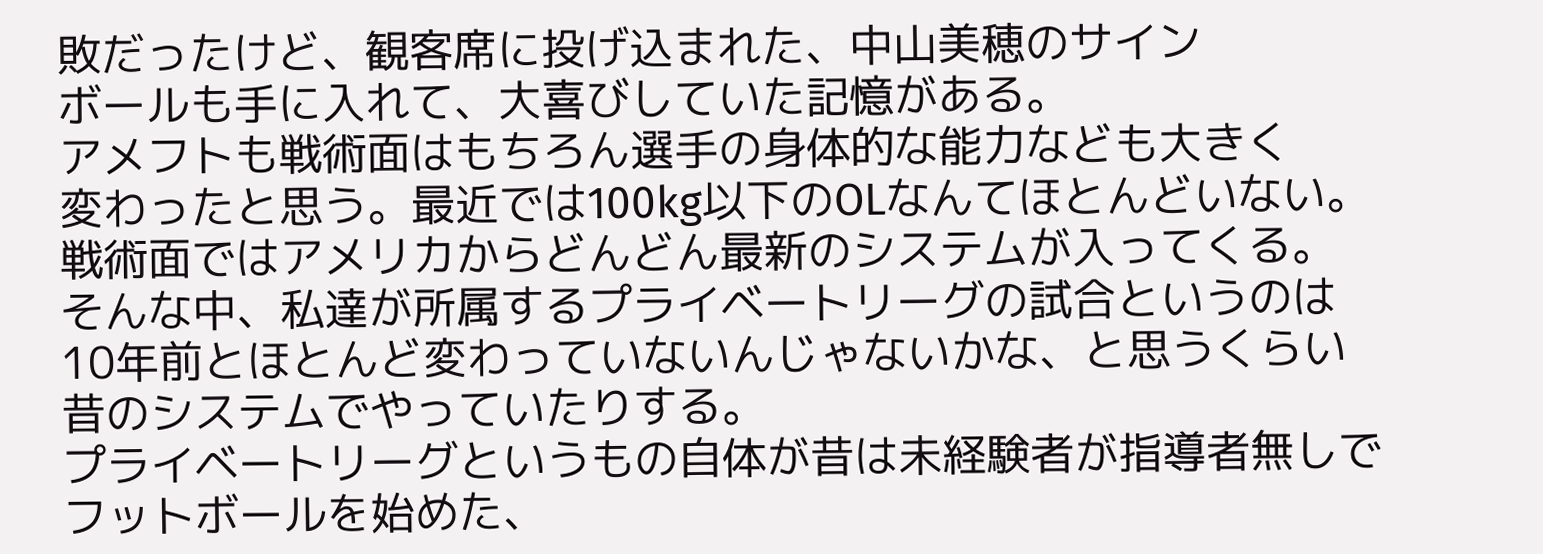敗だったけど、観客席に投げ込まれた、中山美穂のサイン
ボールも手に入れて、大喜びしていた記憶がある。
アメフトも戦術面はもちろん選手の身体的な能力なども大きく
変わったと思う。最近では100kg以下のOLなんてほとんどいない。
戦術面ではアメリカからどんどん最新のシステムが入ってくる。
そんな中、私達が所属するプライベートリーグの試合というのは
10年前とほとんど変わっていないんじゃないかな、と思うくらい
昔のシステムでやっていたりする。
プライベートリーグというもの自体が昔は未経験者が指導者無しで
フットボールを始めた、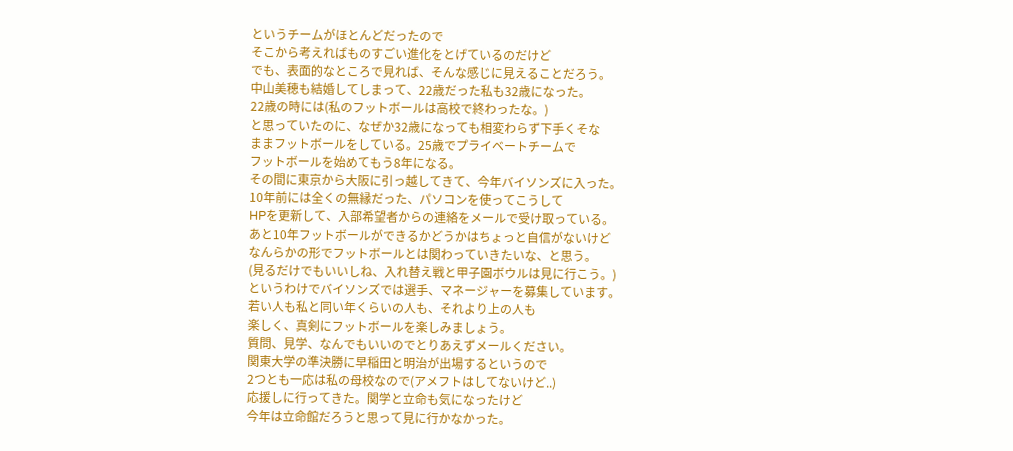というチームがほとんどだったので
そこから考えればものすごい進化をとげているのだけど
でも、表面的なところで見れば、そんな感じに見えることだろう。
中山美穂も結婚してしまって、22歳だった私も32歳になった。
22歳の時には(私のフットボールは高校で終わったな。)
と思っていたのに、なぜか32歳になっても相変わらず下手くそな
ままフットボールをしている。25歳でプライベートチームで
フットボールを始めてもう8年になる。
その間に東京から大阪に引っ越してきて、今年バイソンズに入った。
10年前には全くの無縁だった、パソコンを使ってこうして
HPを更新して、入部希望者からの連絡をメールで受け取っている。
あと10年フットボールができるかどうかはちょっと自信がないけど
なんらかの形でフットボールとは関わっていきたいな、と思う。
(見るだけでもいいしね、入れ替え戦と甲子園ボウルは見に行こう。)
というわけでバイソンズでは選手、マネージャーを募集しています。
若い人も私と同い年くらいの人も、それより上の人も
楽しく、真剣にフットボールを楽しみましょう。
質問、見学、なんでもいいのでとりあえずメールください。
関東大学の準決勝に早稲田と明治が出場するというので
2つとも一応は私の母校なので(アメフトはしてないけど..)
応援しに行ってきた。関学と立命も気になったけど
今年は立命館だろうと思って見に行かなかった。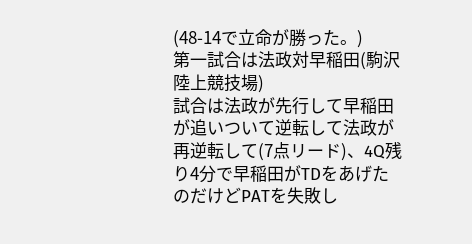(48-14で立命が勝った。)
第一試合は法政対早稲田(駒沢陸上競技場)
試合は法政が先行して早稲田が追いついて逆転して法政が
再逆転して(7点リード)、4Q残り4分で早稲田がTDをあげた
のだけどPATを失敗し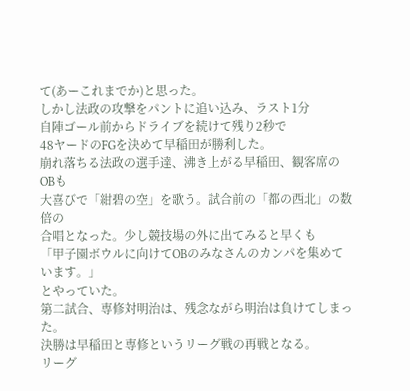て(あーこれまでか)と思った。
しかし法政の攻撃をパントに追い込み、ラスト1分
自陣ゴール前からドライブを続けて残り2秒で
48ヤードのFGを決めて早稲田が勝利した。
崩れ落ちる法政の選手達、沸き上がる早稲田、観客席のOBも
大喜びで「紺碧の空」を歌う。試合前の「都の西北」の数倍の
合唱となった。少し競技場の外に出てみると早くも
「甲子園ボウルに向けてOBのみなさんのカンパを集めています。」
とやっていた。
第二試合、専修対明治は、残念ながら明治は負けてしまった。
決勝は早稲田と専修というリーグ戦の再戦となる。
リーグ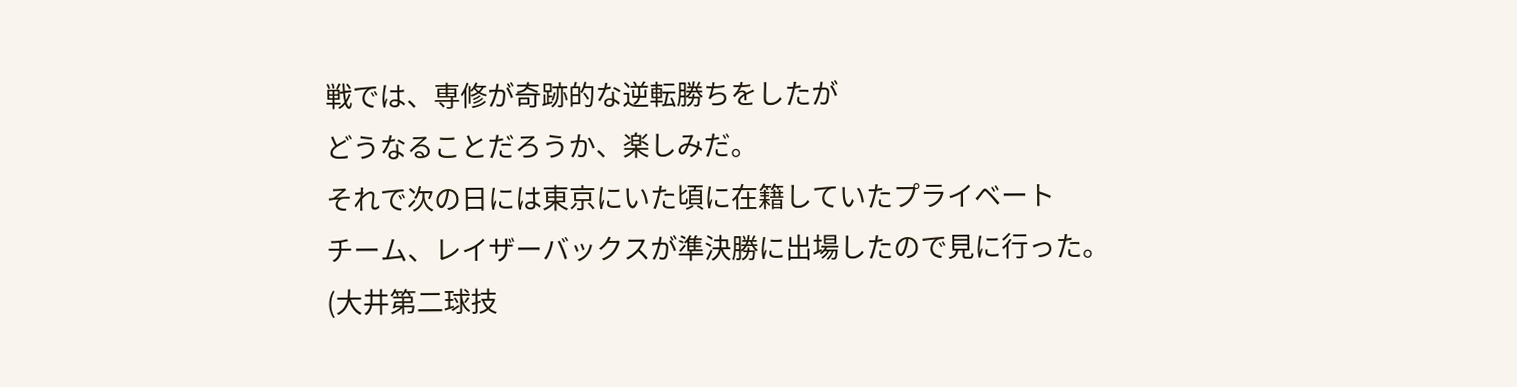戦では、専修が奇跡的な逆転勝ちをしたが
どうなることだろうか、楽しみだ。
それで次の日には東京にいた頃に在籍していたプライベート
チーム、レイザーバックスが準決勝に出場したので見に行った。
(大井第二球技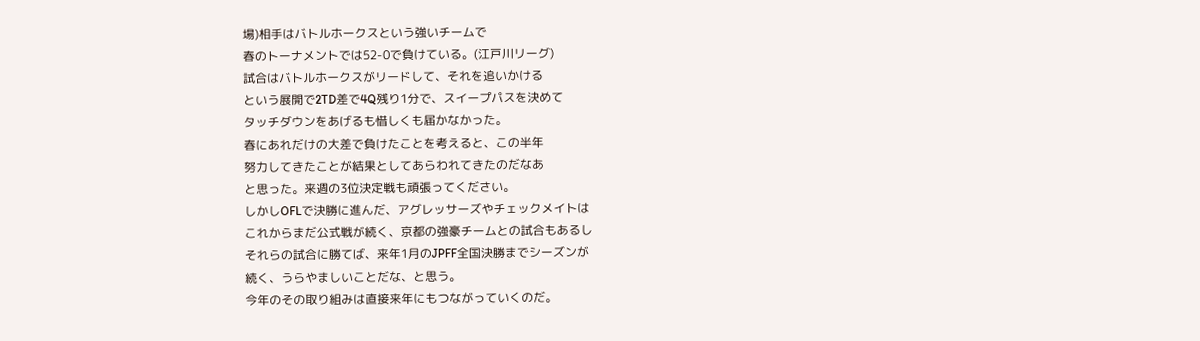場)相手はバトルホークスという強いチームで
春のトーナメントでは52-0で負けている。(江戸川リーグ)
試合はバトルホークスがリードして、それを追いかける
という展開で2TD差で4Q残り1分で、スイープパスを決めて
タッチダウンをあげるも惜しくも届かなかった。
春にあれだけの大差で負けたことを考えると、この半年
努力してきたことが結果としてあらわれてきたのだなあ
と思った。来週の3位決定戦も頑張ってください。
しかしOFLで決勝に進んだ、アグレッサーズやチェックメイトは
これからまだ公式戦が続く、京都の強豪チームとの試合もあるし
それらの試合に勝てば、来年1月のJPFF全国決勝までシーズンが
続く、うらやましいことだな、と思う。
今年のその取り組みは直接来年にもつながっていくのだ。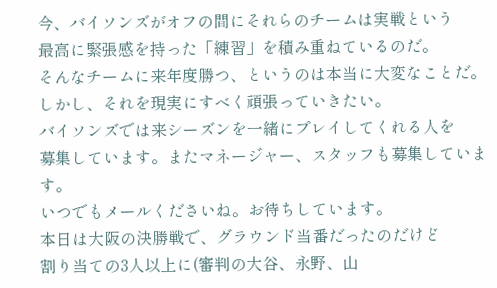今、バイソンズがオフの間にそれらのチームは実戦という
最高に緊張感を持った「練習」を積み重ねているのだ。
そんなチームに来年度勝つ、というのは本当に大変なことだ。
しかし、それを現実にすべく頑張っていきたい。
バイソンズでは来シーズンを一緒にプレイしてくれる人を
募集しています。またマネージャー、スタッフも募集しています。
いつでもメールくださいね。お待ちしています。
本日は大阪の決勝戦で、グラウンド当番だったのだけど
割り当ての3人以上に(審判の大谷、永野、山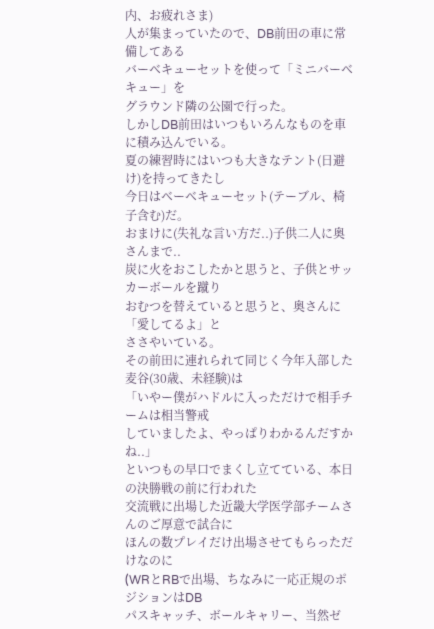内、お疲れさま)
人が集まっていたので、DB前田の車に常備してある
バーベキューセットを使って「ミニバーベキュー」を
グラウンド隣の公園で行った。
しかしDB前田はいつもいろんなものを車に積み込んでいる。
夏の練習時にはいつも大きなテント(日避け)を持ってきたし
今日はベーベキューセット(テーブル、椅子含む)だ。
おまけに(失礼な言い方だ..)子供二人に奥さんまで..
炭に火をおこしたかと思うと、子供とサッカーボールを蹴り
おむつを替えていると思うと、奥さんに「愛してるよ」と
ささやいている。
その前田に連れられて同じく今年入部した麦谷(30歳、未経験)は
「いやー僕がハドルに入っただけで相手チームは相当警戒
していましたよ、やっぱりわかるんだすかね..」
といつもの早口でまくし立てている、本日の決勝戦の前に行われた
交流戦に出場した近畿大学医学部チームさんのご厚意で試合に
ほんの数プレイだけ出場させてもらっただけなのに
(WRとRBで出場、ちなみに一応正規のポジションはDB
パスキャッチ、ボールキャリー、当然ゼ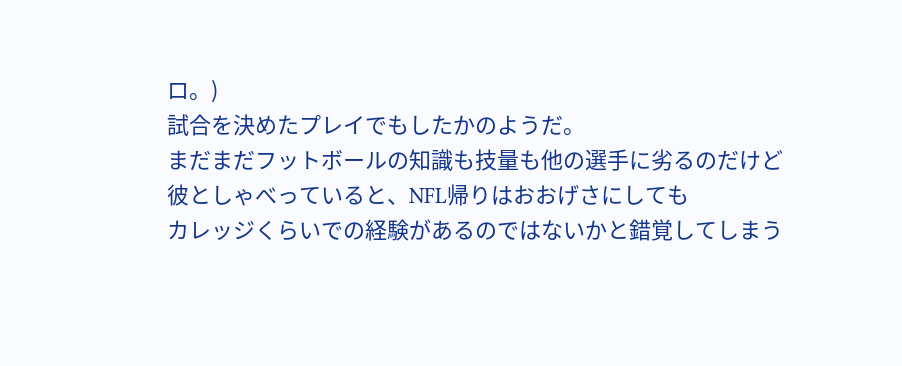ロ。)
試合を決めたプレイでもしたかのようだ。
まだまだフットボールの知識も技量も他の選手に劣るのだけど
彼としゃべっていると、NFL帰りはおおげさにしても
カレッジくらいでの経験があるのではないかと錯覚してしまう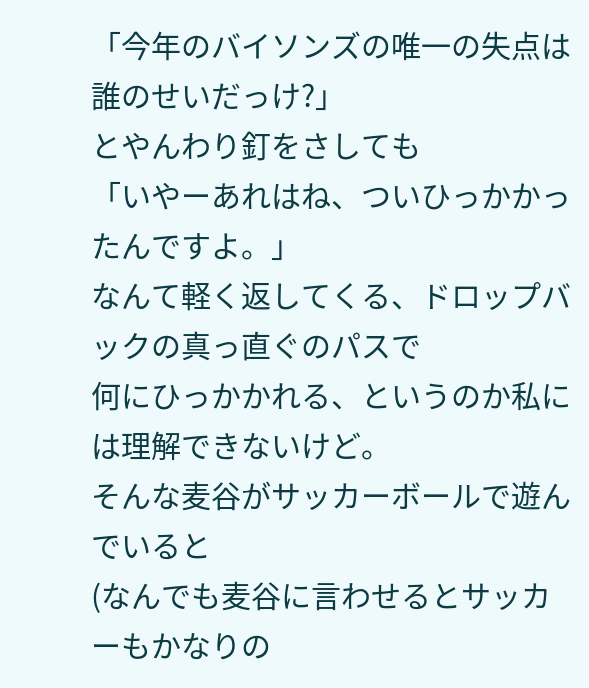「今年のバイソンズの唯一の失点は誰のせいだっけ?」
とやんわり釘をさしても
「いやーあれはね、ついひっかかったんですよ。」
なんて軽く返してくる、ドロップバックの真っ直ぐのパスで
何にひっかかれる、というのか私には理解できないけど。
そんな麦谷がサッカーボールで遊んでいると
(なんでも麦谷に言わせるとサッカーもかなりの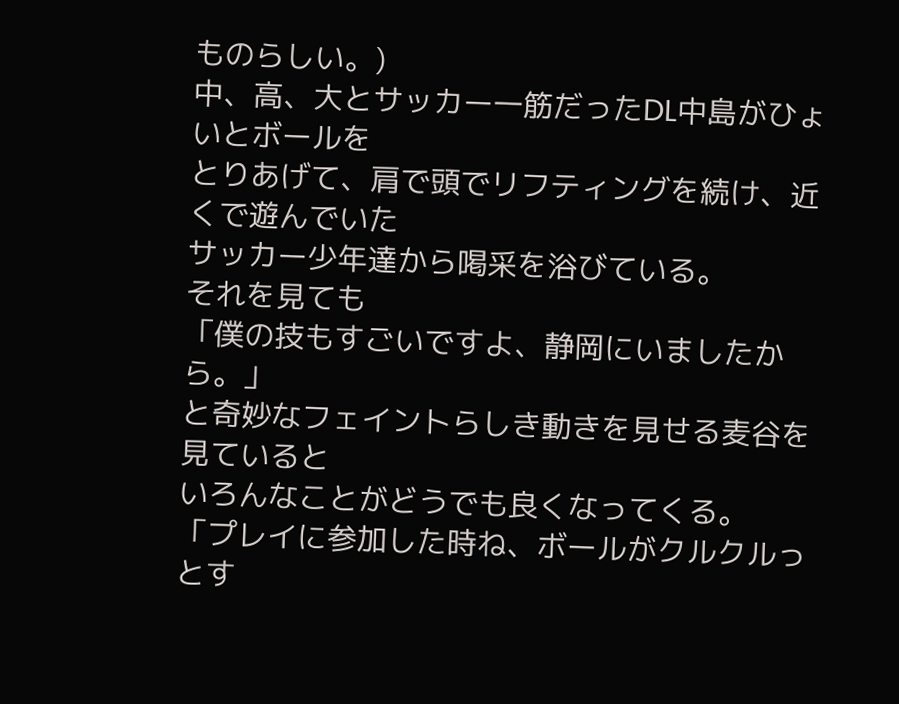ものらしい。)
中、高、大とサッカー一筋だったDL中島がひょいとボールを
とりあげて、肩で頭でリフティングを続け、近くで遊んでいた
サッカー少年達から喝采を浴びている。
それを見ても
「僕の技もすごいですよ、静岡にいましたから。」
と奇妙なフェイントらしき動きを見せる麦谷を見ていると
いろんなことがどうでも良くなってくる。
「プレイに参加した時ね、ボールがクルクルっとす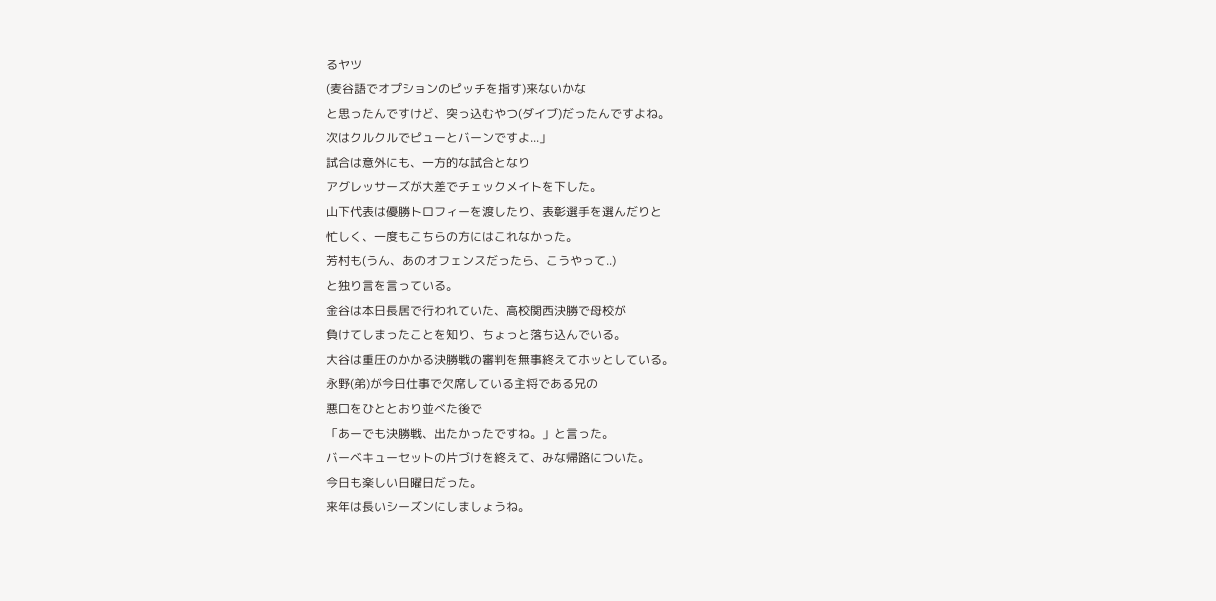るヤツ
(麦谷語でオプションのピッチを指す)来ないかな
と思ったんですけど、突っ込むやつ(ダイブ)だったんですよね。
次はクルクルでピューとバーンですよ...」
試合は意外にも、一方的な試合となり
アグレッサーズが大差でチェックメイトを下した。
山下代表は優勝トロフィーを渡したり、表彰選手を選んだりと
忙しく、一度もこちらの方にはこれなかった。
芳村も(うん、あのオフェンスだったら、こうやって..)
と独り言を言っている。
金谷は本日長居で行われていた、高校関西決勝で母校が
負けてしまったことを知り、ちょっと落ち込んでいる。
大谷は重圧のかかる決勝戦の審判を無事終えてホッとしている。
永野(弟)が今日仕事で欠席している主将である兄の
悪口をひととおり並べた後で
「あーでも決勝戦、出たかったですね。」と言った。
バーベキューセットの片づけを終えて、みな帰路についた。
今日も楽しい日曜日だった。
来年は長いシーズンにしましょうね。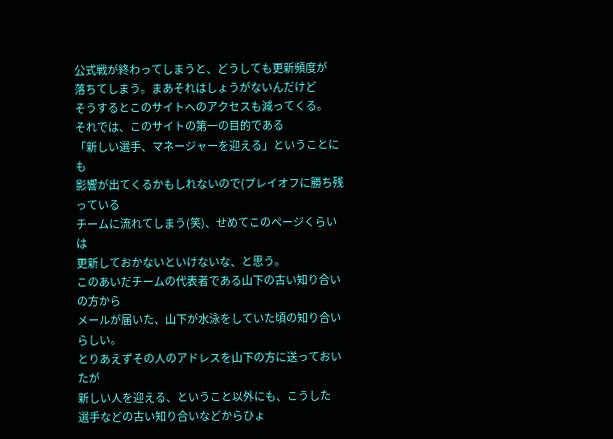公式戦が終わってしまうと、どうしても更新頻度が
落ちてしまう。まあそれはしょうがないんだけど
そうするとこのサイトへのアクセスも減ってくる。
それでは、このサイトの第一の目的である
「新しい選手、マネージャーを迎える」ということにも
影響が出てくるかもしれないので(プレイオフに勝ち残っている
チームに流れてしまう(笑)、せめてこのページくらいは
更新しておかないといけないな、と思う。
このあいだチームの代表者である山下の古い知り合いの方から
メールが届いた、山下が水泳をしていた頃の知り合いらしい。
とりあえずその人のアドレスを山下の方に送っておいたが
新しい人を迎える、ということ以外にも、こうした
選手などの古い知り合いなどからひょ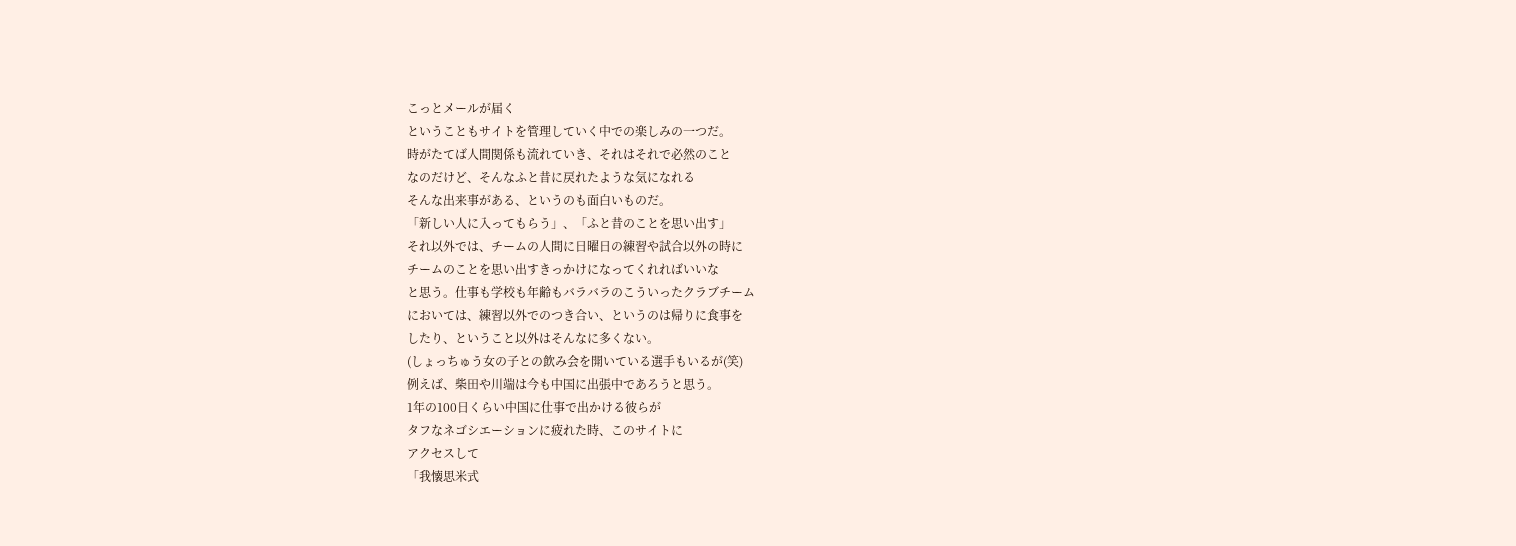こっとメールが届く
ということもサイトを管理していく中での楽しみの一つだ。
時がたてば人間関係も流れていき、それはそれで必然のこと
なのだけど、そんなふと昔に戻れたような気になれる
そんな出来事がある、というのも面白いものだ。
「新しい人に入ってもらう」、「ふと昔のことを思い出す」
それ以外では、チームの人間に日曜日の練習や試合以外の時に
チームのことを思い出すきっかけになってくれればいいな
と思う。仕事も学校も年齢もバラバラのこういったクラブチーム
においては、練習以外でのつき合い、というのは帰りに食事を
したり、ということ以外はそんなに多くない。
(しょっちゅう女の子との飲み会を開いている選手もいるが(笑)
例えば、柴田や川端は今も中国に出張中であろうと思う。
1年の100日くらい中国に仕事で出かける彼らが
タフなネゴシエーションに疲れた時、このサイトに
アクセスして
「我懐思米式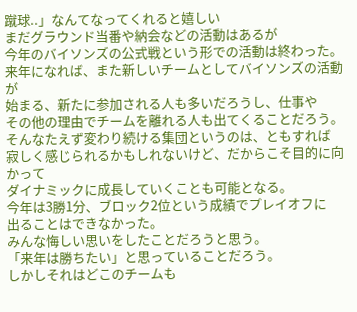蹴球..」なんてなってくれると嬉しい
まだグラウンド当番や納会などの活動はあるが
今年のバイソンズの公式戦という形での活動は終わった。
来年になれば、また新しいチームとしてバイソンズの活動が
始まる、新たに参加される人も多いだろうし、仕事や
その他の理由でチームを離れる人も出てくることだろう。
そんなたえず変わり続ける集団というのは、ともすれば
寂しく感じられるかもしれないけど、だからこそ目的に向かって
ダイナミックに成長していくことも可能となる。
今年は3勝1分、ブロック2位という成績でプレイオフに
出ることはできなかった。
みんな悔しい思いをしたことだろうと思う。
「来年は勝ちたい」と思っていることだろう。
しかしそれはどこのチームも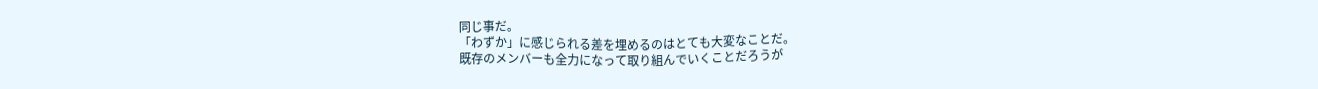同じ事だ。
「わずか」に感じられる差を埋めるのはとても大変なことだ。
既存のメンバーも全力になって取り組んでいくことだろうが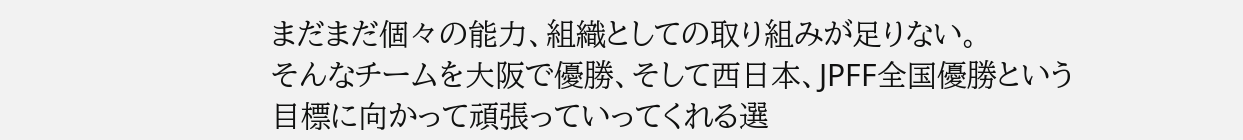まだまだ個々の能力、組織としての取り組みが足りない。
そんなチームを大阪で優勝、そして西日本、JPFF全国優勝という
目標に向かって頑張っていってくれる選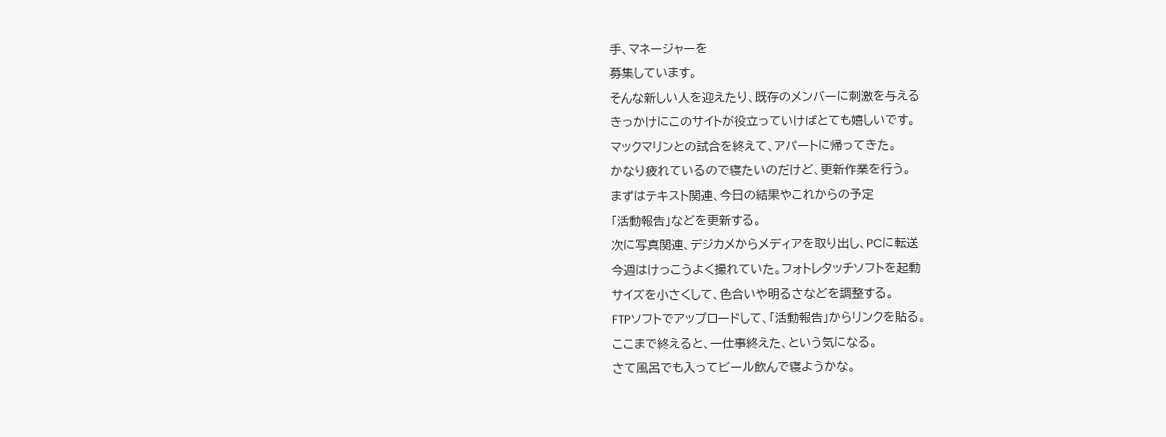手、マネージャーを
募集しています。
そんな新しい人を迎えたり、既存のメンバーに刺激を与える
きっかけにこのサイトが役立っていけばとても嬉しいです。
マックマリンとの試合を終えて、アパートに帰ってきた。
かなり疲れているので寝たいのだけど、更新作業を行う。
まずはテキスト関連、今日の結果やこれからの予定
「活動報告」などを更新する。
次に写真関連、デジカメからメディアを取り出し、PCに転送
今週はけっこうよく撮れていた。フォトレタッチソフトを起動
サイズを小さくして、色合いや明るさなどを調整する。
FTPソフトでアップロードして、「活動報告」からリンクを貼る。
ここまで終えると、一仕事終えた、という気になる。
さて風呂でも入ってビール飲んで寝ようかな。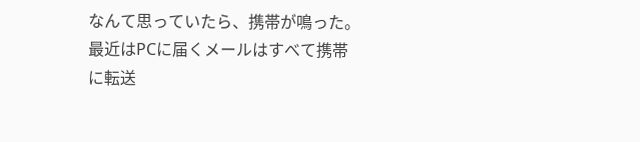なんて思っていたら、携帯が鳴った。
最近はPCに届くメールはすべて携帯に転送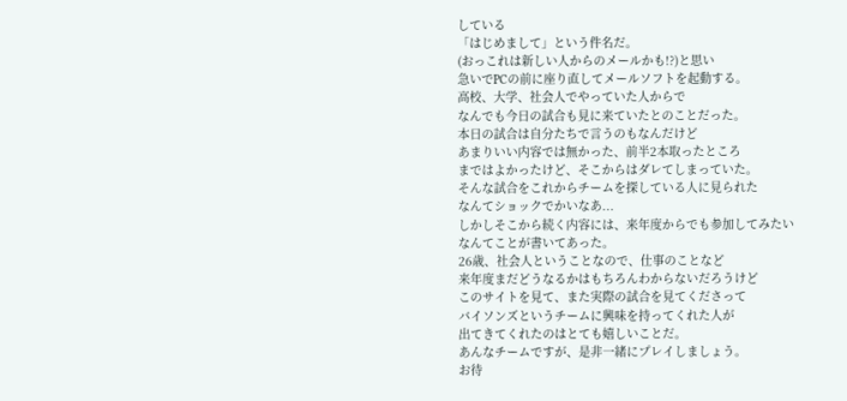している
「はじめまして」という件名だ。
(おっこれは新しい人からのメールかも!?)と思い
急いでPCの前に座り直してメールソフトを起動する。
高校、大学、社会人でやっていた人からで
なんでも今日の試合も見に来ていたとのことだった。
本日の試合は自分たちで言うのもなんだけど
あまりいい内容では無かった、前半2本取ったところ
まではよかったけど、そこからはダレてしまっていた。
そんな試合をこれからチームを探している人に見られた
なんてショックでかいなあ...
しかしそこから続く内容には、来年度からでも参加してみたい
なんてことが書いてあった。
26歳、社会人ということなので、仕事のことなど
来年度まだどうなるかはもちろんわからないだろうけど
このサイトを見て、また実際の試合を見てくださって
バイソンズというチームに興味を持ってくれた人が
出てきてくれたのはとても嬉しいことだ。
あんなチームですが、是非一緒にプレイしましょう。
お待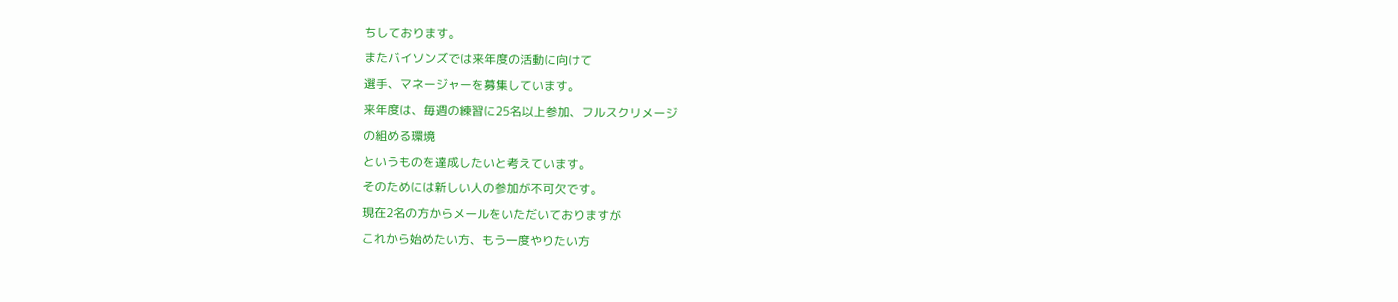ちしております。
またバイソンズでは来年度の活動に向けて
選手、マネージャーを募集しています。
来年度は、毎週の練習に25名以上参加、フルスクリメージ
の組める環境
というものを達成したいと考えています。
そのためには新しい人の参加が不可欠です。
現在2名の方からメールをいただいておりますが
これから始めたい方、もう一度やりたい方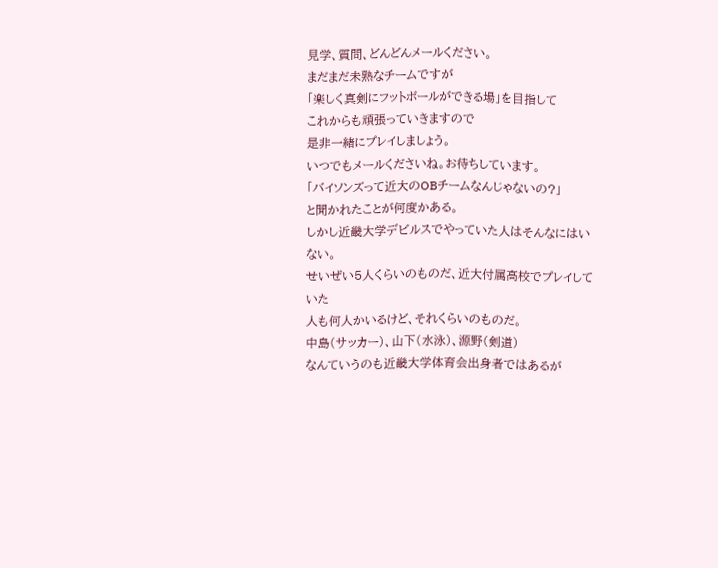見学、質問、どんどんメールください。
まだまだ未熟なチームですが
「楽しく真剣にフットボールができる場」を目指して
これからも頑張っていきますので
是非一緒にプレイしましょう。
いつでもメールくださいね。お待ちしています。
「バイソンズって近大のOBチームなんじゃないの?」
と聞かれたことが何度かある。
しかし近畿大学デビルスでやっていた人はそんなにはいない。
せいぜい5人くらいのものだ、近大付属高校でプレイしていた
人も何人かいるけど、それくらいのものだ。
中島(サッカー)、山下(水泳)、源野(剣道)
なんていうのも近畿大学体育会出身者ではあるが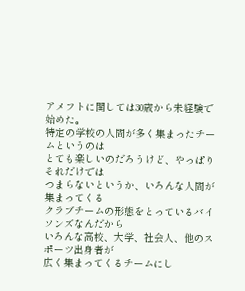アメフトに関しては30歳から未経験で始めた。
特定の学校の人間が多く集まったチームというのは
とても楽しいのだろうけど、やっぱりそれだけでは
つまらないというか、いろんな人間が集まってくる
クラブチームの形態をとっているバイソンズなんだから
いろんな高校、大学、社会人、他のスポーツ出身者が
広く集まってくるチームにし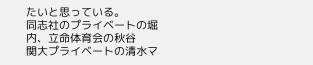たいと思っている。
同志社のプライベートの堀内、立命体育会の秋谷
関大プライベートの清水マ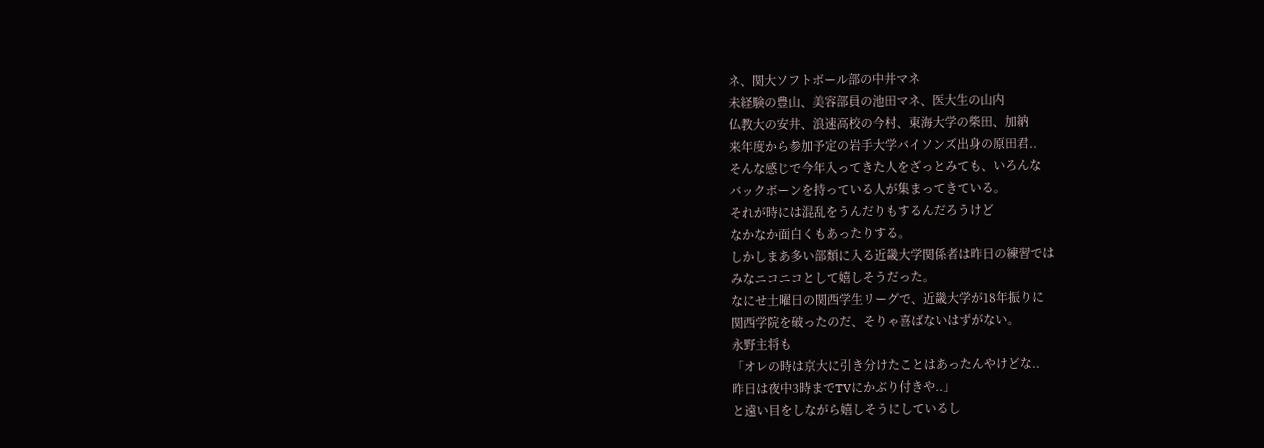ネ、関大ソフトボール部の中井マネ
未経験の豊山、美容部員の池田マネ、医大生の山内
仏教大の安井、浪速高校の今村、東海大学の柴田、加納
来年度から参加予定の岩手大学バイソンズ出身の原田君..
そんな感じで今年入ってきた人をざっとみても、いろんな
バックボーンを持っている人が集まってきている。
それが時には混乱をうんだりもするんだろうけど
なかなか面白くもあったりする。
しかしまあ多い部類に入る近畿大学関係者は昨日の練習では
みなニコニコとして嬉しそうだった。
なにせ土曜日の関西学生リーグで、近畿大学が18年振りに
関西学院を破ったのだ、そりゃ喜ばないはずがない。
永野主将も
「オレの時は京大に引き分けたことはあったんやけどな..
昨日は夜中3時までTVにかぶり付きや..」
と遠い目をしながら嬉しそうにしているし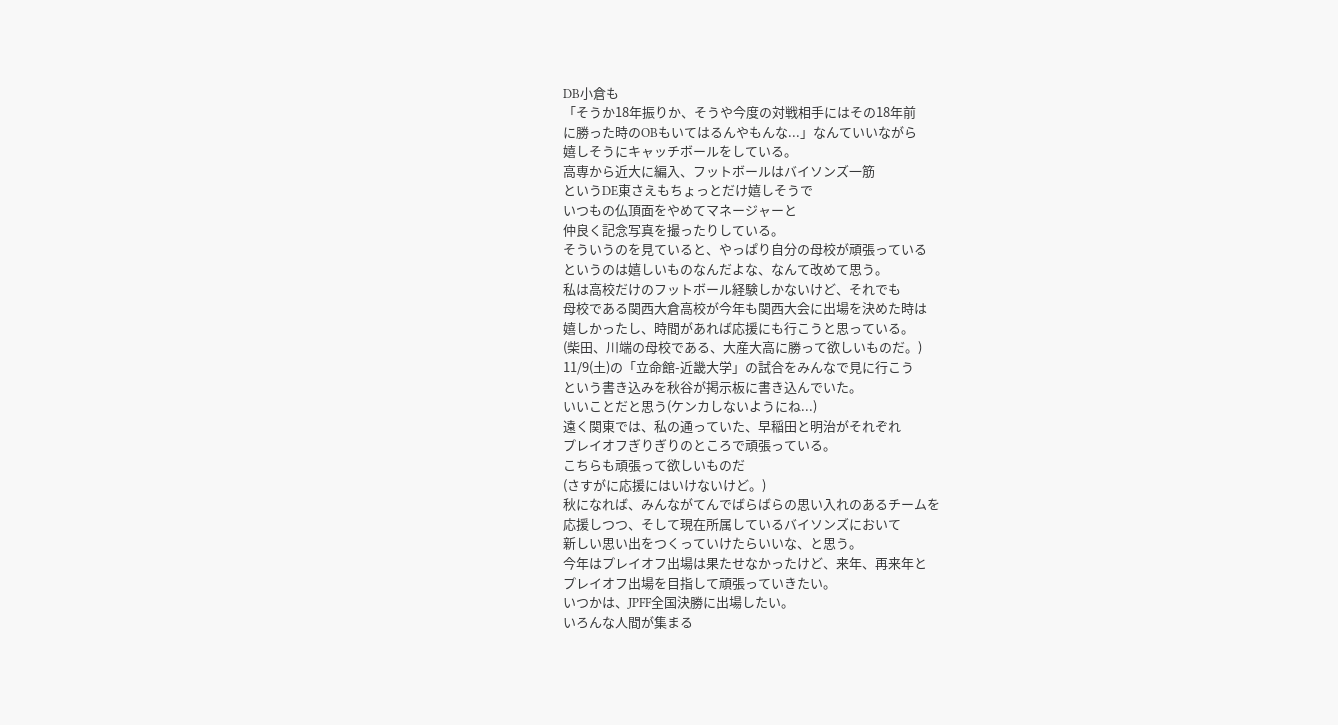DB小倉も
「そうか18年振りか、そうや今度の対戦相手にはその18年前
に勝った時のOBもいてはるんやもんな...」なんていいながら
嬉しそうにキャッチボールをしている。
高専から近大に編入、フットボールはバイソンズ一筋
というDE東さえもちょっとだけ嬉しそうで
いつもの仏頂面をやめてマネージャーと
仲良く記念写真を撮ったりしている。
そういうのを見ていると、やっぱり自分の母校が頑張っている
というのは嬉しいものなんだよな、なんて改めて思う。
私は高校だけのフットボール経験しかないけど、それでも
母校である関西大倉高校が今年も関西大会に出場を決めた時は
嬉しかったし、時間があれば応援にも行こうと思っている。
(柴田、川端の母校である、大産大高に勝って欲しいものだ。)
11/9(土)の「立命館-近畿大学」の試合をみんなで見に行こう
という書き込みを秋谷が掲示板に書き込んでいた。
いいことだと思う(ケンカしないようにね...)
遠く関東では、私の通っていた、早稲田と明治がそれぞれ
プレイオフぎりぎりのところで頑張っている。
こちらも頑張って欲しいものだ
(さすがに応援にはいけないけど。)
秋になれば、みんながてんでばらばらの思い入れのあるチームを
応援しつつ、そして現在所属しているバイソンズにおいて
新しい思い出をつくっていけたらいいな、と思う。
今年はプレイオフ出場は果たせなかったけど、来年、再来年と
プレイオフ出場を目指して頑張っていきたい。
いつかは、JPFF全国決勝に出場したい。
いろんな人間が集まる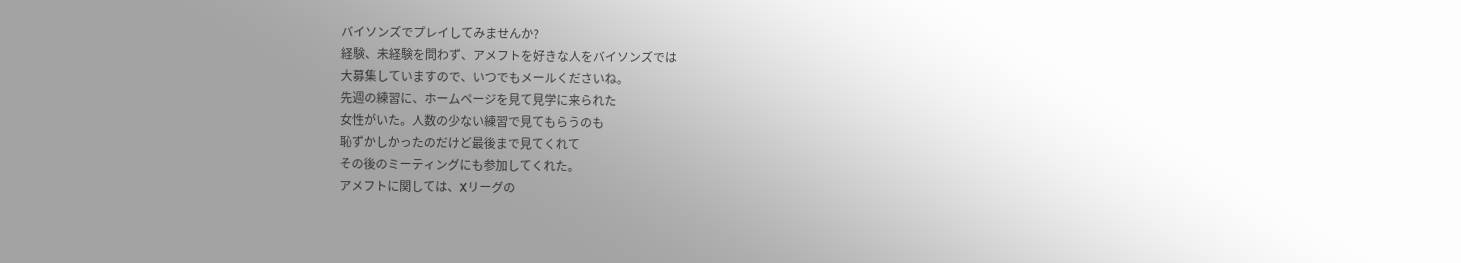バイソンズでプレイしてみませんか?
経験、未経験を問わず、アメフトを好きな人をバイソンズでは
大募集していますので、いつでもメールくださいね。
先週の練習に、ホームページを見て見学に来られた
女性がいた。人数の少ない練習で見てもらうのも
恥ずかしかったのだけど最後まで見てくれて
その後のミーティングにも参加してくれた。
アメフトに関しては、Xリーグの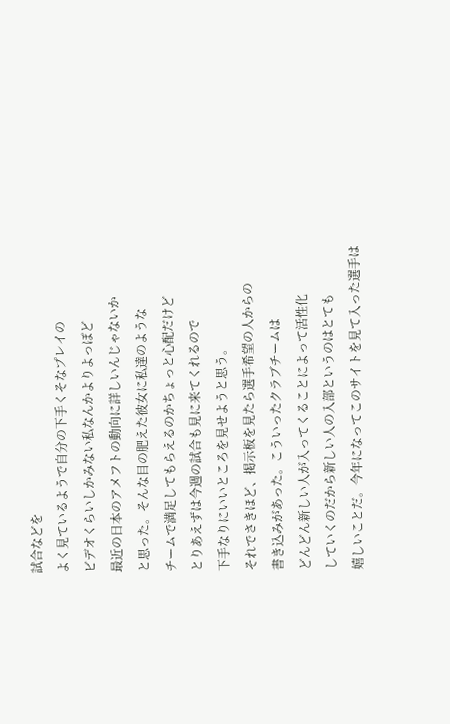試合などを
よく見ているようで自分の下手くそなプレイの
ビデオくらいしかみない私なんかよりよっぽど
最近の日本のアメフトの動向に詳しいんじゃないか
と思った。そんな目の肥えた彼女に私達のような
チームで満足してもらえるのかちょっと心配だけど
とりあえずは今週の試合も見に来てくれるので
下手なりにいいところを見せようと思う。
それでさきほど、掲示板を見たら選手希望の人からの
書き込みがあった。こういったクラブチームは
どんどん新しい人が入ってくることによって活性化
していくのだから新しい人の入部というのはとても
嬉しいことだ。今年になってこのサイトを見て入った選手は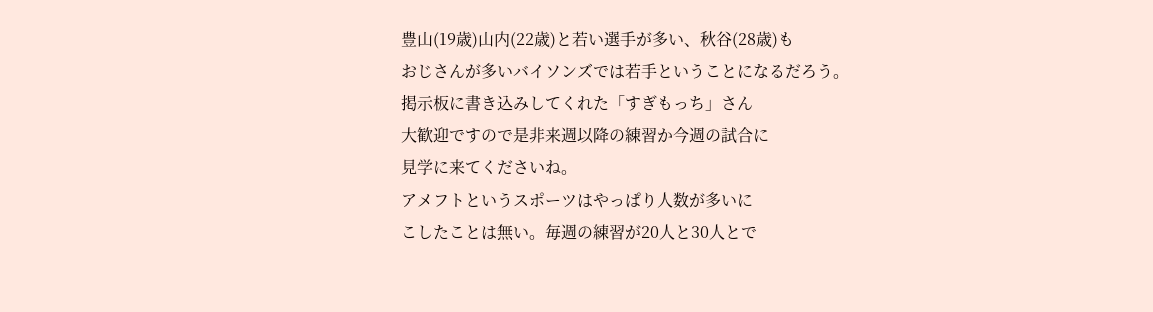豊山(19歳)山内(22歳)と若い選手が多い、秋谷(28歳)も
おじさんが多いバイソンズでは若手ということになるだろう。
掲示板に書き込みしてくれた「すぎもっち」さん
大歓迎ですので是非来週以降の練習か今週の試合に
見学に来てくださいね。
アメフトというスポーツはやっぱり人数が多いに
こしたことは無い。毎週の練習が20人と30人とで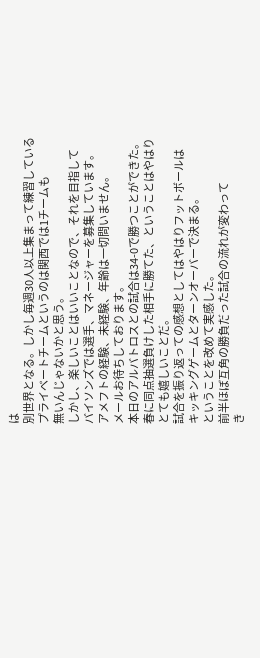は
別世界となる。しかし毎週30人以上集まって練習している
プライベートチームというのは関西では1チームも
無いんじゃないかと思う。
しかし、楽しいことはいいことなので、それを目指して
バイソンズでは選手、マネージャーを募集しています。
アメフトの経験、未経験、年齢は一切問いません。
メールお待ちしております。
本日のアルバトロスとの試合は34-0で勝つことができた。
春に同点抽選負けした相手に勝てた、ということはやはり
とても嬉しいことだ。
試合を振り返っての感想としてはやはりフットボールは
キッキングゲームとターンオーバーで決まる。
ということを改めて実感した。
前半ほぼ互角の勝負だった試合の流れが変わって
き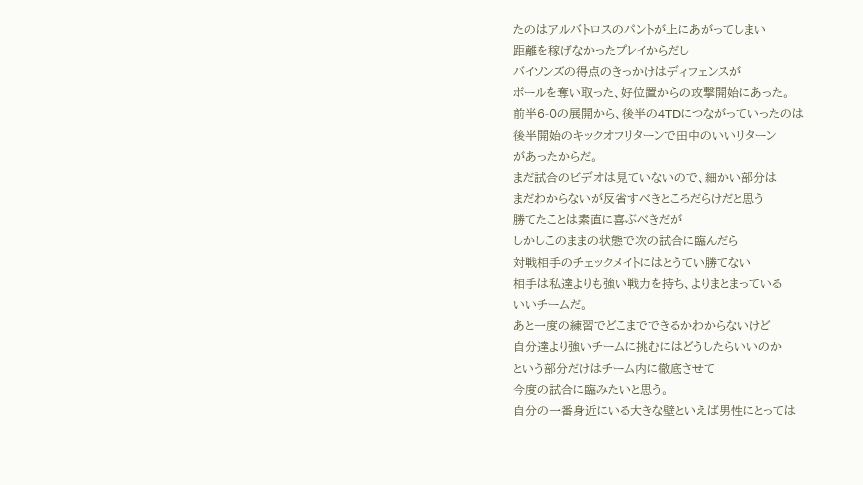たのはアルバトロスのパントが上にあがってしまい
距離を稼げなかったプレイからだし
バイソンズの得点のきっかけはディフェンスが
ボールを奪い取った、好位置からの攻撃開始にあった。
前半6-0の展開から、後半の4TDにつながっていったのは
後半開始のキックオフリターンで田中のいいリターン
があったからだ。
まだ試合のビデオは見ていないので、細かい部分は
まだわからないが反省すべきところだらけだと思う
勝てたことは素直に喜ぶべきだが
しかしこのままの状態で次の試合に臨んだら
対戦相手のチェックメイトにはとうてい勝てない
相手は私達よりも強い戦力を持ち、よりまとまっている
いいチームだ。
あと一度の練習でどこまでできるかわからないけど
自分達より強いチームに挑むにはどうしたらいいのか
という部分だけはチーム内に徹底させて
今度の試合に臨みたいと思う。
自分の一番身近にいる大きな壁といえば男性にとっては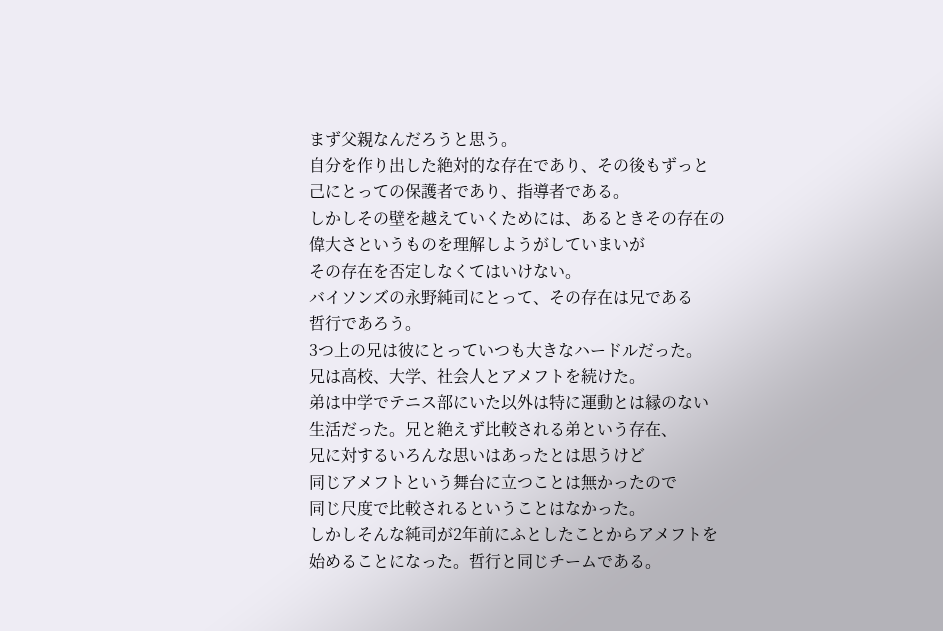まず父親なんだろうと思う。
自分を作り出した絶対的な存在であり、その後もずっと
己にとっての保護者であり、指導者である。
しかしその壁を越えていくためには、あるときその存在の
偉大さというものを理解しようがしていまいが
その存在を否定しなくてはいけない。
バイソンズの永野純司にとって、その存在は兄である
哲行であろう。
3つ上の兄は彼にとっていつも大きなハードルだった。
兄は高校、大学、社会人とアメフトを続けた。
弟は中学でテニス部にいた以外は特に運動とは縁のない
生活だった。兄と絶えず比較される弟という存在、
兄に対するいろんな思いはあったとは思うけど
同じアメフトという舞台に立つことは無かったので
同じ尺度で比較されるということはなかった。
しかしそんな純司が2年前にふとしたことからアメフトを
始めることになった。哲行と同じチームである。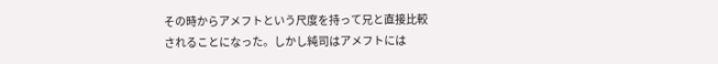その時からアメフトという尺度を持って兄と直接比較
されることになった。しかし純司はアメフトには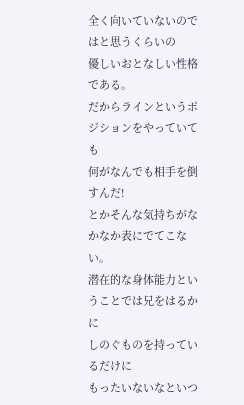全く向いていないのではと思うくらいの
優しいおとなしい性格である。
だからラインというポジションをやっていても
何がなんでも相手を倒すんだ!
とかそんな気持ちがなかなか表にでてこない。
潜在的な身体能力ということでは兄をはるかに
しのぐものを持っているだけに
もったいないなといつ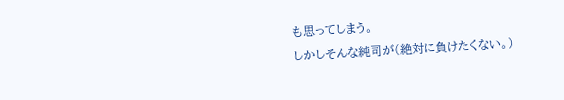も思ってしまう。
しかしそんな純司が(絶対に負けたくない。)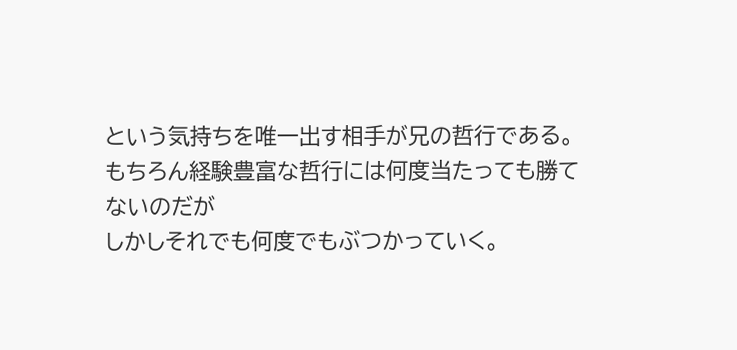という気持ちを唯一出す相手が兄の哲行である。
もちろん経験豊富な哲行には何度当たっても勝てないのだが
しかしそれでも何度でもぶつかっていく。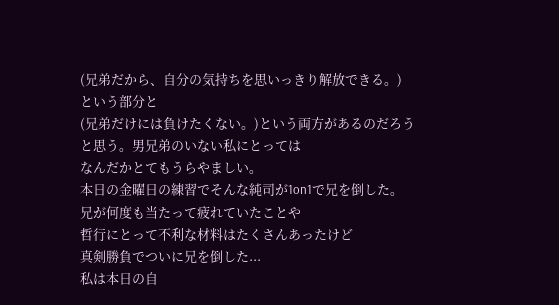(兄弟だから、自分の気持ちを思いっきり解放できる。)
という部分と
(兄弟だけには負けたくない。)という両方があるのだろう
と思う。男兄弟のいない私にとっては
なんだかとてもうらやましい。
本日の金曜日の練習でそんな純司が1on1で兄を倒した。
兄が何度も当たって疲れていたことや
哲行にとって不利な材料はたくさんあったけど
真剣勝負でついに兄を倒した...
私は本日の自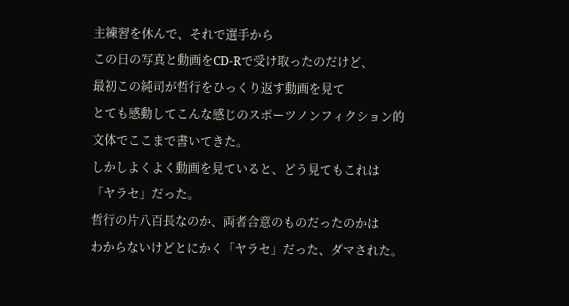主練習を休んで、それで選手から
この日の写真と動画をCD-Rで受け取ったのだけど、
最初この純司が哲行をひっくり返す動画を見て
とても感動してこんな感じのスポーツノンフィクション的
文体でここまで書いてきた。
しかしよくよく動画を見ていると、どう見てもこれは
「ヤラセ」だった。
哲行の片八百長なのか、両者合意のものだったのかは
わからないけどとにかく「ヤラセ」だった、ダマされた。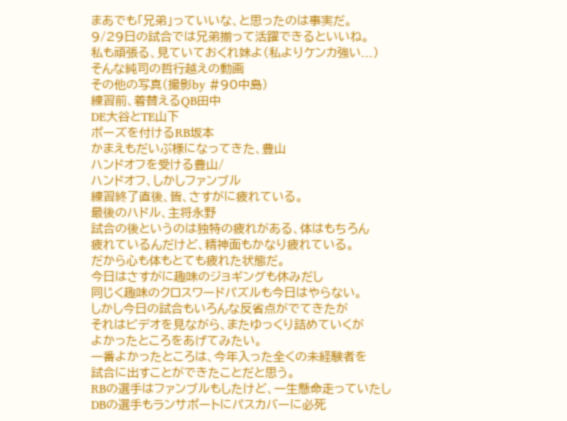まあでも「兄弟」っていいな、と思ったのは事実だ。
9/29日の試合では兄弟揃って活躍できるといいね。
私も頑張る、見ていておくれ妹よ(私よりケンカ強い...)
そんな純司の哲行越えの動画
その他の写真(撮影by #90中島)
練習前、着替えるQB田中
DE大谷とTE山下
ポーズを付けるRB坂本
かまえもだいぶ様になってきた、豊山
ハンドオフを受ける豊山/
ハンドオフ、しかしファンブル
練習終了直後、皆、さすがに疲れている。
最後のハドル、主将永野
試合の後というのは独特の疲れがある、体はもちろん
疲れているんだけど、精神面もかなり疲れている。
だから心も体もとても疲れた状態だ。
今日はさすがに趣味のジョギングも休みだし
同じく趣味のクロスワードパズルも今日はやらない。
しかし今日の試合もいろんな反省点がでてきたが
それはビデオを見ながら、またゆっくり詰めていくが
よかったところをあげてみたい。
一番よかったところは、今年入った全くの未経験者を
試合に出すことができたことだと思う。
RBの選手はファンブルもしたけど、一生懸命走っていたし
DBの選手もランサポートにパスカバーに必死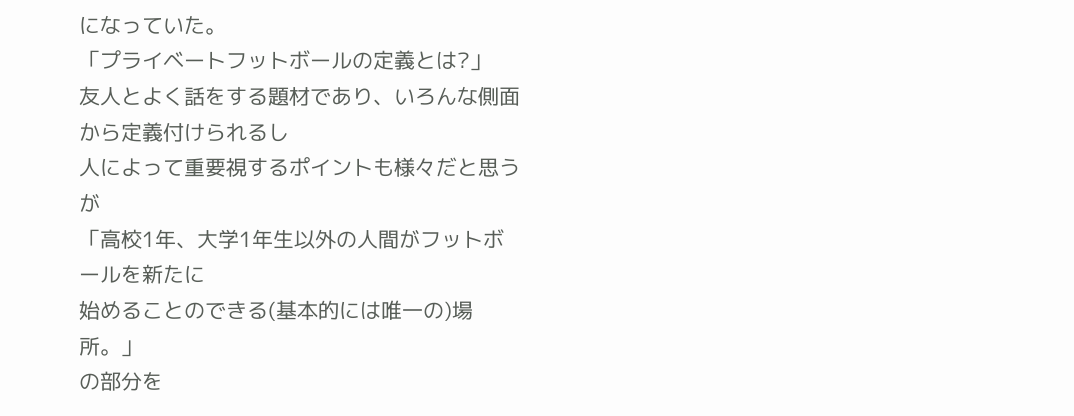になっていた。
「プライベートフットボールの定義とは?」
友人とよく話をする題材であり、いろんな側面から定義付けられるし
人によって重要視するポイントも様々だと思うが
「高校1年、大学1年生以外の人間がフットボールを新たに
始めることのできる(基本的には唯一の)場所。」
の部分を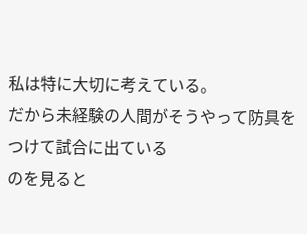私は特に大切に考えている。
だから未経験の人間がそうやって防具をつけて試合に出ている
のを見ると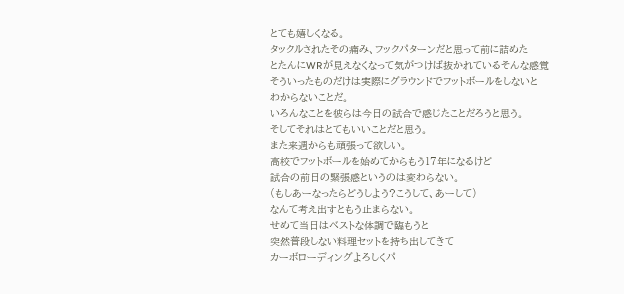とても嬉しくなる。
タックルされたその痛み、フックパターンだと思って前に詰めた
とたんにWRが見えなくなって気がつけば抜かれているそんな感覚
そういったものだけは実際にグラウンドでフットボールをしないと
わからないことだ。
いろんなことを彼らは今日の試合で感じたことだろうと思う。
そしてそれはとてもいいことだと思う。
また来週からも頑張って欲しい。
高校でフットボールを始めてからもう17年になるけど
試合の前日の緊張感というのは変わらない。
(もしあーなったらどうしよう?こうして、あーして)
なんて考え出すともう止まらない。
せめて当日はベストな体調で臨もうと
突然普段しない料理セットを持ち出してきて
カーボローディングよろしくパ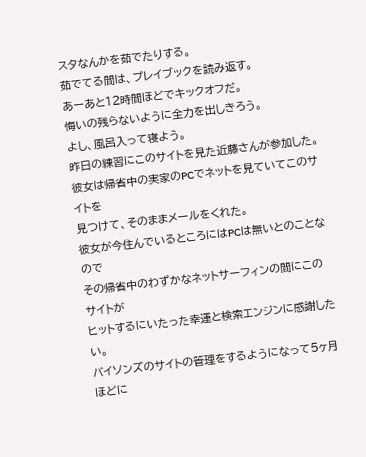スタなんかを茹でたりする。
茹でてる間は、プレイブックを読み返す。
あーあと12時間ほどでキックオフだ。
悔いの残らないように全力を出しきろう。
よし、風呂入って寝よう。
昨日の練習にこのサイトを見た近藤さんが参加した。
彼女は帰省中の実家のPCでネットを見ていてこのサイトを
見つけて、そのままメールをくれた。
彼女が今住んでいるところにはPCは無いとのことなので
その帰省中のわずかなネットサーフィンの間にこのサイトが
ヒットするにいたった幸運と検索エンジンに感謝したい。
バイソンズのサイトの管理をするようになって5ヶ月ほどに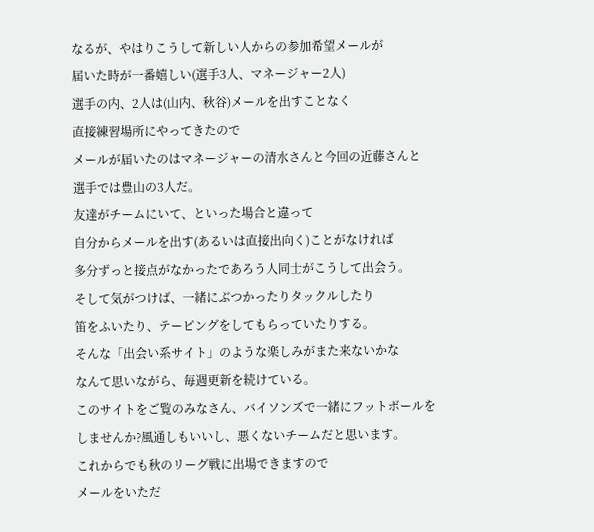なるが、やはりこうして新しい人からの参加希望メールが
届いた時が一番嬉しい(選手3人、マネージャー2人)
選手の内、2人は(山内、秋谷)メールを出すことなく
直接練習場所にやってきたので
メールが届いたのはマネージャーの清水さんと今回の近藤さんと
選手では豊山の3人だ。
友達がチームにいて、といった場合と違って
自分からメールを出す(あるいは直接出向く)ことがなければ
多分ずっと接点がなかったであろう人同士がこうして出会う。
そして気がつけば、一緒にぶつかったりタックルしたり
笛をふいたり、テーピングをしてもらっていたりする。
そんな「出会い系サイト」のような楽しみがまた来ないかな
なんて思いながら、毎週更新を続けている。
このサイトをご覧のみなさん、バイソンズで一緒にフットボールを
しませんか?風通しもいいし、悪くないチームだと思います。
これからでも秋のリーグ戦に出場できますので
メールをいただ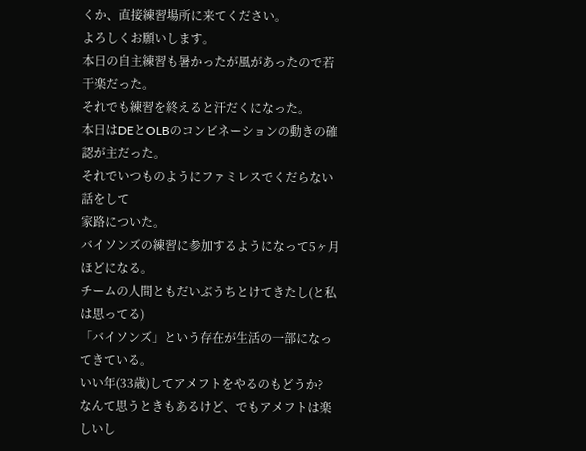くか、直接練習場所に来てください。
よろしくお願いします。
本日の自主練習も暑かったが風があったので若干楽だった。
それでも練習を終えると汗だくになった。
本日はDEとOLBのコンビネーションの動きの確認が主だった。
それでいつものようにファミレスでくだらない話をして
家路についた。
バイソンズの練習に参加するようになって5ヶ月ほどになる。
チームの人間ともだいぶうちとけてきたし(と私は思ってる)
「バイソンズ」という存在が生活の一部になってきている。
いい年(33歳)してアメフトをやるのもどうか?
なんて思うときもあるけど、でもアメフトは楽しいし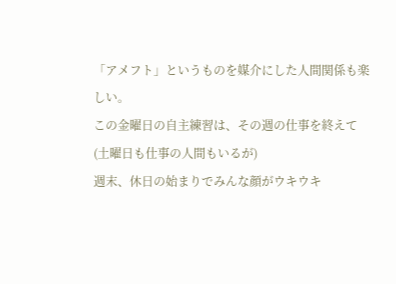「アメフト」というものを媒介にした人間関係も楽しい。
この金曜日の自主練習は、その週の仕事を終えて
(土曜日も仕事の人間もいるが)
週末、休日の始まりでみんな顔がウキウキ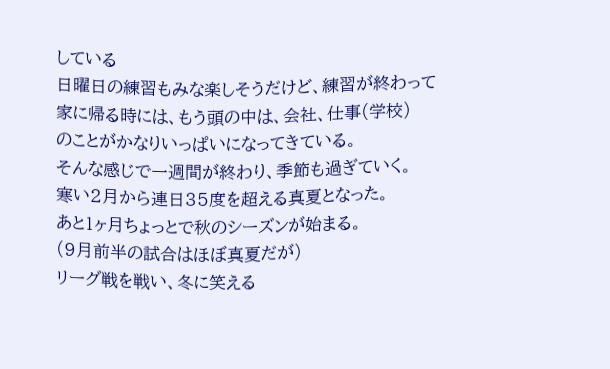している
日曜日の練習もみな楽しそうだけど、練習が終わって
家に帰る時には、もう頭の中は、会社、仕事(学校)
のことがかなりいっぱいになってきている。
そんな感じで一週間が終わり、季節も過ぎていく。
寒い2月から連日35度を超える真夏となった。
あと1ヶ月ちょっとで秋のシーズンが始まる。
(9月前半の試合はほぼ真夏だが)
リーグ戦を戦い、冬に笑える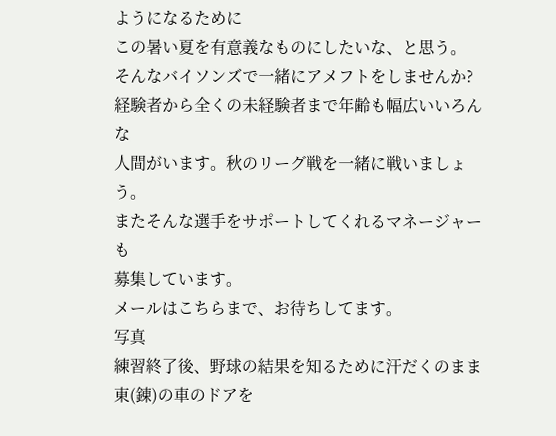ようになるために
この暑い夏を有意義なものにしたいな、と思う。
そんなバイソンズで一緒にアメフトをしませんか?
経験者から全くの未経験者まで年齢も幅広いいろんな
人間がいます。秋のリーグ戦を一緒に戦いましょう。
またそんな選手をサポートしてくれるマネージャーも
募集しています。
メールはこちらまで、お待ちしてます。
写真
練習終了後、野球の結果を知るために汗だくのまま
東(錬)の車のドアを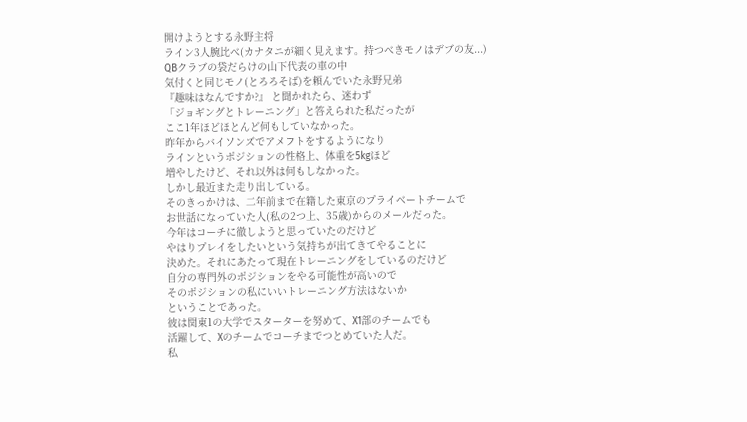開けようとする永野主将
ライン3人腕比べ(カナタニが細く見えます。持つべきモノはデブの友...)
QBクラブの袋だらけの山下代表の車の中
気付くと同じモノ(とろろそば)を頼んでいた永野兄弟
『趣味はなんですか?』 と聞かれたら、迷わず
「ジョギングとトレーニング」と答えられた私だったが
ここ1年ほどほとんど何もしていなかった。
昨年からバイソンズでアメフトをするようになり
ラインというポジションの性格上、体重を5kgほど
増やしたけど、それ以外は何もしなかった。
しかし最近また走り出している。
そのきっかけは、二年前まで在籍した東京のプライベートチームで
お世話になっていた人(私の2つ上、35歳)からのメールだった。
今年はコーチに徹しようと思っていたのだけど
やはりプレイをしたいという気持ちが出てきてやることに
決めた。それにあたって現在トレーニングをしているのだけど
自分の専門外のポジションをやる可能性が高いので
そのポジションの私にいいトレーニング方法はないか
ということであった。
彼は関東1の大学でスターターを努めて、X1部のチームでも
活躍して、Xのチームでコーチまでつとめていた人だ。
私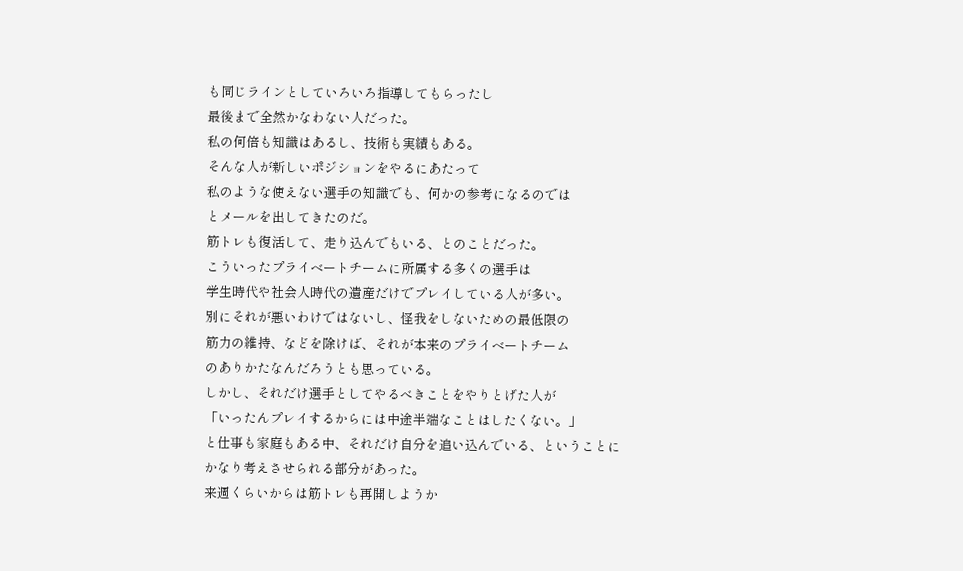も同じラインとしていろいろ指導してもらったし
最後まで全然かなわない人だった。
私の何倍も知識はあるし、技術も実績もある。
そんな人が新しいポジションをやるにあたって
私のような使えない選手の知識でも、何かの参考になるのでは
とメールを出してきたのだ。
筋トレも復活して、走り込んでもいる、とのことだった。
こういったプライベートチームに所属する多くの選手は
学生時代や社会人時代の遺産だけでプレイしている人が多い。
別にそれが悪いわけではないし、怪我をしないための最低限の
筋力の維持、などを除けば、それが本来のプライベートチーム
のありかたなんだろうとも思っている。
しかし、それだけ選手としてやるべきことをやりとげた人が
「いったんプレイするからには中途半端なことはしたくない。」
と仕事も家庭もある中、それだけ自分を追い込んでいる、ということに
かなり考えさせられる部分があった。
来週くらいからは筋トレも再開しようか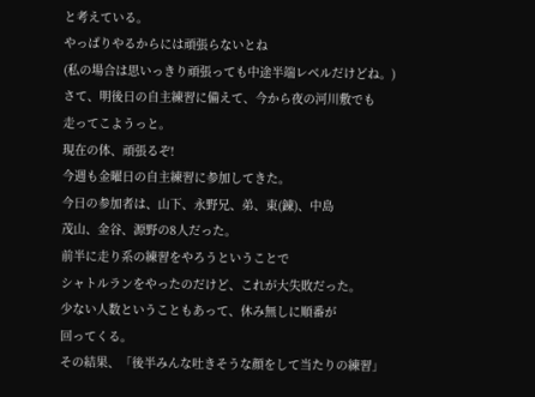と考えている。
やっぱりやるからには頑張らないとね
(私の場合は思いっきり頑張っても中途半端レベルだけどね。)
さて、明後日の自主練習に備えて、今から夜の河川敷でも
走ってこようっと。
現在の体、頑張るぞ!
今週も金曜日の自主練習に参加してきた。
今日の参加者は、山下、永野兄、弟、東(錬)、中島
茂山、金谷、源野の8人だった。
前半に走り系の練習をやろうということで
シャトルランをやったのだけど、これが大失敗だった。
少ない人数ということもあって、休み無しに順番が
回ってくる。
その結果、「後半みんな吐きそうな顔をして当たりの練習」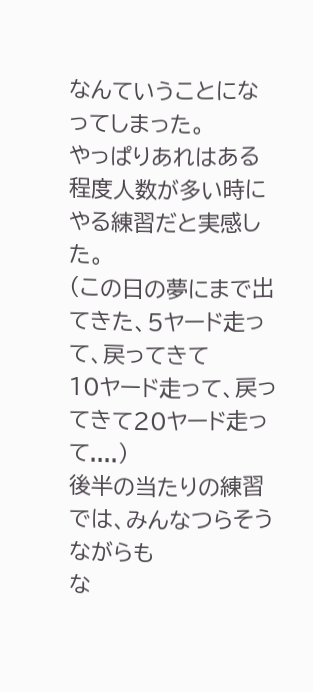なんていうことになってしまった。
やっぱりあれはある程度人数が多い時にやる練習だと実感した。
(この日の夢にまで出てきた、5ヤード走って、戻ってきて
10ヤード走って、戻ってきて20ヤード走って....)
後半の当たりの練習では、みんなつらそうながらも
な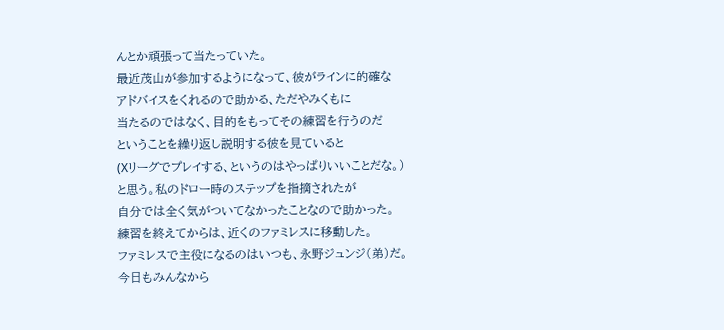んとか頑張って当たっていた。
最近茂山が参加するようになって、彼がラインに的確な
アドバイスをくれるので助かる、ただやみくもに
当たるのではなく、目的をもってその練習を行うのだ
ということを繰り返し説明する彼を見ていると
(Xリーグでプレイする、というのはやっぱりいいことだな。)
と思う。私のドロー時のステップを指摘されたが
自分では全く気がついてなかったことなので助かった。
練習を終えてからは、近くのファミレスに移動した。
ファミレスで主役になるのはいつも、永野ジュンジ(弟)だ。
今日もみんなから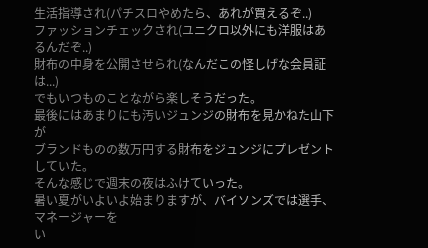生活指導され(パチスロやめたら、あれが買えるぞ..)
ファッションチェックされ(ユニクロ以外にも洋服はあるんだぞ..)
財布の中身を公開させられ(なんだこの怪しげな会員証は...)
でもいつものことながら楽しそうだった。
最後にはあまりにも汚いジュンジの財布を見かねた山下が
ブランドものの数万円する財布をジュンジにプレゼントしていた。
そんな感じで週末の夜はふけていった。
暑い夏がいよいよ始まりますが、バイソンズでは選手、マネージャーを
い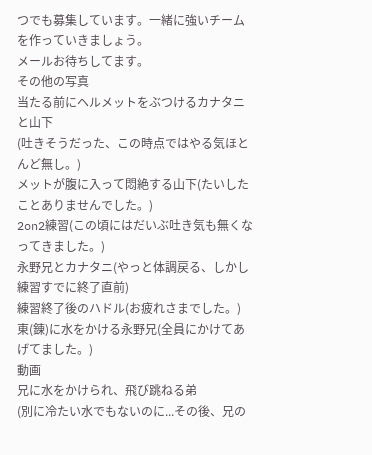つでも募集しています。一緒に強いチームを作っていきましょう。
メールお待ちしてます。
その他の写真
当たる前にヘルメットをぶつけるカナタニと山下
(吐きそうだった、この時点ではやる気ほとんど無し。)
メットが腹に入って悶絶する山下(たいしたことありませんでした。)
2on2練習(この頃にはだいぶ吐き気も無くなってきました。)
永野兄とカナタニ(やっと体調戻る、しかし練習すでに終了直前)
練習終了後のハドル(お疲れさまでした。)
東(錬)に水をかける永野兄(全員にかけてあげてました。)
動画
兄に水をかけられ、飛び跳ねる弟
(別に冷たい水でもないのに...その後、兄の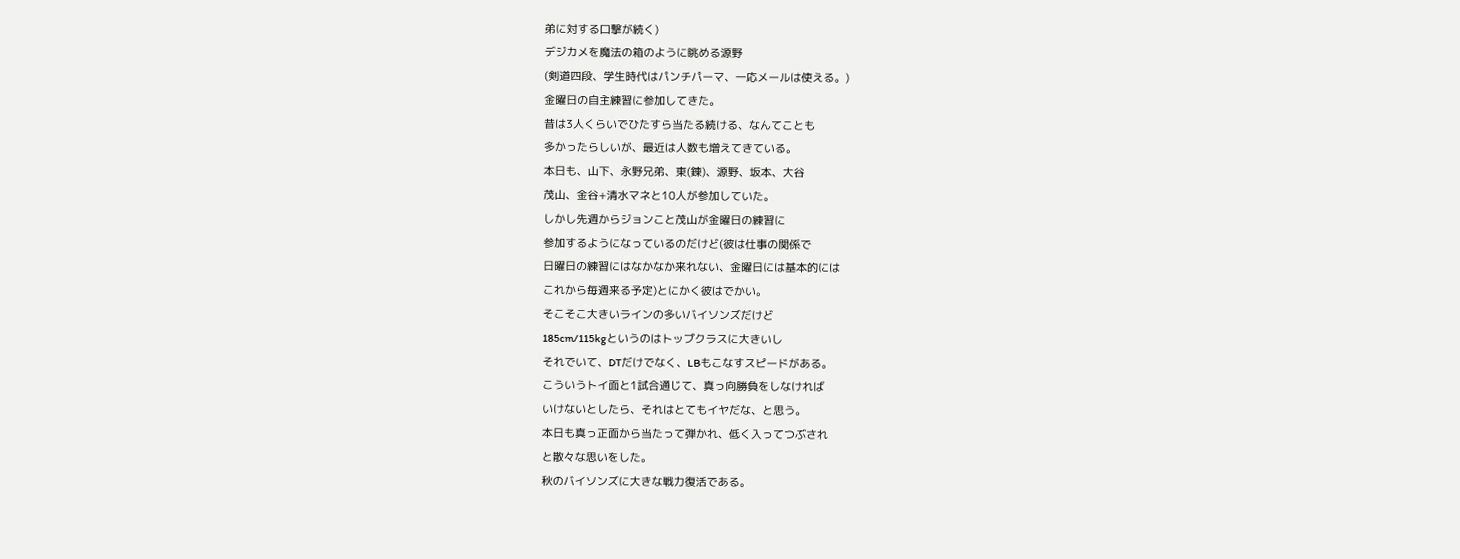弟に対する口撃が続く)
デジカメを魔法の箱のように眺める源野
(剣道四段、学生時代はパンチパーマ、一応メールは使える。)
金曜日の自主練習に参加してきた。
昔は3人くらいでひたすら当たる続ける、なんてことも
多かったらしいが、最近は人数も増えてきている。
本日も、山下、永野兄弟、東(錬)、源野、坂本、大谷
茂山、金谷+清水マネと10人が参加していた。
しかし先週からジョンこと茂山が金曜日の練習に
参加するようになっているのだけど(彼は仕事の関係で
日曜日の練習にはなかなか来れない、金曜日には基本的には
これから毎週来る予定)とにかく彼はでかい。
そこそこ大きいラインの多いバイソンズだけど
185cm/115kgというのはトップクラスに大きいし
それでいて、DTだけでなく、LBもこなすスピードがある。
こういうトイ面と1試合通じて、真っ向勝負をしなければ
いけないとしたら、それはとてもイヤだな、と思う。
本日も真っ正面から当たって弾かれ、低く入ってつぶされ
と散々な思いをした。
秋のバイソンズに大きな戦力復活である。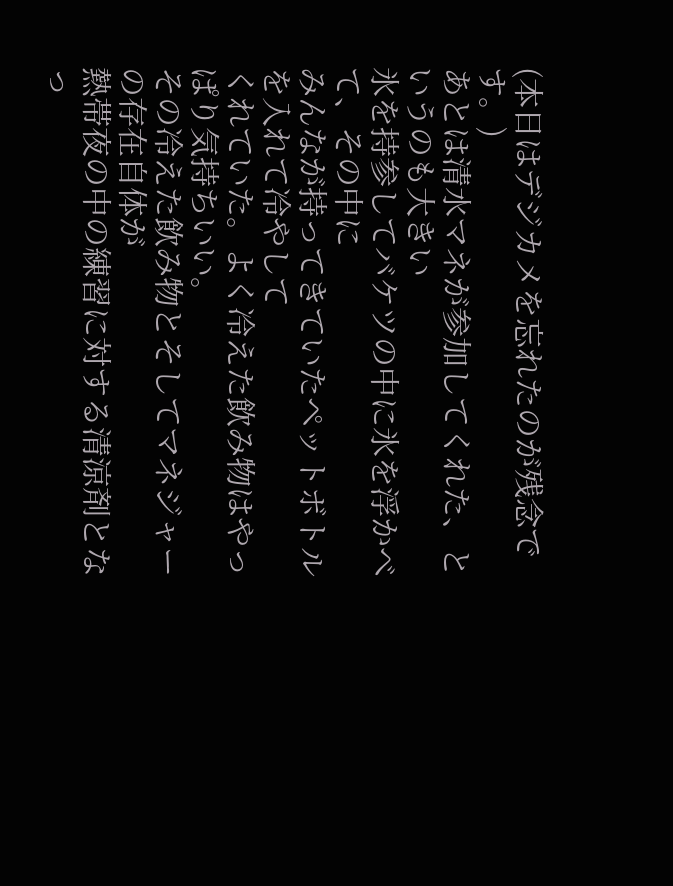(本日はデジカメを忘れたのが残念です。)
あとは清水マネが参加してくれた、というのも大きい
氷を持参してバケツの中に氷を浮かべて、その中に
みんなが持ってきていたペットボトルを入れて冷やして
くれていた。よく冷えた飲み物はやっぱり気持ちいい。
その冷えた飲み物とそしてマネジャーの存在自体が
熱帯夜の中の練習に対する清涼剤となっ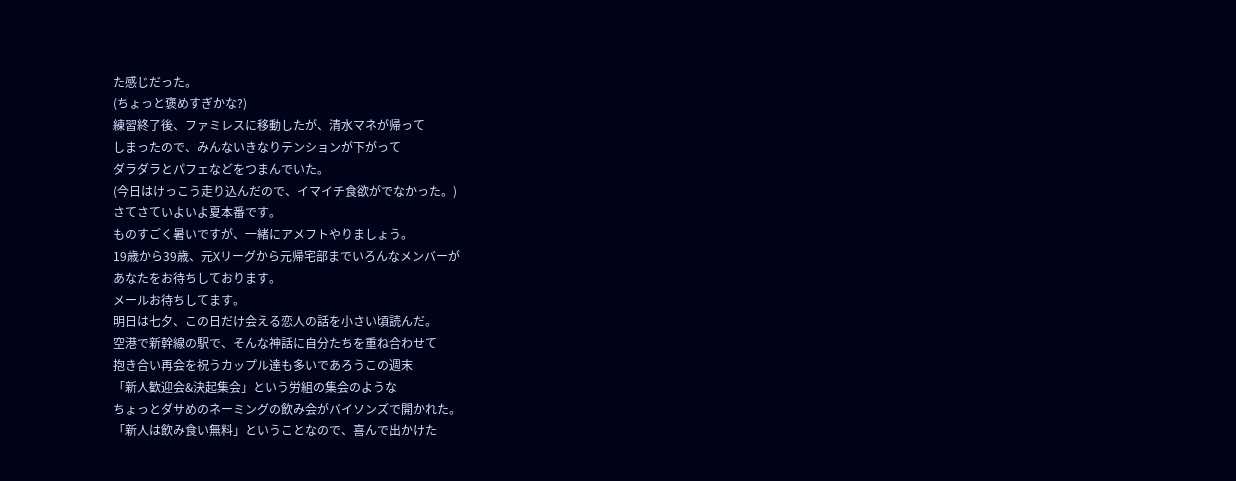た感じだった。
(ちょっと褒めすぎかな?)
練習終了後、ファミレスに移動したが、清水マネが帰って
しまったので、みんないきなりテンションが下がって
ダラダラとパフェなどをつまんでいた。
(今日はけっこう走り込んだので、イマイチ食欲がでなかった。)
さてさていよいよ夏本番です。
ものすごく暑いですが、一緒にアメフトやりましょう。
19歳から39歳、元Xリーグから元帰宅部までいろんなメンバーが
あなたをお待ちしております。
メールお待ちしてます。
明日は七夕、この日だけ会える恋人の話を小さい頃読んだ。
空港で新幹線の駅で、そんな神話に自分たちを重ね合わせて
抱き合い再会を祝うカップル達も多いであろうこの週末
「新人歓迎会&決起集会」という労組の集会のような
ちょっとダサめのネーミングの飲み会がバイソンズで開かれた。
「新人は飲み食い無料」ということなので、喜んで出かけた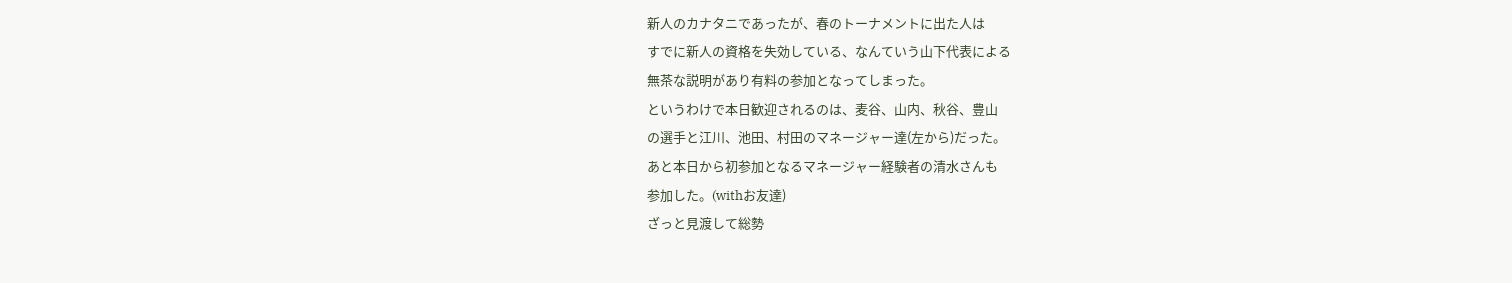新人のカナタニであったが、春のトーナメントに出た人は
すでに新人の資格を失効している、なんていう山下代表による
無茶な説明があり有料の参加となってしまった。
というわけで本日歓迎されるのは、麦谷、山内、秋谷、豊山
の選手と江川、池田、村田のマネージャー達(左から)だった。
あと本日から初参加となるマネージャー経験者の清水さんも
参加した。(withお友達)
ざっと見渡して総勢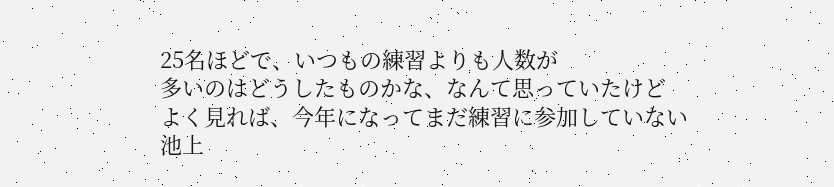25名ほどで、いつもの練習よりも人数が
多いのはどうしたものかな、なんて思っていたけど
よく見れば、今年になってまだ練習に参加していない
池上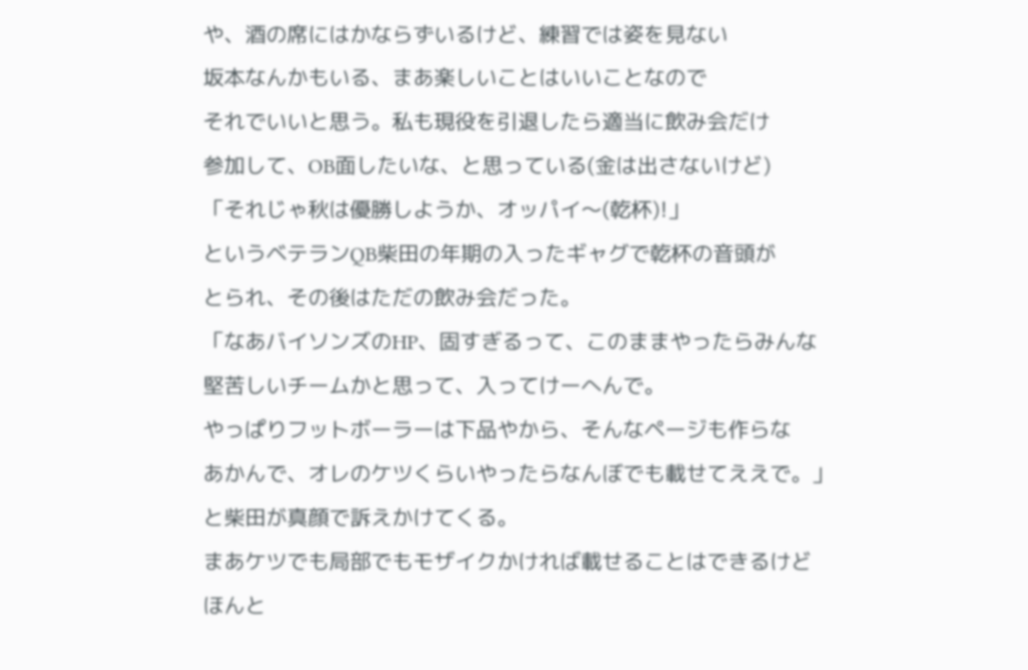や、酒の席にはかならずいるけど、練習では姿を見ない
坂本なんかもいる、まあ楽しいことはいいことなので
それでいいと思う。私も現役を引退したら適当に飲み会だけ
参加して、OB面したいな、と思っている(金は出さないけど)
「それじゃ秋は優勝しようか、オッパイ〜(乾杯)!」
というベテランQB柴田の年期の入ったギャグで乾杯の音頭が
とられ、その後はただの飲み会だった。
「なあバイソンズのHP、固すぎるって、このままやったらみんな
堅苦しいチームかと思って、入ってけーへんで。
やっぱりフットボーラーは下品やから、そんなページも作らな
あかんで、オレのケツくらいやったらなんぼでも載せてええで。」
と柴田が真顔で訴えかけてくる。
まあケツでも局部でもモザイクかければ載せることはできるけど
ほんと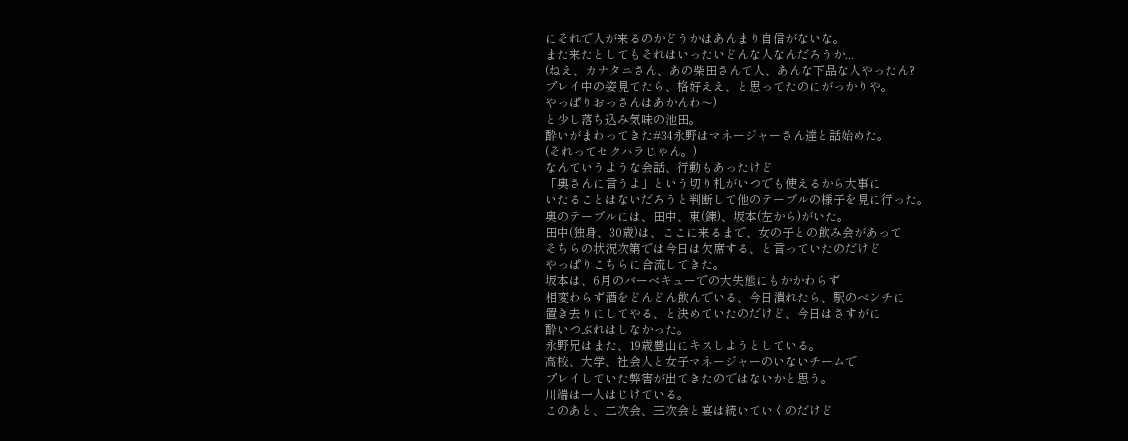にそれで人が来るのかどうかはあんまり自信がないな。
また来たとしてもそれはいったいどんな人なんだろうか...
(ねえ、カナタニさん、あの柴田さんて人、あんな下品な人やったん?
プレイ中の姿見てたら、格好ええ、と思ってたのにがっかりや。
やっぱりおっさんはあかんわ〜)
と少し落ち込み気味の池田。
酔いがまわってきた#34永野はマネージャーさん達と話始めた。
(それってセクハラじゃん。)
なんていうような会話、行動もあったけど
「奥さんに言うよ」という切り札がいつでも使えるから大事に
いたることはないだろうと判断して他のテーブルの様子を見に行った。
奥のテーブルには、田中、東(錬)、坂本(左から)がいた。
田中(独身、30歳)は、ここに来るまで、女の子との飲み会があって
そちらの状況次第では今日は欠席する、と言っていたのだけど
やっぱりこちらに合流してきた。
坂本は、6月のバーベキューでの大失態にもかかわらず
相変わらず酒をどんどん飲んでいる、今日潰れたら、駅のベンチに
置き去りにしてやる、と決めていたのだけど、今日はさすがに
酔いつぶれはしなかった。
永野兄はまた、19歳豊山にキスしようとしている。
高校、大学、社会人と女子マネージャーのいないチームで
プレイしていた弊害が出てきたのではないかと思う。
川端は一人はじけている。
このあと、二次会、三次会と宴は続いていくのだけど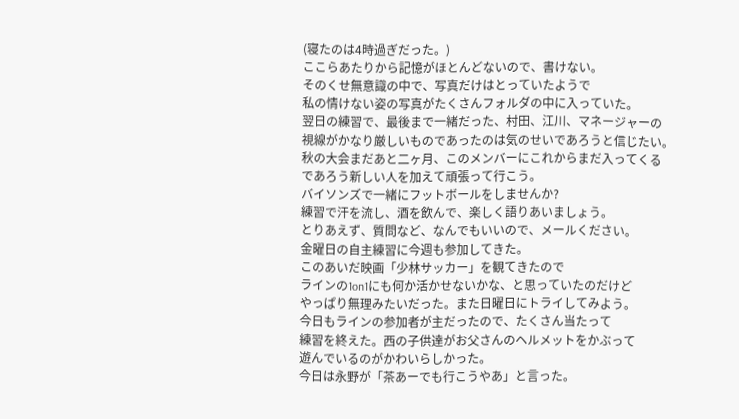(寝たのは4時過ぎだった。)
ここらあたりから記憶がほとんどないので、書けない。
そのくせ無意識の中で、写真だけはとっていたようで
私の情けない姿の写真がたくさんフォルダの中に入っていた。
翌日の練習で、最後まで一緒だった、村田、江川、マネージャーの
視線がかなり厳しいものであったのは気のせいであろうと信じたい。
秋の大会まだあと二ヶ月、このメンバーにこれからまだ入ってくる
であろう新しい人を加えて頑張って行こう。
バイソンズで一緒にフットボールをしませんか?
練習で汗を流し、酒を飲んで、楽しく語りあいましょう。
とりあえず、質問など、なんでもいいので、メールください。
金曜日の自主練習に今週も参加してきた。
このあいだ映画「少林サッカー」を観てきたので
ラインの1on1にも何か活かせないかな、と思っていたのだけど
やっぱり無理みたいだった。また日曜日にトライしてみよう。
今日もラインの参加者が主だったので、たくさん当たって
練習を終えた。西の子供達がお父さんのヘルメットをかぶって
遊んでいるのがかわいらしかった。
今日は永野が「茶あーでも行こうやあ」と言った。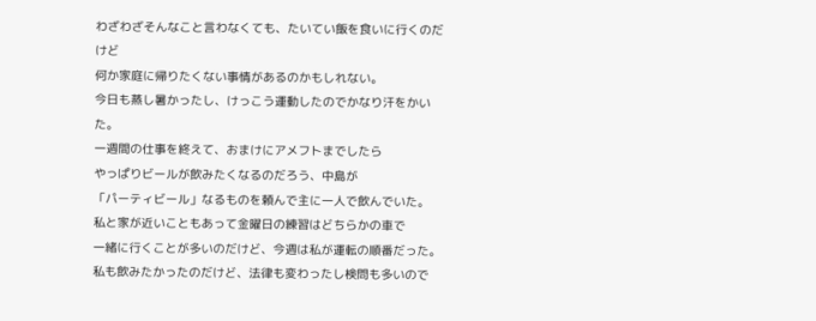わざわざそんなこと言わなくても、たいてい飯を食いに行くのだけど
何か家庭に帰りたくない事情があるのかもしれない。
今日も蒸し暑かったし、けっこう運動したのでかなり汗をかいた。
一週間の仕事を終えて、おまけにアメフトまでしたら
やっぱりビールが飲みたくなるのだろう、中島が
「パーティビール」なるものを頼んで主に一人で飲んでいた。
私と家が近いこともあって金曜日の練習はどちらかの車で
一緒に行くことが多いのだけど、今週は私が運転の順番だった。
私も飲みたかったのだけど、法律も変わったし検問も多いので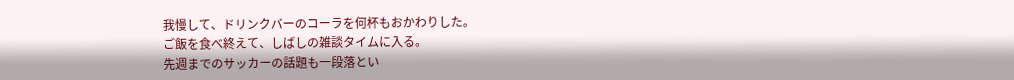我慢して、ドリンクバーのコーラを何杯もおかわりした。
ご飯を食べ終えて、しばしの雑談タイムに入る。
先週までのサッカーの話題も一段落とい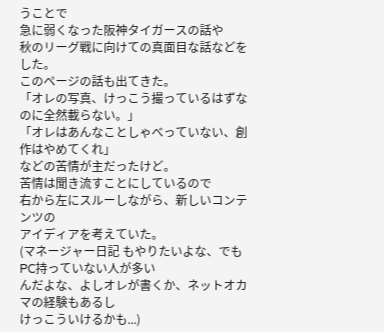うことで
急に弱くなった阪神タイガースの話や
秋のリーグ戦に向けての真面目な話などをした。
このページの話も出てきた。
「オレの写真、けっこう撮っているはずなのに全然載らない。」
「オレはあんなことしゃべっていない、創作はやめてくれ」
などの苦情が主だったけど。
苦情は聞き流すことにしているので
右から左にスルーしながら、新しいコンテンツの
アイディアを考えていた。
(マネージャー日記 もやりたいよな、でもPC持っていない人が多い
んだよな、よしオレが書くか、ネットオカマの経験もあるし
けっこういけるかも...)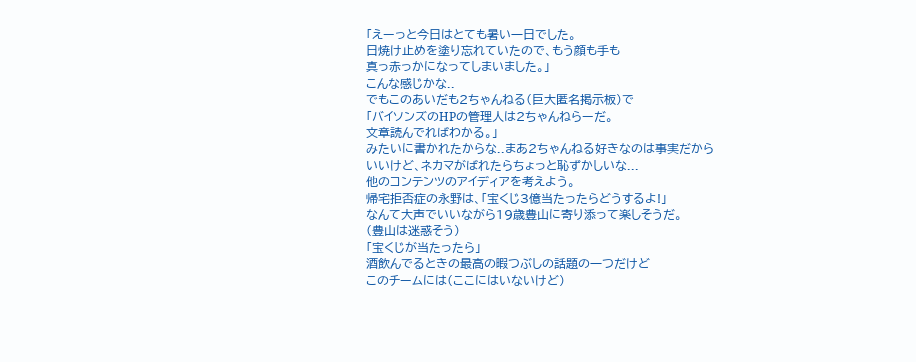「えーっと今日はとても暑い一日でした。
日焼け止めを塗り忘れていたので、もう顔も手も
真っ赤っかになってしまいました。」
こんな感じかな..
でもこのあいだも2ちゃんねる(巨大匿名掲示板)で
「バイソンズのHPの管理人は2ちゃんねらーだ。
文章読んでればわかる。」
みたいに書かれたからな..まあ2ちゃんねる好きなのは事実だから
いいけど、ネカマがばれたらちょっと恥ずかしいな...
他のコンテンツのアイディアを考えよう。
帰宅拒否症の永野は、「宝くじ3億当たったらどうするよ!」
なんて大声でいいながら19歳豊山に寄り添って楽しそうだ。
(豊山は迷惑そう)
「宝くじが当たったら」
酒飲んでるときの最高の暇つぶしの話題の一つだけど
このチームには(ここにはいないけど)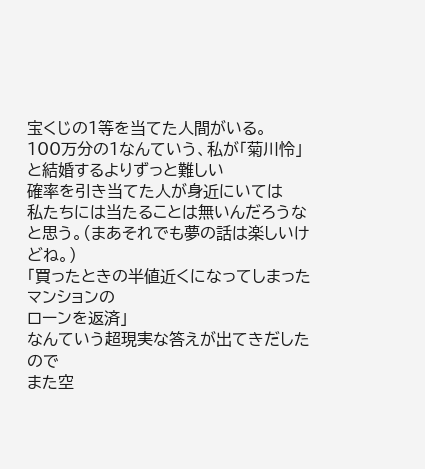宝くじの1等を当てた人間がいる。
100万分の1なんていう、私が「菊川怜」
と結婚するよりずっと難しい
確率を引き当てた人が身近にいては
私たちには当たることは無いんだろうな
と思う。(まあそれでも夢の話は楽しいけどね。)
「買ったときの半値近くになってしまったマンションの
ローンを返済」
なんていう超現実な答えが出てきだしたので
また空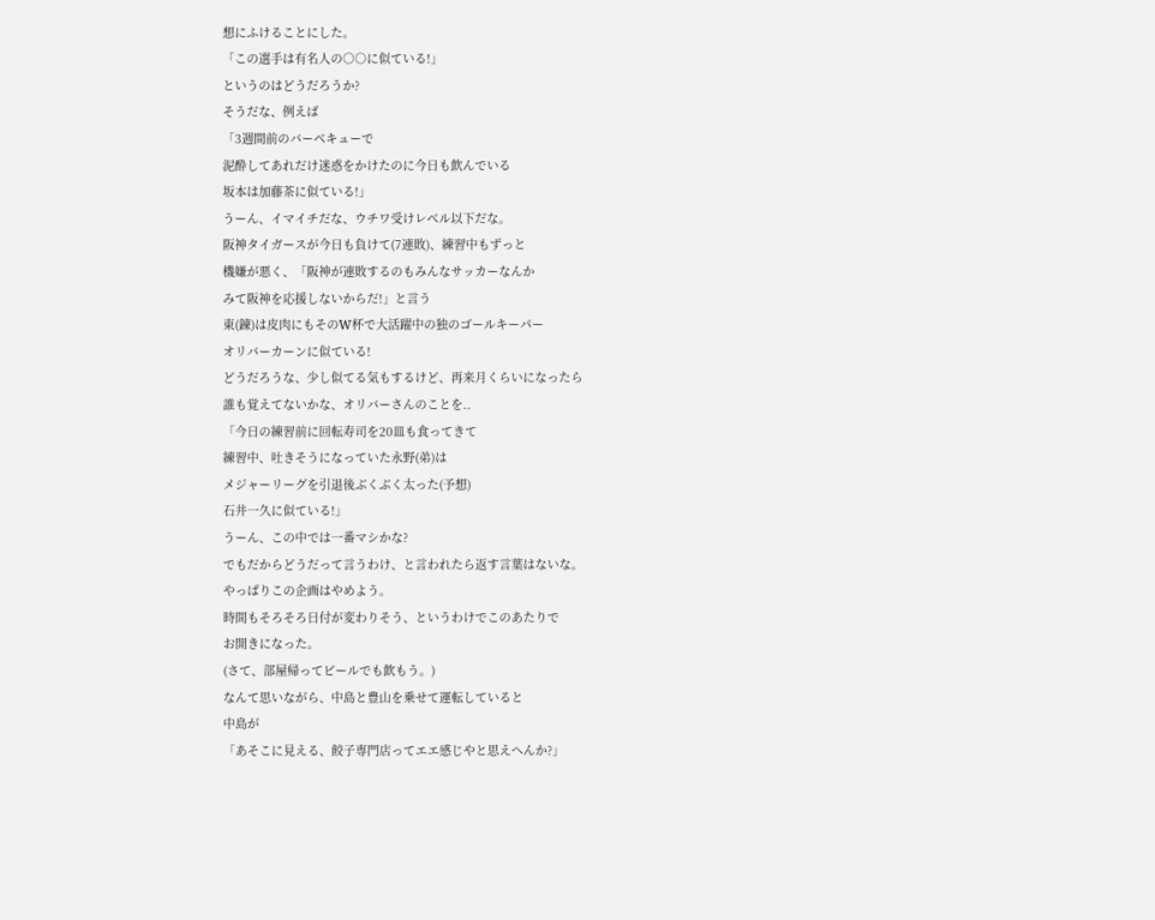想にふけることにした。
「この選手は有名人の○○に似ている!」
というのはどうだろうか?
そうだな、例えば
「3週間前のバーベキューで
泥酔してあれだけ迷惑をかけたのに今日も飲んでいる
坂本は加藤茶に似ている!」
うーん、イマイチだな、ウチワ受けレベル以下だな。
阪神タイガースが今日も負けて(7連敗)、練習中もずっと
機嫌が悪く、「阪神が連敗するのもみんなサッカーなんか
みて阪神を応援しないからだ!」と言う
東(錬)は皮肉にもそのW杯で大活躍中の独のゴールキーパー
オリバーカーンに似ている!
どうだろうな、少し似てる気もするけど、再来月くらいになったら
誰も覚えてないかな、オリバーさんのことを..
「今日の練習前に回転寿司を20皿も食ってきて
練習中、吐きそうになっていた永野(弟)は
メジャーリーグを引退後ぶくぶく太った(予想)
石井一久に似ている!」
うーん、この中では一番マシかな?
でもだからどうだって言うわけ、と言われたら返す言葉はないな。
やっぱりこの企画はやめよう。
時間もそろそろ日付が変わりそう、というわけでこのあたりで
お開きになった。
(さて、部屋帰ってビールでも飲もう。)
なんて思いながら、中島と豊山を乗せて運転していると
中島が
「あそこに見える、餃子専門店ってエエ感じやと思えへんか?」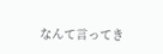なんて言ってき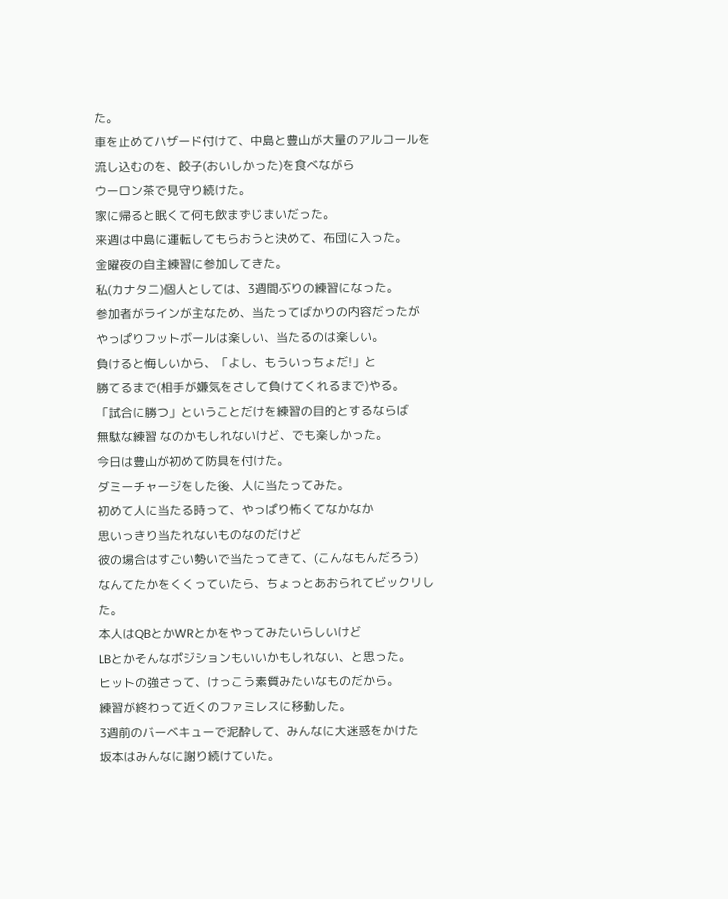た。
車を止めてハザード付けて、中島と豊山が大量のアルコールを
流し込むのを、餃子(おいしかった)を食べながら
ウーロン茶で見守り続けた。
家に帰ると眠くて何も飲まずじまいだった。
来週は中島に運転してもらおうと決めて、布団に入った。
金曜夜の自主練習に参加してきた。
私(カナタニ)個人としては、3週間ぶりの練習になった。
参加者がラインが主なため、当たってばかりの内容だったが
やっぱりフットボールは楽しい、当たるのは楽しい。
負けると悔しいから、「よし、もういっちょだ!」と
勝てるまで(相手が嫌気をさして負けてくれるまで)やる。
「試合に勝つ」ということだけを練習の目的とするならば
無駄な練習 なのかもしれないけど、でも楽しかった。
今日は豊山が初めて防具を付けた。
ダミーチャージをした後、人に当たってみた。
初めて人に当たる時って、やっぱり怖くてなかなか
思いっきり当たれないものなのだけど
彼の場合はすごい勢いで当たってきて、(こんなもんだろう)
なんてたかをくくっていたら、ちょっとあおられてビックリした。
本人はQBとかWRとかをやってみたいらしいけど
LBとかそんなポジションもいいかもしれない、と思った。
ヒットの強さって、けっこう素質みたいなものだから。
練習が終わって近くのファミレスに移動した。
3週前のバーベキューで泥酔して、みんなに大迷惑をかけた
坂本はみんなに謝り続けていた。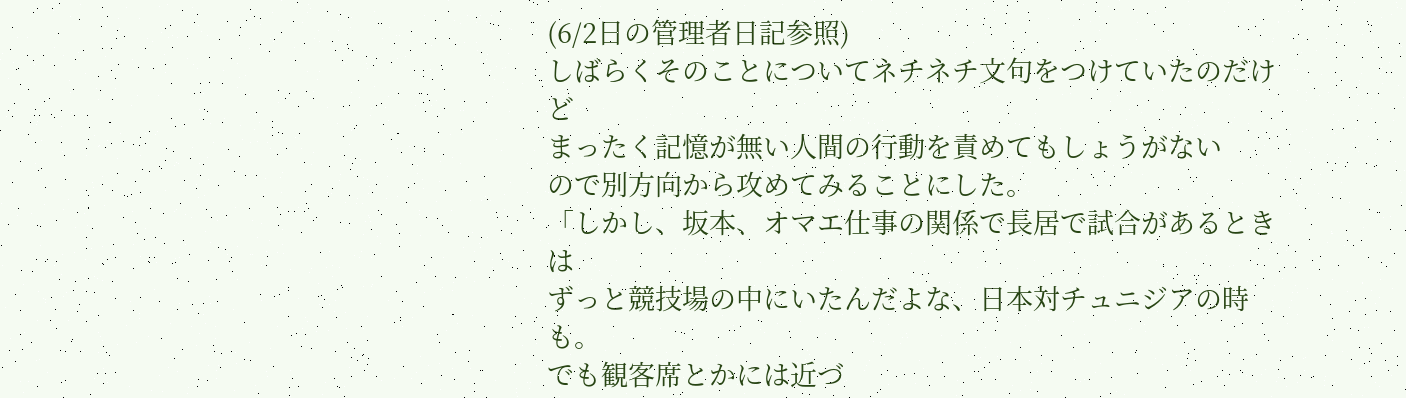(6/2日の管理者日記参照)
しばらくそのことについてネチネチ文句をつけていたのだけど
まったく記憶が無い人間の行動を責めてもしょうがない
ので別方向から攻めてみることにした。
「しかし、坂本、オマエ仕事の関係で長居で試合があるときは
ずっと競技場の中にいたんだよな、日本対チュニジアの時も。
でも観客席とかには近づ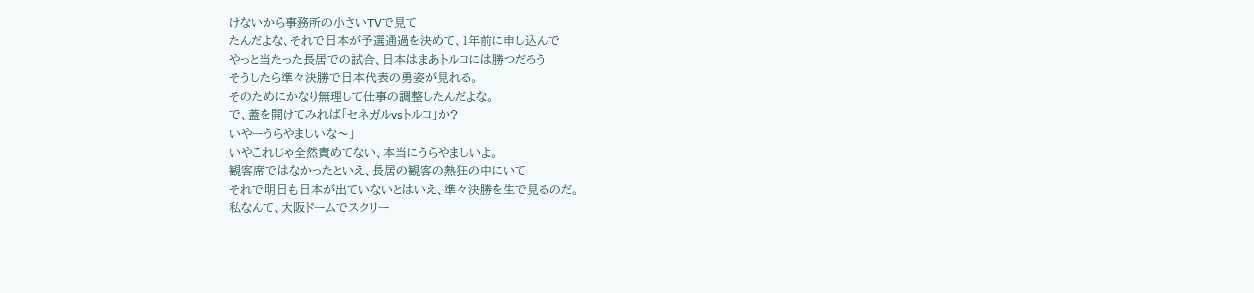けないから事務所の小さいTVで見て
たんだよな、それで日本が予選通過を決めて、1年前に申し込んで
やっと当たった長居での試合、日本はまあトルコには勝つだろう
そうしたら準々決勝で日本代表の勇姿が見れる。
そのためにかなり無理して仕事の調整したんだよな。
で、蓋を開けてみれば「セネガルvsトルコ」か?
いやーうらやましいな〜」
いやこれじゃ全然責めてない、本当にうらやましいよ。
観客席ではなかったといえ、長居の観客の熱狂の中にいて
それで明日も日本が出ていないとはいえ、準々決勝を生で見るのだ。
私なんて、大阪ドームでスクリー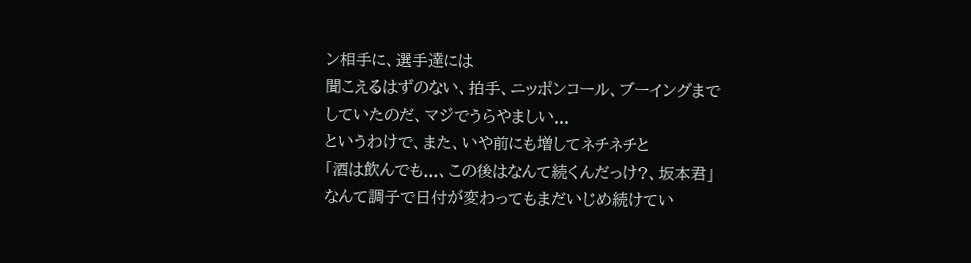ン相手に、選手達には
聞こえるはずのない、拍手、ニッポンコール、ブーイングまで
していたのだ、マジでうらやましい...
というわけで、また、いや前にも増してネチネチと
「酒は飲んでも...、この後はなんて続くんだっけ?、坂本君」
なんて調子で日付が変わってもまだいじめ続けてい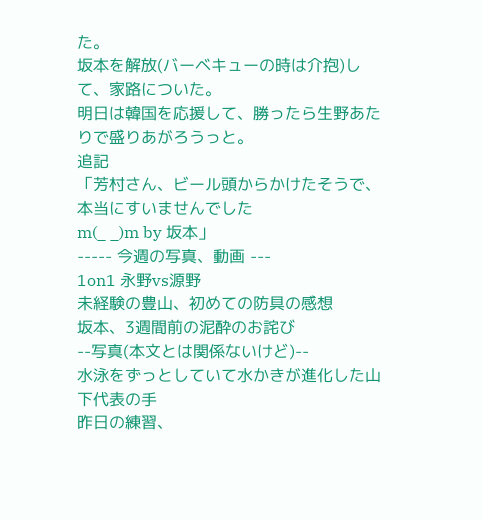た。
坂本を解放(バーベキューの時は介抱)して、家路についた。
明日は韓国を応援して、勝ったら生野あたりで盛りあがろうっと。
追記
「芳村さん、ビール頭からかけたそうで、本当にすいませんでした
m(_ _)m by 坂本」
----- 今週の写真、動画 ---
1on1 永野vs源野
未経験の豊山、初めての防具の感想
坂本、3週間前の泥酔のお詫び
--写真(本文とは関係ないけど)--
水泳をずっとしていて水かきが進化した山下代表の手
昨日の練習、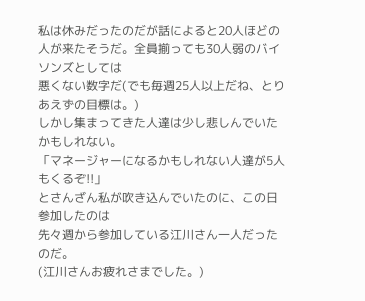私は休みだったのだが話によると20人ほどの
人が来たそうだ。全員揃っても30人弱のバイソンズとしては
悪くない数字だ(でも毎週25人以上だね、とりあえずの目標は。)
しかし集まってきた人達は少し悲しんでいたかもしれない。
「マネージャーになるかもしれない人達が5人もくるぞ!!」
とさんざん私が吹き込んでいたのに、この日参加したのは
先々週から参加している江川さん一人だったのだ。
(江川さんお疲れさまでした。)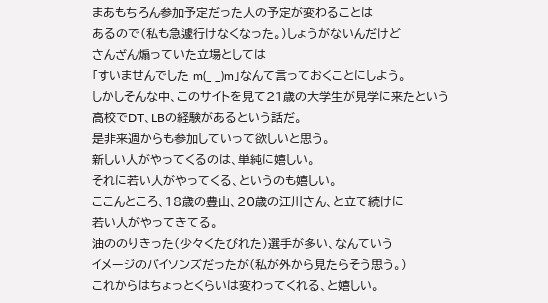まあもちろん参加予定だった人の予定が変わることは
あるので(私も急遽行けなくなった。)しょうがないんだけど
さんざん煽っていた立場としては
「すいませんでした m(_ _)m」なんて言っておくことにしよう。
しかしそんな中、このサイトを見て21歳の大学生が見学に来たという
高校でDT、LBの経験があるという話だ。
是非来週からも参加していって欲しいと思う。
新しい人がやってくるのは、単純に嬉しい。
それに若い人がやってくる、というのも嬉しい。
ここんところ、18歳の豊山、20歳の江川さん、と立て続けに
若い人がやってきてる。
油ののりきった(少々くたびれた)選手が多い、なんていう
イメージのバイソンズだったが(私が外から見たらそう思う。)
これからはちょっとくらいは変わってくれる、と嬉しい。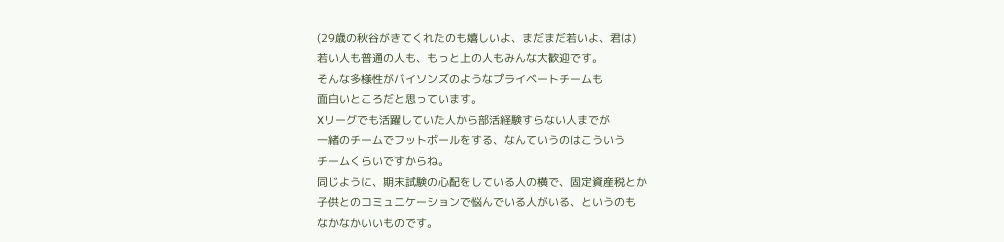(29歳の秋谷がきてくれたのも嬉しいよ、まだまだ若いよ、君は)
若い人も普通の人も、もっと上の人もみんな大歓迎です。
そんな多様性がバイソンズのようなプライベートチームも
面白いところだと思っています。
Xリーグでも活躍していた人から部活経験すらない人までが
一緒のチームでフットボールをする、なんていうのはこういう
チームくらいですからね。
同じように、期末試験の心配をしている人の横で、固定資産税とか
子供とのコミュニケーションで悩んでいる人がいる、というのも
なかなかいいものです。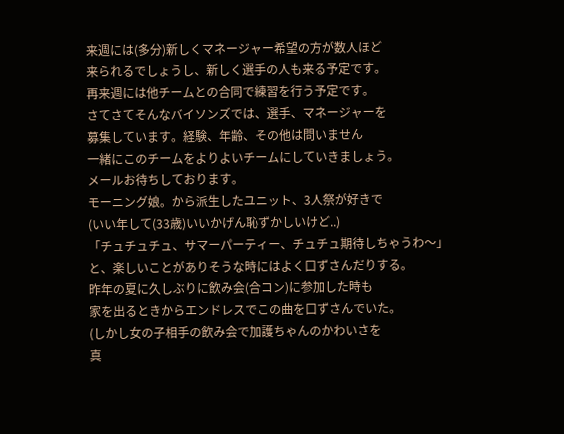来週には(多分)新しくマネージャー希望の方が数人ほど
来られるでしょうし、新しく選手の人も来る予定です。
再来週には他チームとの合同で練習を行う予定です。
さてさてそんなバイソンズでは、選手、マネージャーを
募集しています。経験、年齢、その他は問いません
一緒にこのチームをよりよいチームにしていきましょう。
メールお待ちしております。
モーニング娘。から派生したユニット、3人祭が好きで
(いい年して(33歳)いいかげん恥ずかしいけど..)
「チュチュチュ、サマーパーティー、チュチュ期待しちゃうわ〜」
と、楽しいことがありそうな時にはよく口ずさんだりする。
昨年の夏に久しぶりに飲み会(合コン)に参加した時も
家を出るときからエンドレスでこの曲を口ずさんでいた。
(しかし女の子相手の飲み会で加護ちゃんのかわいさを
真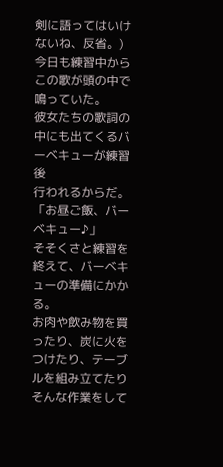剣に語ってはいけないね、反省。)
今日も練習中からこの歌が頭の中で鳴っていた。
彼女たちの歌詞の中にも出てくるバーベキューが練習後
行われるからだ。
「お昼ご飯、バーベキュー♪」
そそくさと練習を終えて、バーベキューの準備にかかる。
お肉や飲み物を買ったり、炭に火をつけたり、テーブルを組み立てたり
そんな作業をして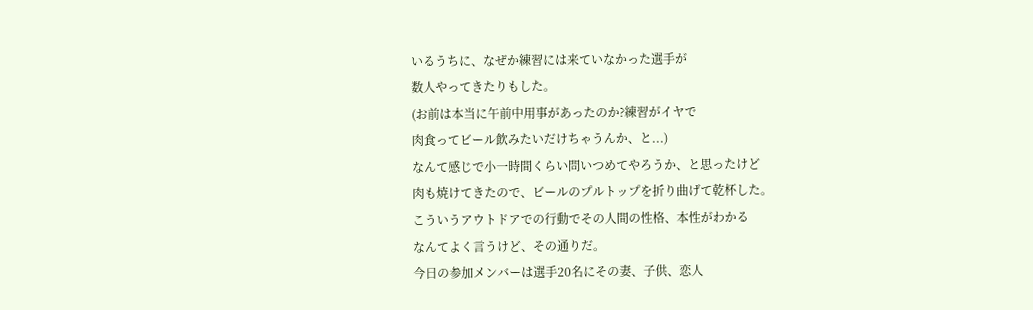いるうちに、なぜか練習には来ていなかった選手が
数人やってきたりもした。
(お前は本当に午前中用事があったのか?練習がイヤで
肉食ってビール飲みたいだけちゃうんか、と...)
なんて感じで小一時間くらい問いつめてやろうか、と思ったけど
肉も焼けてきたので、ビールのプルトップを折り曲げて乾杯した。
こういうアウトドアでの行動でその人間の性格、本性がわかる
なんてよく言うけど、その通りだ。
今日の参加メンバーは選手20名にその妻、子供、恋人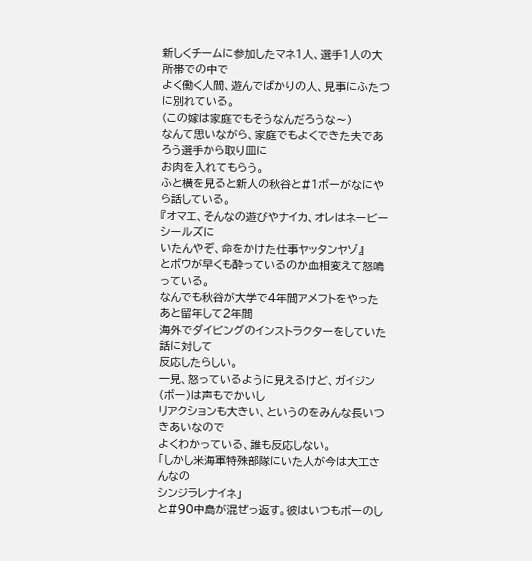新しくチームに参加したマネ1人、選手1人の大所帯での中で
よく働く人間、遊んでばかりの人、見事にふたつに別れている。
(この嫁は家庭でもそうなんだろうな〜)
なんて思いながら、家庭でもよくできた夫であろう選手から取り皿に
お肉を入れてもらう。
ふと横を見ると新人の秋谷と#1ボーがなにやら話している。
『オマエ、そんなの遊びやナイカ、オレはネービーシールズに
いたんやぞ、命をかけた仕事ヤッタンヤゾ』
とボウが早くも酔っているのか血相変えて怒鳴っている。
なんでも秋谷が大学で4年間アメフトをやったあと留年して2年間
海外でダイビングのインストラクターをしていた話に対して
反応したらしい。
一見、怒っているように見えるけど、ガイジン(ボー)は声もでかいし
リアクションも大きい、というのをみんな長いつきあいなので
よくわかっている、誰も反応しない。
「しかし米海軍特殊部隊にいた人が今は大工さんなの
シンジラレナイネ」
と#90中島が混ぜっ返す。彼はいつもボーのし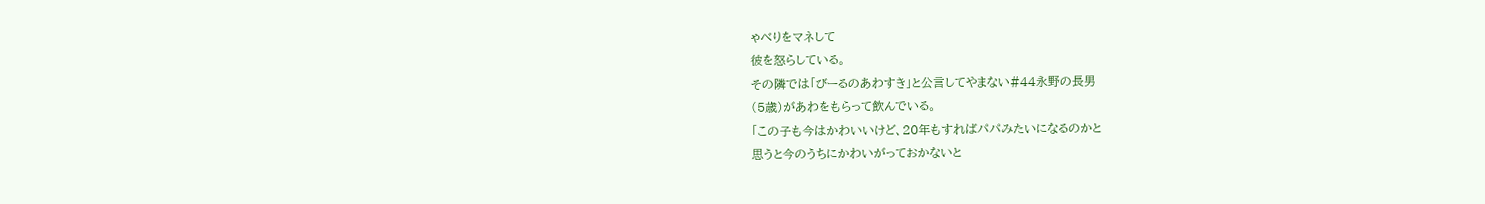ゃべりをマネして
彼を怒らしている。
その隣では「びーるのあわすき」と公言してやまない#44永野の長男
(5歳)があわをもらって飲んでいる。
「この子も今はかわいいけど、20年もすればパパみたいになるのかと
思うと今のうちにかわいがっておかないと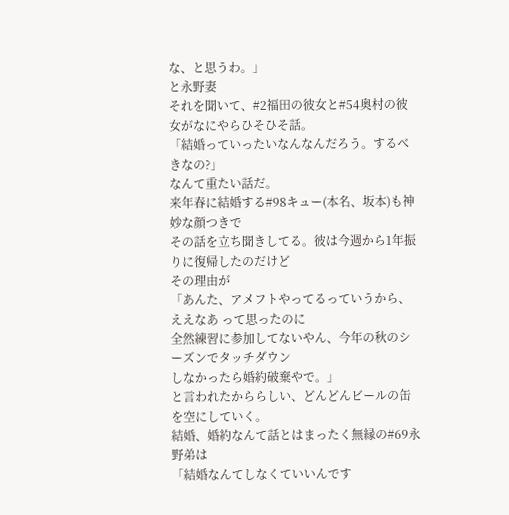な、と思うわ。」
と永野妻
それを聞いて、#2福田の彼女と#54奥村の彼女がなにやらひそひそ話。
「結婚っていったいなんなんだろう。するべきなの?」
なんて重たい話だ。
来年春に結婚する#98キュー(本名、坂本)も神妙な顔つきで
その話を立ち聞きしてる。彼は今週から1年振りに復帰したのだけど
その理由が
「あんた、アメフトやってるっていうから、ええなあ って思ったのに
全然練習に参加してないやん、今年の秋のシーズンでタッチダウン
しなかったら婚約破棄やで。」
と言われたかららしい、どんどんビールの缶を空にしていく。
結婚、婚約なんて話とはまったく無縁の#69永野弟は
「結婚なんてしなくていいんです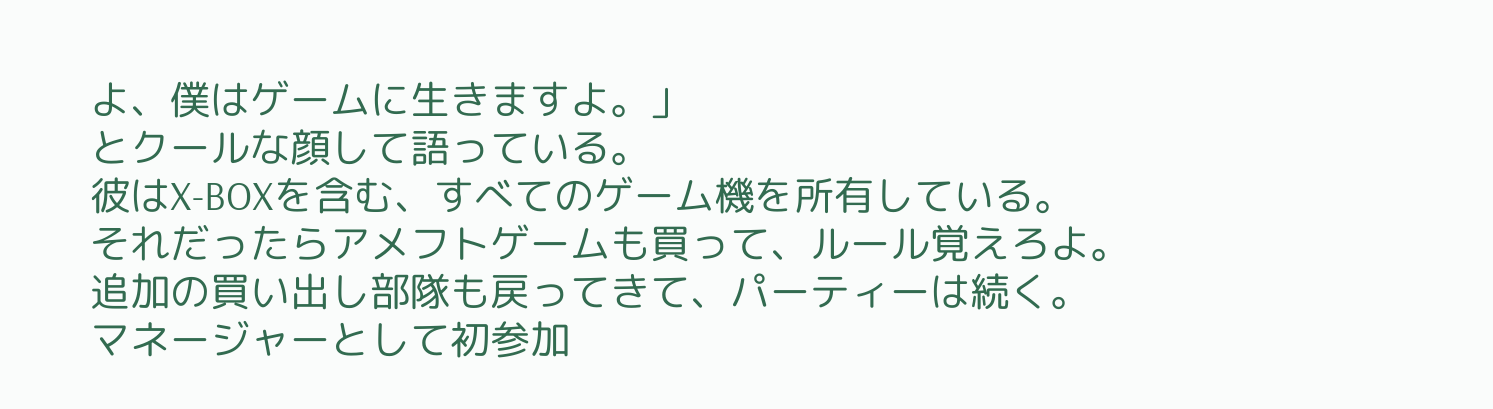よ、僕はゲームに生きますよ。」
とクールな顔して語っている。
彼はX-BOXを含む、すべてのゲーム機を所有している。
それだったらアメフトゲームも買って、ルール覚えろよ。
追加の買い出し部隊も戻ってきて、パーティーは続く。
マネージャーとして初参加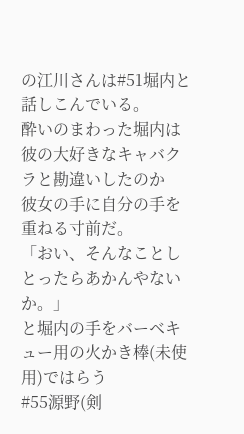の江川さんは#51堀内と話しこんでいる。
酔いのまわった堀内は彼の大好きなキャバクラと勘違いしたのか
彼女の手に自分の手を重ねる寸前だ。
「おい、そんなことしとったらあかんやないか。」
と堀内の手をバーベキュー用の火かき棒(未使用)ではらう
#55源野(剣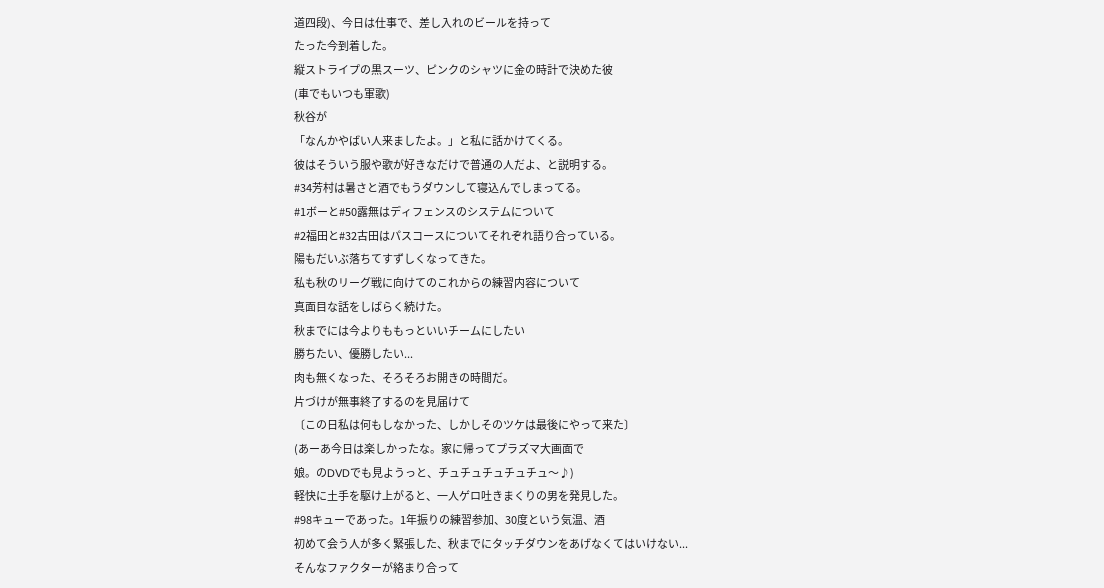道四段)、今日は仕事で、差し入れのビールを持って
たった今到着した。
縦ストライプの黒スーツ、ピンクのシャツに金の時計で決めた彼
(車でもいつも軍歌)
秋谷が
「なんかやばい人来ましたよ。」と私に話かけてくる。
彼はそういう服や歌が好きなだけで普通の人だよ、と説明する。
#34芳村は暑さと酒でもうダウンして寝込んでしまってる。
#1ボーと#50露無はディフェンスのシステムについて
#2福田と#32古田はパスコースについてそれぞれ語り合っている。
陽もだいぶ落ちてすずしくなってきた。
私も秋のリーグ戦に向けてのこれからの練習内容について
真面目な話をしばらく続けた。
秋までには今よりももっといいチームにしたい
勝ちたい、優勝したい...
肉も無くなった、そろそろお開きの時間だ。
片づけが無事終了するのを見届けて
〔この日私は何もしなかった、しかしそのツケは最後にやって来た〕
(あーあ今日は楽しかったな。家に帰ってプラズマ大画面で
娘。のDVDでも見ようっと、チュチュチュチュチュ〜♪)
軽快に土手を駆け上がると、一人ゲロ吐きまくりの男を発見した。
#98キューであった。1年振りの練習参加、30度という気温、酒
初めて会う人が多く緊張した、秋までにタッチダウンをあげなくてはいけない...
そんなファクターが絡まり合って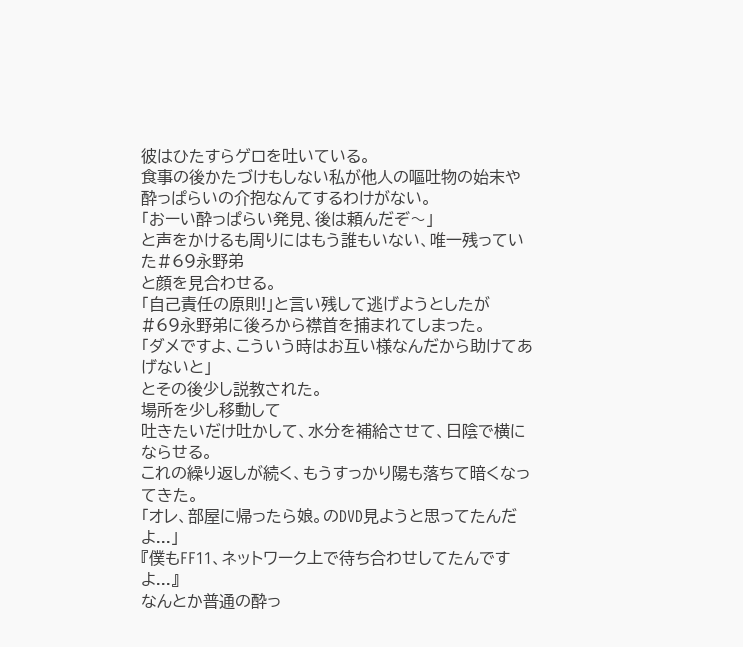彼はひたすらゲロを吐いている。
食事の後かたづけもしない私が他人の嘔吐物の始末や
酔っぱらいの介抱なんてするわけがない。
「おーい酔っぱらい発見、後は頼んだぞ〜」
と声をかけるも周りにはもう誰もいない、唯一残っていた#69永野弟
と顔を見合わせる。
「自己責任の原則!」と言い残して逃げようとしたが
#69永野弟に後ろから襟首を捕まれてしまった。
「ダメですよ、こういう時はお互い様なんだから助けてあげないと」
とその後少し説教された。
場所を少し移動して
吐きたいだけ吐かして、水分を補給させて、日陰で横にならせる。
これの繰り返しが続く、もうすっかり陽も落ちて暗くなってきた。
「オレ、部屋に帰ったら娘。のDVD見ようと思ってたんだよ...」
『僕もFF11、ネットワーク上で待ち合わせしてたんですよ...』
なんとか普通の酔っ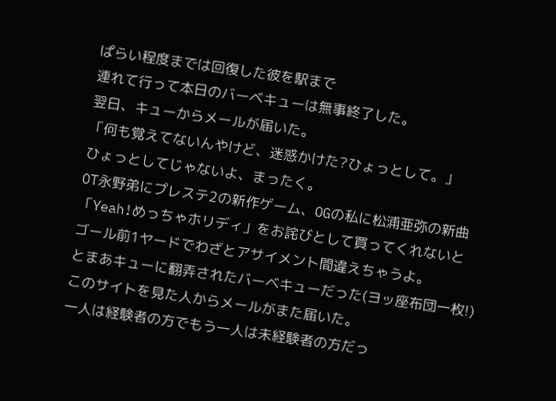ぱらい程度までは回復した彼を駅まで
連れて行って本日のバーベキューは無事終了した。
翌日、キューからメールが届いた。
「何も覚えてないんやけど、迷惑かけた?ひょっとして。」
ひょっとしてじゃないよ、まったく。
OT永野弟にプレステ2の新作ゲーム、OGの私に松浦亜弥の新曲
「Yeah!めっちゃホリディ」をお詫びとして買ってくれないと
ゴール前1ヤードでわざとアサイメント間違えちゃうよ。
とまあキューに翻弄されたバーベキューだった(ヨッ座布団一枚!)
このサイトを見た人からメールがまた届いた。
一人は経験者の方でもう一人は未経験者の方だっ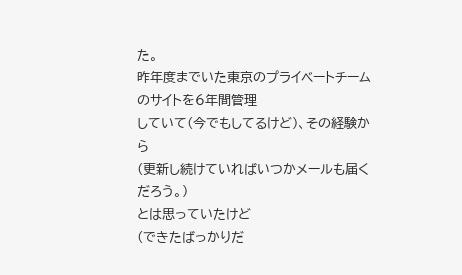た。
昨年度までいた東京のプライベートチームのサイトを6年間管理
していて(今でもしてるけど)、その経験から
(更新し続けていればいつかメールも届くだろう。)
とは思っていたけど
(できたばっかりだ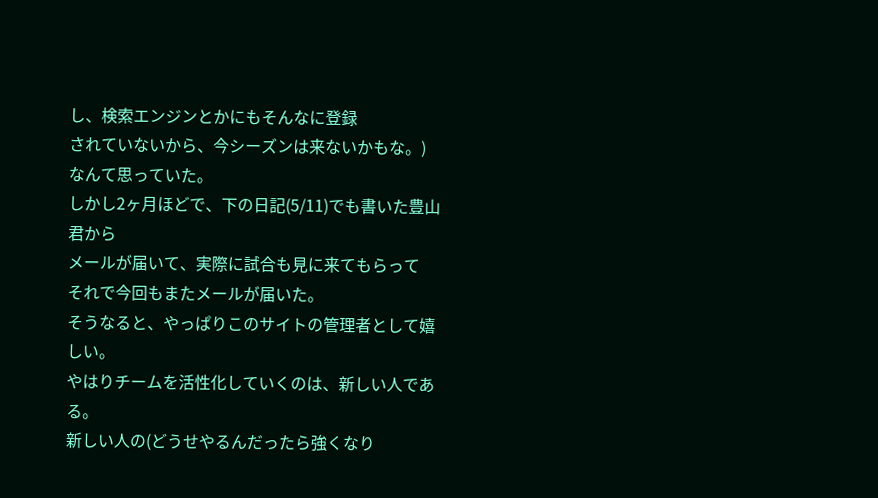し、検索エンジンとかにもそんなに登録
されていないから、今シーズンは来ないかもな。)
なんて思っていた。
しかし2ヶ月ほどで、下の日記(5/11)でも書いた豊山君から
メールが届いて、実際に試合も見に来てもらって
それで今回もまたメールが届いた。
そうなると、やっぱりこのサイトの管理者として嬉しい。
やはりチームを活性化していくのは、新しい人である。
新しい人の(どうせやるんだったら強くなり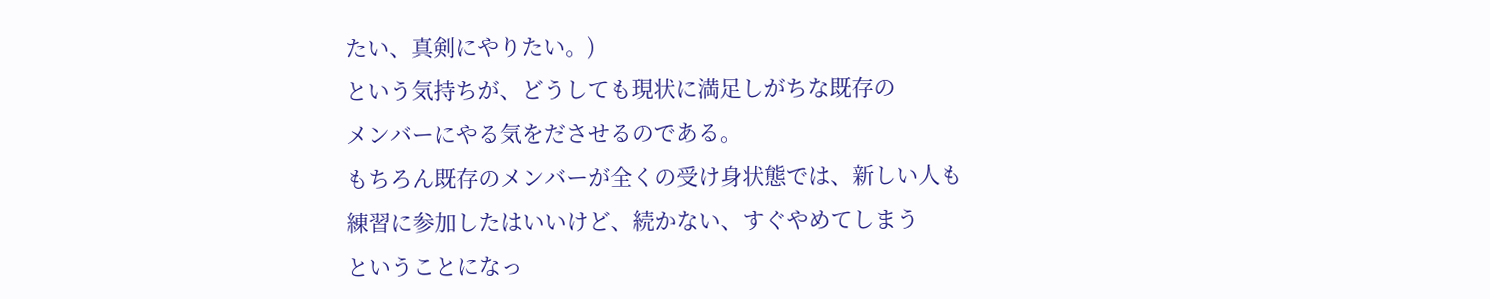たい、真剣にやりたい。)
という気持ちが、どうしても現状に満足しがちな既存の
メンバーにやる気をださせるのである。
もちろん既存のメンバーが全くの受け身状態では、新しい人も
練習に参加したはいいけど、続かない、すぐやめてしまう
ということになっ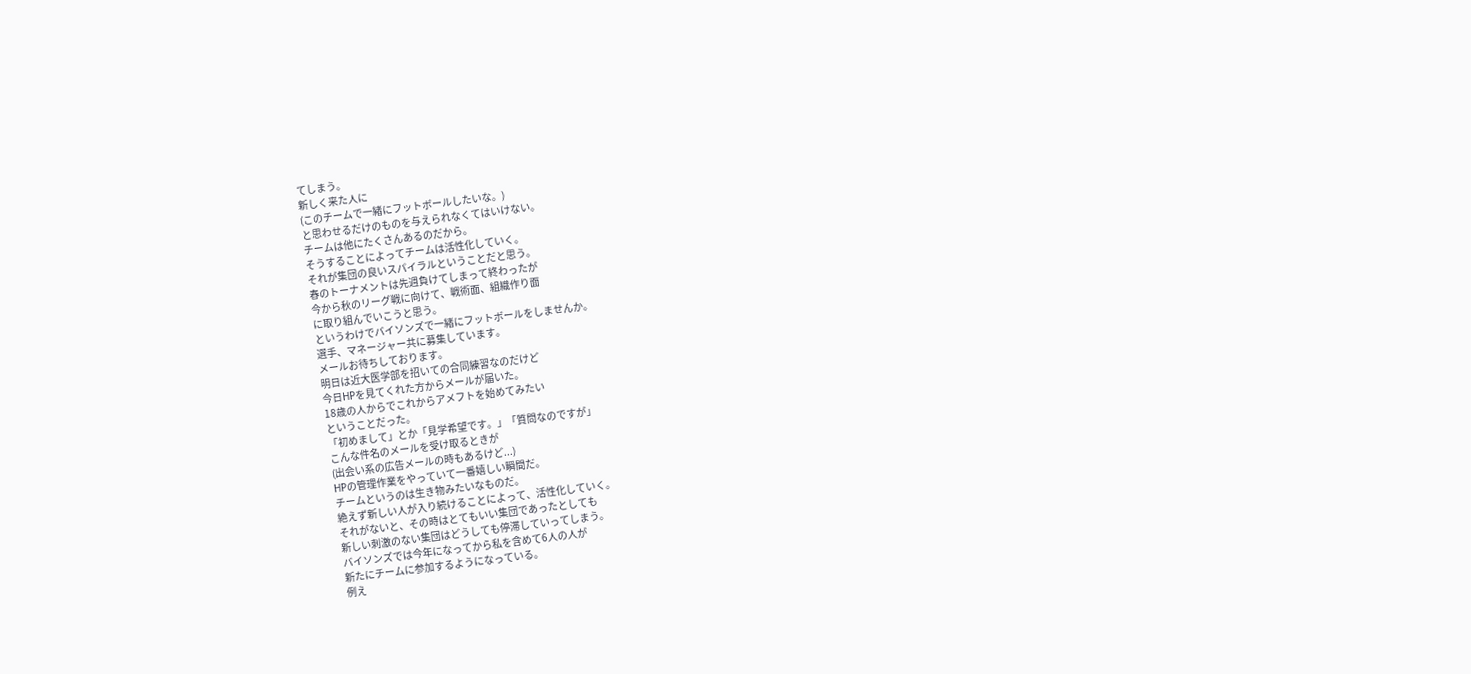てしまう。
新しく来た人に
(このチームで一緒にフットボールしたいな。)
と思わせるだけのものを与えられなくてはいけない。
チームは他にたくさんあるのだから。
そうすることによってチームは活性化していく。
それが集団の良いスパイラルということだと思う。
春のトーナメントは先週負けてしまって終わったが
今から秋のリーグ戦に向けて、戦術面、組織作り面
に取り組んでいこうと思う。
というわけでバイソンズで一緒にフットボールをしませんか。
選手、マネージャー共に募集しています。
メールお待ちしております。
明日は近大医学部を招いての合同練習なのだけど
今日HPを見てくれた方からメールが届いた。
18歳の人からでこれからアメフトを始めてみたい
ということだった。
「初めまして」とか「見学希望です。」「質問なのですが」
こんな件名のメールを受け取るときが
(出会い系の広告メールの時もあるけど...)
HPの管理作業をやっていて一番嬉しい瞬間だ。
チームというのは生き物みたいなものだ。
絶えず新しい人が入り続けることによって、活性化していく。
それがないと、その時はとてもいい集団であったとしても
新しい刺激のない集団はどうしても停滞していってしまう。
バイソンズでは今年になってから私を含めて6人の人が
新たにチームに参加するようになっている。
例え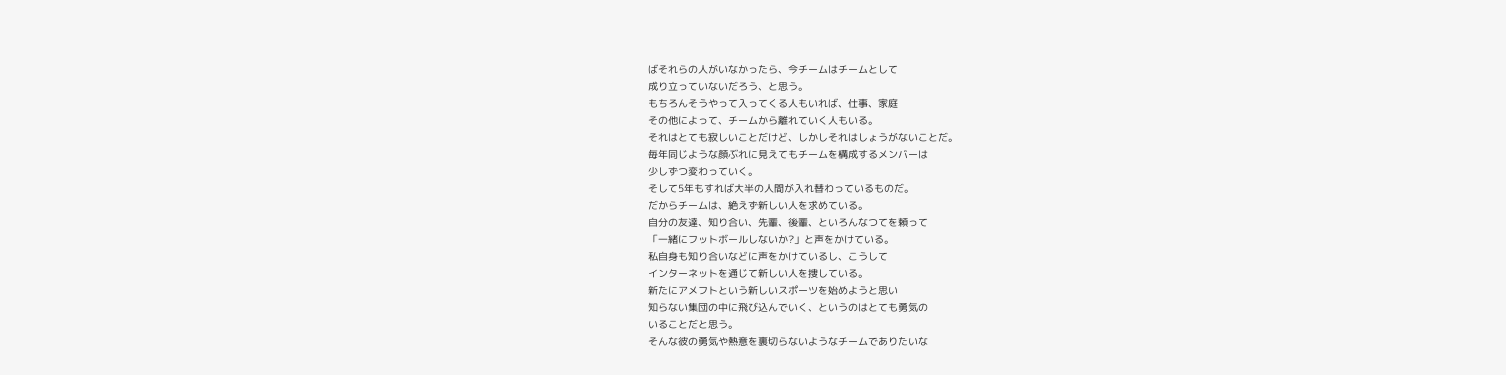ばそれらの人がいなかったら、今チームはチームとして
成り立っていないだろう、と思う。
もちろんそうやって入ってくる人もいれば、仕事、家庭
その他によって、チームから離れていく人もいる。
それはとても寂しいことだけど、しかしそれはしょうがないことだ。
毎年同じような顔ぶれに見えてもチームを構成するメンバーは
少しずつ変わっていく。
そして5年もすれば大半の人間が入れ替わっているものだ。
だからチームは、絶えず新しい人を求めている。
自分の友達、知り合い、先輩、後輩、といろんなつてを頼って
「一緒にフットボールしないか?」と声をかけている。
私自身も知り合いなどに声をかけているし、こうして
インターネットを通じて新しい人を捜している。
新たにアメフトという新しいスポーツを始めようと思い
知らない集団の中に飛び込んでいく、というのはとても勇気の
いることだと思う。
そんな彼の勇気や熱意を裏切らないようなチームでありたいな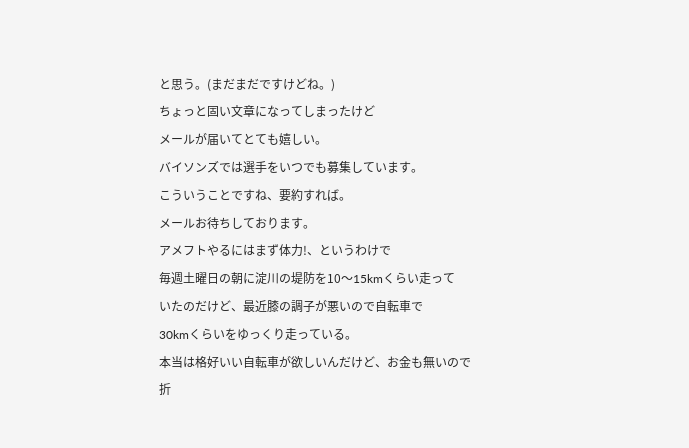と思う。(まだまだですけどね。)
ちょっと固い文章になってしまったけど
メールが届いてとても嬉しい。
バイソンズでは選手をいつでも募集しています。
こういうことですね、要約すれば。
メールお待ちしております。
アメフトやるにはまず体力!、というわけで
毎週土曜日の朝に淀川の堤防を10〜15kmくらい走って
いたのだけど、最近膝の調子が悪いので自転車で
30kmくらいをゆっくり走っている。
本当は格好いい自転車が欲しいんだけど、お金も無いので
折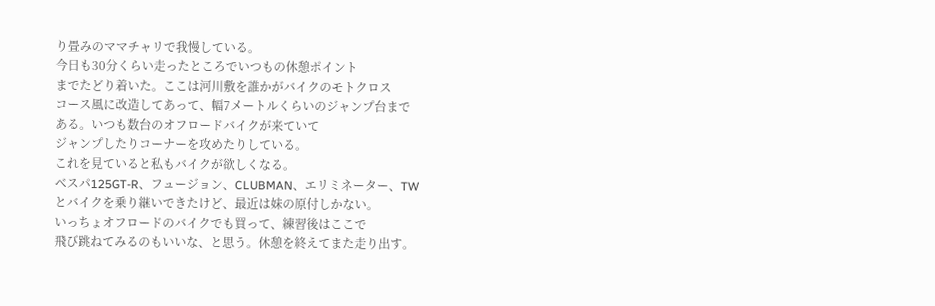り畳みのママチャリで我慢している。
今日も30分くらい走ったところでいつもの休憩ポイント
までたどり着いた。ここは河川敷を誰かがバイクのモトクロス
コース風に改造してあって、幅7メートルくらいのジャンプ台まで
ある。いつも数台のオフロードバイクが来ていて
ジャンプしたりコーナーを攻めたりしている。
これを見ていると私もバイクが欲しくなる。
ベスパ125GT-R、フュージョン、CLUBMAN、エリミネーター、TW
とバイクを乗り継いできたけど、最近は妹の原付しかない。
いっちょオフロードのバイクでも買って、練習後はここで
飛び跳ねてみるのもいいな、と思う。休憩を終えてまた走り出す。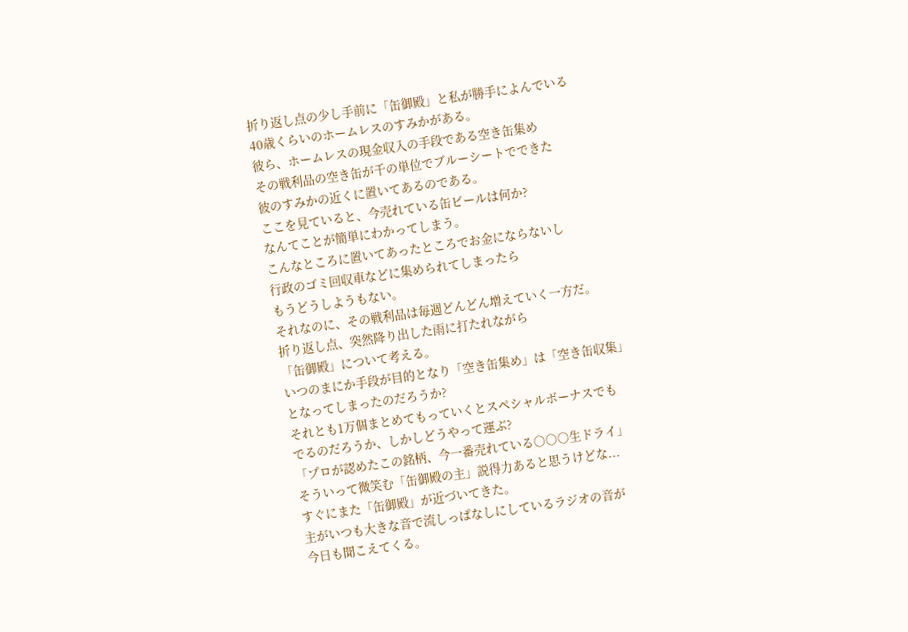折り返し点の少し手前に「缶御殿」と私が勝手によんでいる
40歳くらいのホームレスのすみかがある。
彼ら、ホームレスの現金収入の手段である空き缶集め
その戦利品の空き缶が千の単位でブルーシートでできた
彼のすみかの近くに置いてあるのである。
ここを見ていると、今売れている缶ビールは何か?
なんてことが簡単にわかってしまう。
こんなところに置いてあったところでお金にならないし
行政のゴミ回収車などに集められてしまったら
もうどうしようもない。
それなのに、その戦利品は毎週どんどん増えていく一方だ。
折り返し点、突然降り出した雨に打たれながら
「缶御殿」について考える。
いつのまにか手段が目的となり「空き缶集め」は「空き缶収集」
となってしまったのだろうか?
それとも1万個まとめてもっていくとスペシャルボーナスでも
でるのだろうか、しかしどうやって運ぶ?
「プロが認めたこの銘柄、今一番売れている○○○生ドライ」
そういって微笑む「缶御殿の主」説得力あると思うけどな...
すぐにまた「缶御殿」が近づいてきた。
主がいつも大きな音で流しっぱなしにしているラジオの音が
今日も聞こえてくる。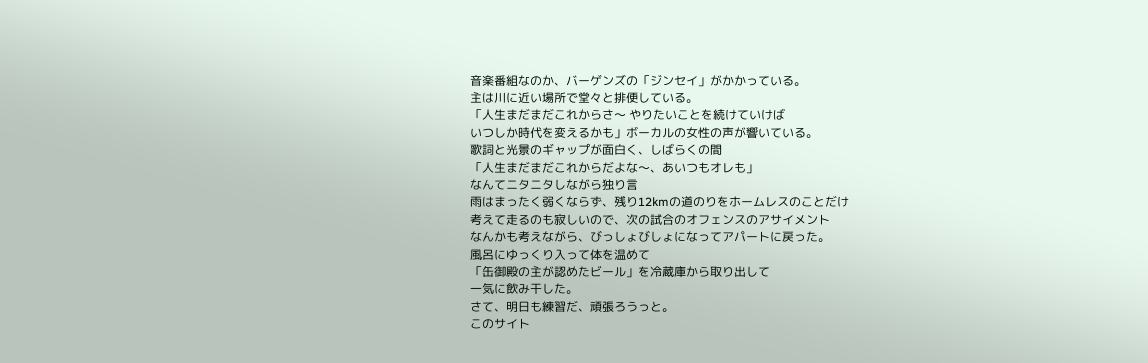音楽番組なのか、バーゲンズの「ジンセイ」がかかっている。
主は川に近い場所で堂々と排便している。
「人生まだまだこれからさ〜 やりたいことを続けていけば
いつしか時代を変えるかも」ボーカルの女性の声が響いている。
歌詞と光景のギャップが面白く、しばらくの間
「人生まだまだこれからだよな〜、あいつもオレも」
なんてニタニタしながら独り言
雨はまったく弱くならず、残り12kmの道のりをホームレスのことだけ
考えて走るのも寂しいので、次の試合のオフェンスのアサイメント
なんかも考えながら、びっしょびしょになってアパートに戻った。
風呂にゆっくり入って体を温めて
「缶御殿の主が認めたビール」を冷蔵庫から取り出して
一気に飲み干した。
さて、明日も練習だ、頑張ろうっと。
このサイト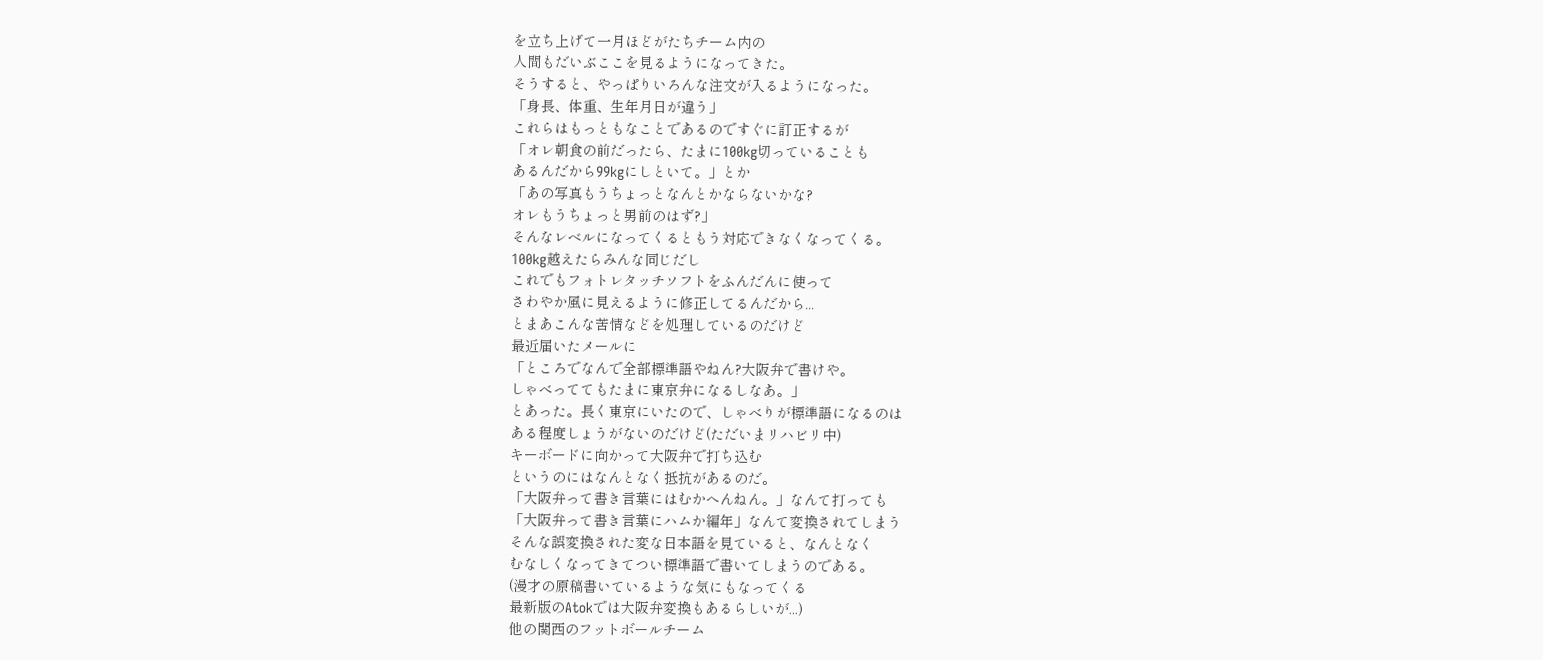を立ち上げて一月ほどがたちチーム内の
人間もだいぶここを見るようになってきた。
そうすると、やっぱりいろんな注文が入るようになった。
「身長、体重、生年月日が違う」
これらはもっともなことであるのですぐに訂正するが
「オレ朝食の前だったら、たまに100kg切っていることも
あるんだから99kgにしといて。」とか
「あの写真もうちょっとなんとかならないかな?
オレもうちょっと男前のはず?」
そんなレベルになってくるともう対応できなくなってくる。
100kg越えたらみんな同じだし
これでもフォトレタッチソフトをふんだんに使って
さわやか風に見えるように修正してるんだから...
とまあこんな苦情などを処理しているのだけど
最近届いたメールに
「ところでなんで全部標準語やねん?大阪弁で書けや。
しゃべっててもたまに東京弁になるしなあ。」
とあった。長く東京にいたので、しゃべりが標準語になるのは
ある程度しょうがないのだけど(ただいまリハビリ中)
キーボードに向かって大阪弁で打ち込む
というのにはなんとなく抵抗があるのだ。
「大阪弁って書き言葉にはむかへんねん。」なんて打っても
「大阪弁って書き言葉にハムか編年」なんて変換されてしまう
そんな誤変換された変な日本語を見ていると、なんとなく
むなしくなってきてつい標準語で書いてしまうのである。
(漫才の原稿書いているような気にもなってくる
最新版のAtokでは大阪弁変換もあるらしいが...)
他の関西のフットボールチーム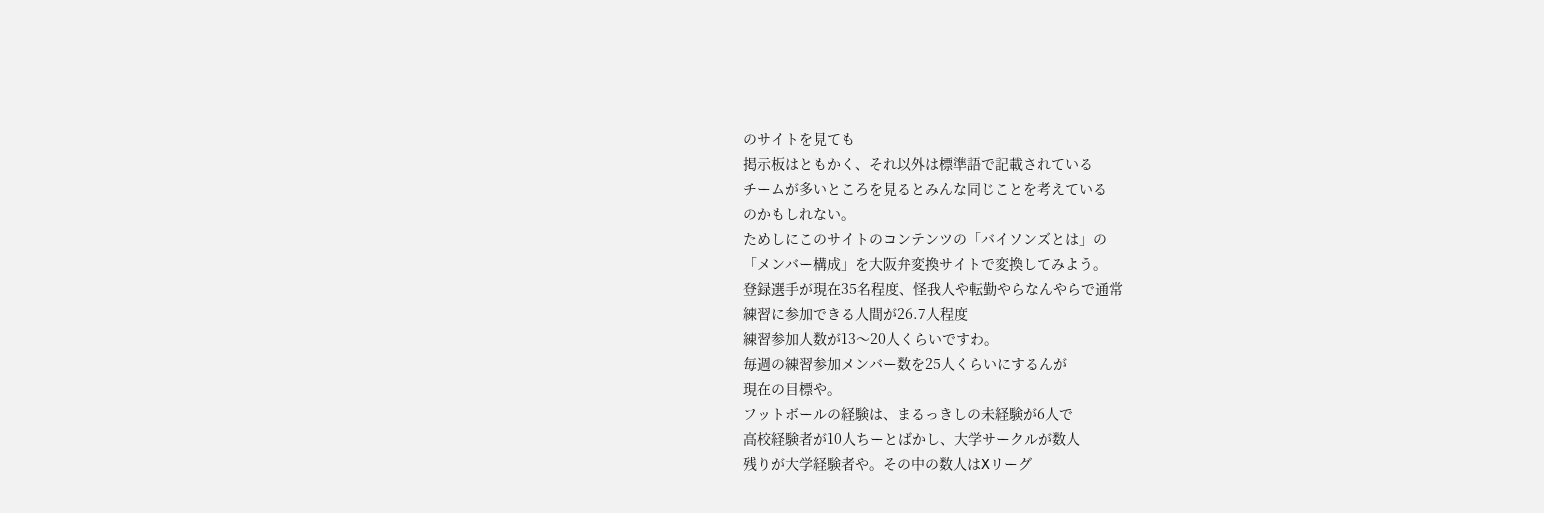のサイトを見ても
掲示板はともかく、それ以外は標準語で記載されている
チームが多いところを見るとみんな同じことを考えている
のかもしれない。
ためしにこのサイトのコンテンツの「バイソンズとは」の
「メンバー構成」を大阪弁変換サイトで変換してみよう。
登録選手が現在35名程度、怪我人や転勤やらなんやらで通常
練習に参加できる人間が26.7人程度
練習参加人数が13〜20人くらいですわ。
毎週の練習参加メンバー数を25人くらいにするんが
現在の目標や。
フットボールの経験は、まるっきしの未経験が6人で
高校経験者が10人ちーとばかし、大学サークルが数人
残りが大学経験者や。その中の数人はXリーグ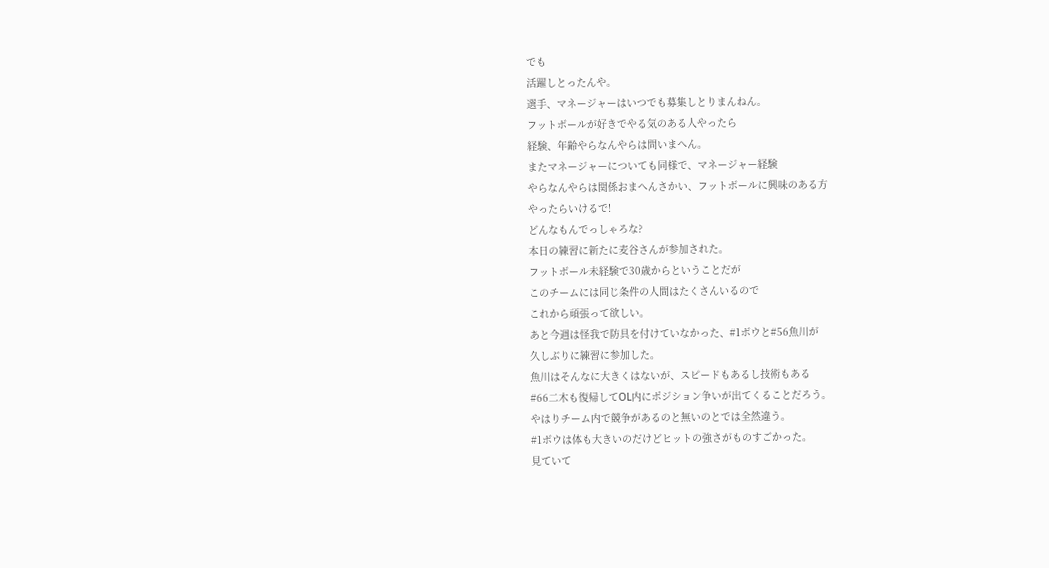でも
活躍しとったんや。
選手、マネージャーはいつでも募集しとりまんねん。
フットボールが好きでやる気のある人やったら
経験、年齢やらなんやらは問いまへん。
またマネージャーについても同様で、マネージャー経験
やらなんやらは関係おまへんさかい、フットボールに興味のある方
やったらいけるで!
どんなもんでっしゃろな?
本日の練習に新たに麦谷さんが参加された。
フットボール未経験で30歳からということだが
このチームには同じ条件の人間はたくさんいるので
これから頑張って欲しい。
あと今週は怪我で防具を付けていなかった、#1ボウと#56魚川が
久しぶりに練習に参加した。
魚川はそんなに大きくはないが、スピードもあるし技術もある
#66二木も復帰してOL内にポジション争いが出てくることだろう。
やはりチーム内で競争があるのと無いのとでは全然違う。
#1ボウは体も大きいのだけどヒットの強さがものすごかった。
見ていて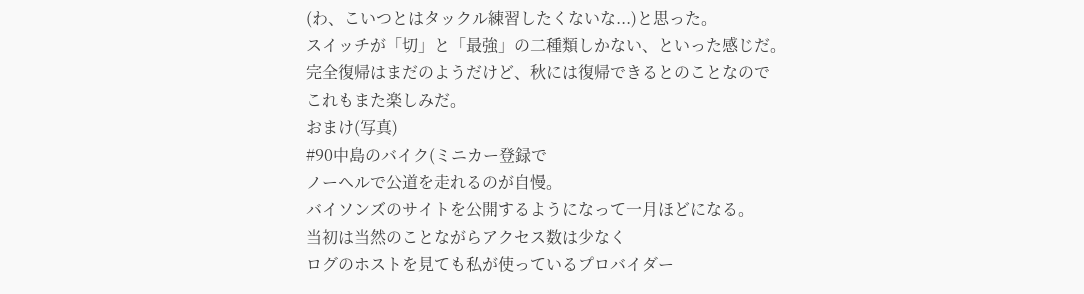(わ、こいつとはタックル練習したくないな...)と思った。
スイッチが「切」と「最強」の二種類しかない、といった感じだ。
完全復帰はまだのようだけど、秋には復帰できるとのことなので
これもまた楽しみだ。
おまけ(写真)
#90中島のバイク(ミニカー登録で
ノーヘルで公道を走れるのが自慢。
バイソンズのサイトを公開するようになって一月ほどになる。
当初は当然のことながらアクセス数は少なく
ログのホストを見ても私が使っているプロバイダー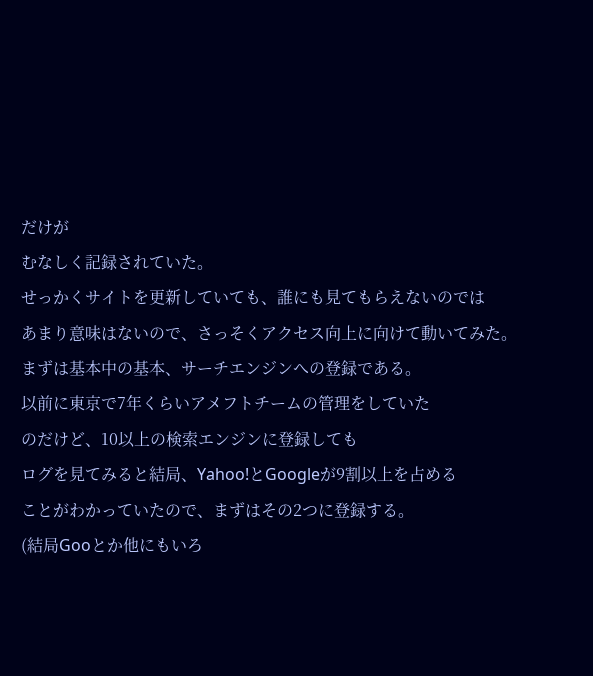だけが
むなしく記録されていた。
せっかくサイトを更新していても、誰にも見てもらえないのでは
あまり意味はないので、さっそくアクセス向上に向けて動いてみた。
まずは基本中の基本、サーチエンジンへの登録である。
以前に東京で7年くらいアメフトチームの管理をしていた
のだけど、10以上の検索エンジンに登録しても
ログを見てみると結局、Yahoo!とGoogleが9割以上を占める
ことがわかっていたので、まずはその2つに登録する。
(結局Gooとか他にもいろ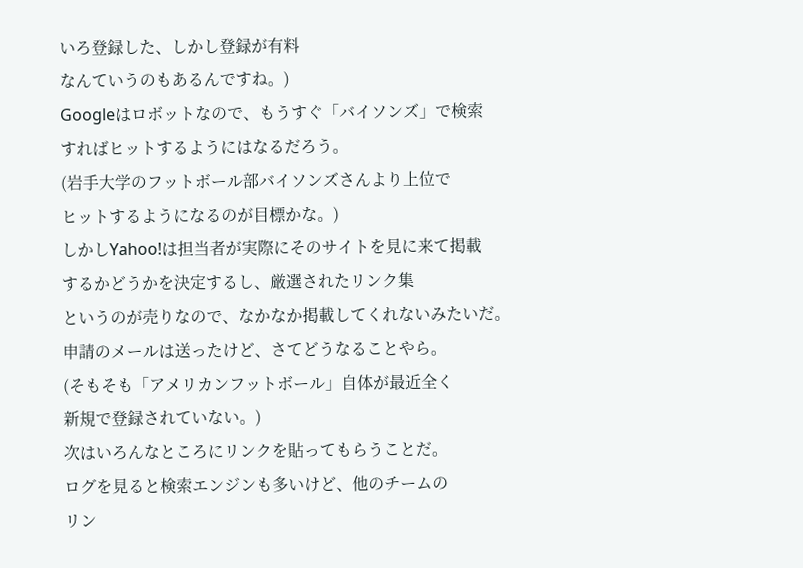いろ登録した、しかし登録が有料
なんていうのもあるんですね。)
Googleはロボットなので、もうすぐ「バイソンズ」で検索
すればヒットするようにはなるだろう。
(岩手大学のフットボール部バイソンズさんより上位で
ヒットするようになるのが目標かな。)
しかしYahoo!は担当者が実際にそのサイトを見に来て掲載
するかどうかを決定するし、厳選されたリンク集
というのが売りなので、なかなか掲載してくれないみたいだ。
申請のメールは送ったけど、さてどうなることやら。
(そもそも「アメリカンフットボール」自体が最近全く
新規で登録されていない。)
次はいろんなところにリンクを貼ってもらうことだ。
ログを見ると検索エンジンも多いけど、他のチームの
リン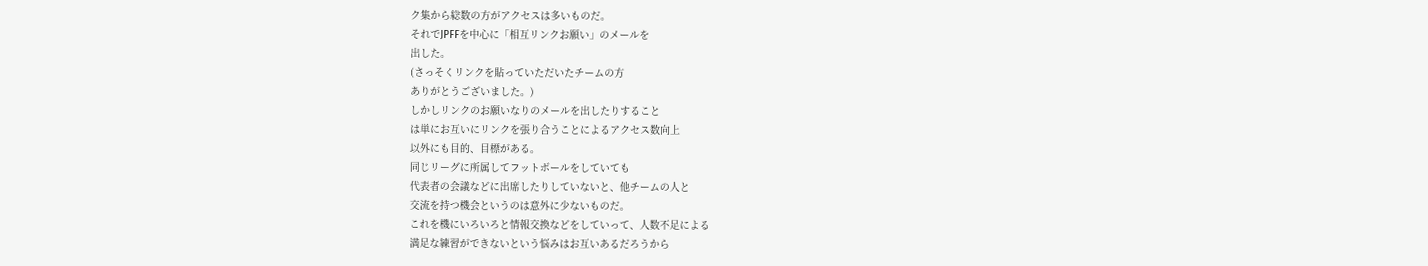ク集から総数の方がアクセスは多いものだ。
それでJPFFを中心に「相互リンクお願い」のメールを
出した。
(さっそくリンクを貼っていただいたチームの方
ありがとうございました。)
しかしリンクのお願いなりのメールを出したりすること
は単にお互いにリンクを張り合うことによるアクセス数向上
以外にも目的、目標がある。
同じリーグに所属してフットボールをしていても
代表者の会議などに出席したりしていないと、他チームの人と
交流を持つ機会というのは意外に少ないものだ。
これを機にいろいろと情報交換などをしていって、人数不足による
満足な練習ができないという悩みはお互いあるだろうから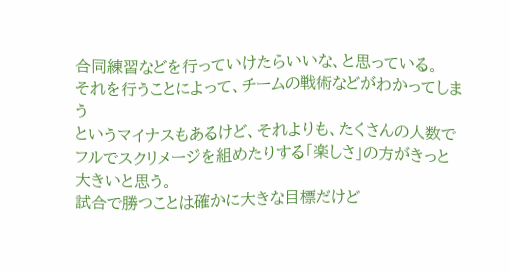合同練習などを行っていけたらいいな、と思っている。
それを行うことによって、チームの戦術などがわかってしまう
というマイナスもあるけど、それよりも、たくさんの人数で
フルでスクリメージを組めたりする「楽しさ」の方がきっと
大きいと思う。
試合で勝つことは確かに大きな目標だけど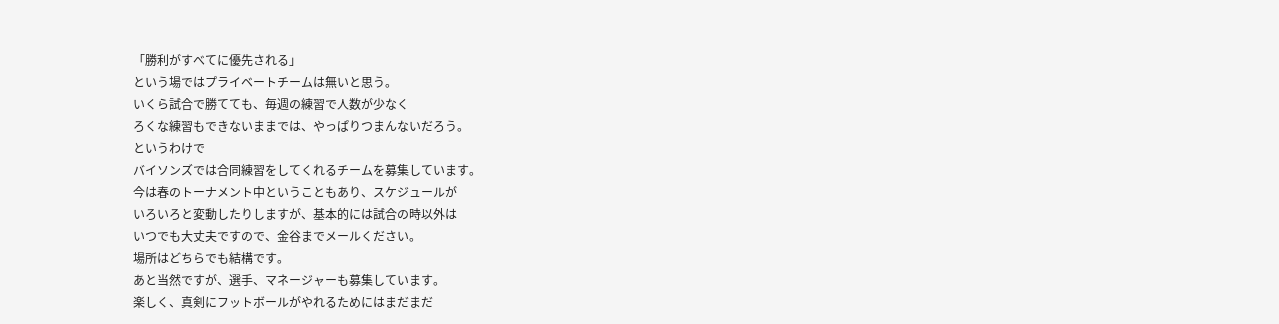「勝利がすべてに優先される」
という場ではプライベートチームは無いと思う。
いくら試合で勝てても、毎週の練習で人数が少なく
ろくな練習もできないままでは、やっぱりつまんないだろう。
というわけで
バイソンズでは合同練習をしてくれるチームを募集しています。
今は春のトーナメント中ということもあり、スケジュールが
いろいろと変動したりしますが、基本的には試合の時以外は
いつでも大丈夫ですので、金谷までメールください。
場所はどちらでも結構です。
あと当然ですが、選手、マネージャーも募集しています。
楽しく、真剣にフットボールがやれるためにはまだまだ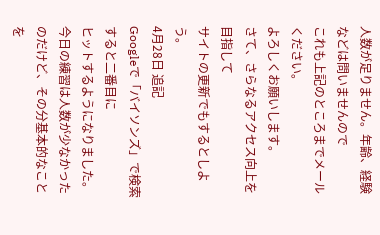人数が足りません。年齢、経験などは問いませんので
これも上記のところまでメールください。
よろしくお願いします。
さて、さらなるアクセス向上を目指して
サイトの更新でもするとしよう。
4月28日 追記
Googleで「バイソンズ」で検索すると二番目に
ヒットするようになりました。
今日の練習は人数が少なかったのだけど、その分基本的なことを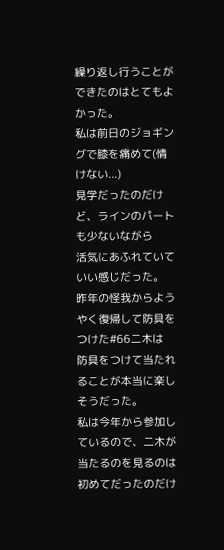繰り返し行うことができたのはとてもよかった。
私は前日のジョギングで膝を痛めて(情けない...)
見学だったのだけど、ラインのパートも少ないながら
活気にあふれていていい感じだった。
昨年の怪我からようやく復帰して防具をつけた#66二木は
防具をつけて当たれることが本当に楽しそうだった。
私は今年から参加しているので、二木が当たるのを見るのは
初めてだったのだけ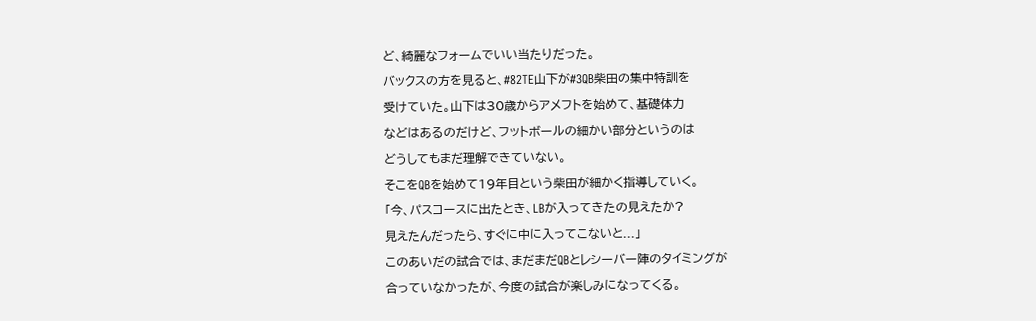ど、綺麗なフォームでいい当たりだった。
バックスの方を見ると、#82TE山下が#3QB柴田の集中特訓を
受けていた。山下は30歳からアメフトを始めて、基礎体力
などはあるのだけど、フットボールの細かい部分というのは
どうしてもまだ理解できていない。
そこをQBを始めて19年目という柴田が細かく指導していく。
「今、パスコースに出たとき、LBが入ってきたの見えたか?
見えたんだったら、すぐに中に入ってこないと...」
このあいだの試合では、まだまだQBとレシーバー陣のタイミングが
合っていなかったが、今度の試合が楽しみになってくる。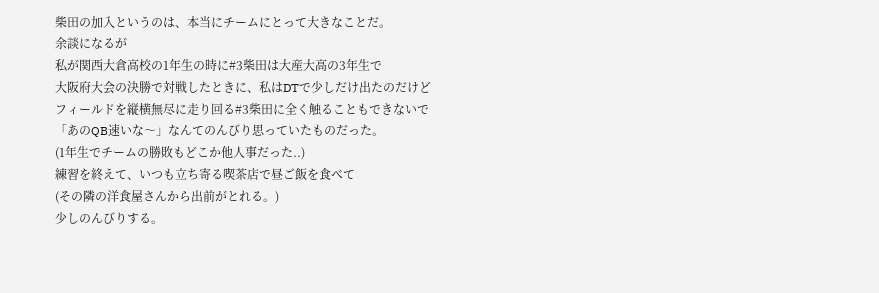柴田の加入というのは、本当にチームにとって大きなことだ。
余談になるが
私が関西大倉高校の1年生の時に#3柴田は大産大高の3年生で
大阪府大会の決勝で対戦したときに、私はDTで少しだけ出たのだけど
フィールドを縦横無尽に走り回る#3柴田に全く触ることもできないで
「あのQB速いな〜」なんてのんびり思っていたものだった。
(1年生でチームの勝敗もどこか他人事だった..)
練習を終えて、いつも立ち寄る喫茶店で昼ご飯を食べて
(その隣の洋食屋さんから出前がとれる。)
少しのんびりする。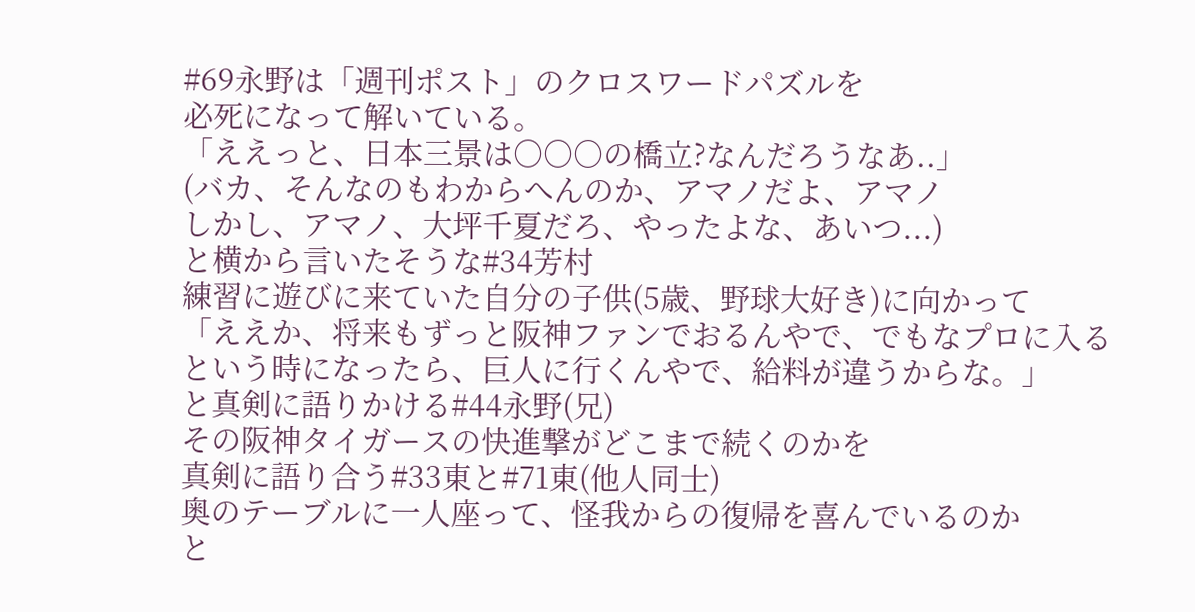#69永野は「週刊ポスト」のクロスワードパズルを
必死になって解いている。
「ええっと、日本三景は○○○の橋立?なんだろうなあ..」
(バカ、そんなのもわからへんのか、アマノだよ、アマノ
しかし、アマノ、大坪千夏だろ、やったよな、あいつ...)
と横から言いたそうな#34芳村
練習に遊びに来ていた自分の子供(5歳、野球大好き)に向かって
「ええか、将来もずっと阪神ファンでおるんやで、でもなプロに入る
という時になったら、巨人に行くんやで、給料が違うからな。」
と真剣に語りかける#44永野(兄)
その阪神タイガースの快進撃がどこまで続くのかを
真剣に語り合う#33東と#71東(他人同士)
奥のテーブルに一人座って、怪我からの復帰を喜んでいるのか
と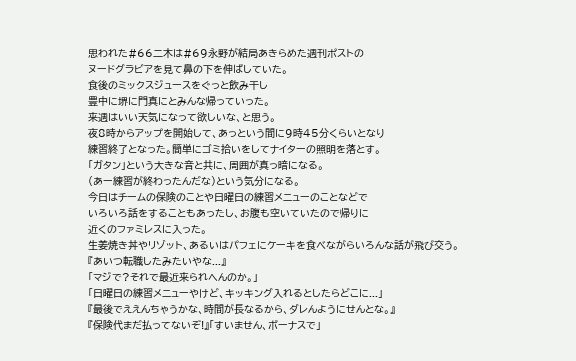思われた#66二木は#69永野が結局あきらめた週刊ポストの
ヌードグラビアを見て鼻の下を伸ばしていた。
食後のミックスジュースをぐっと飲み干し
豊中に堺に門真にとみんな帰っていった。
来週はいい天気になって欲しいな、と思う。
夜8時からアップを開始して、あっという間に9時45分くらいとなり
練習終了となった。簡単にゴミ拾いをしてナイターの照明を落とす。
「ガタン」という大きな音と共に、周囲が真っ暗になる。
(あー練習が終わったんだな)という気分になる。
今日はチームの保険のことや日曜日の練習メニューのことなどで
いろいろ話をすることもあったし、お腹も空いていたので帰りに
近くのファミレスに入った。
生姜焼き丼やリゾット、あるいはパフェにケーキを食べながらいろんな話が飛び交う。
『あいつ転職したみたいやな...』
「マジで?それで最近来られへんのか。」
「日曜日の練習メニューやけど、キッキング入れるとしたらどこに...」
『最後でええんちゃうかな、時間が長なるから、ダレんようにせんとな。』
『保険代まだ払ってないぞ!』「すいません、ボーナスで」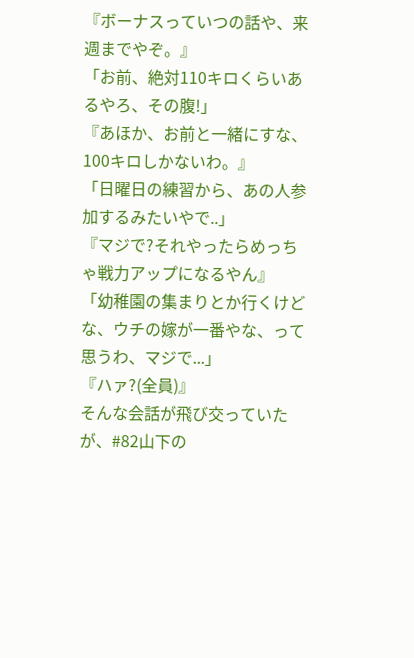『ボーナスっていつの話や、来週までやぞ。』
「お前、絶対110キロくらいあるやろ、その腹!」
『あほか、お前と一緒にすな、100キロしかないわ。』
「日曜日の練習から、あの人参加するみたいやで..」
『マジで?それやったらめっちゃ戦力アップになるやん』
「幼稚園の集まりとか行くけどな、ウチの嫁が一番やな、って思うわ、マジで...」
『ハァ?(全員)』
そんな会話が飛び交っていたが、#82山下の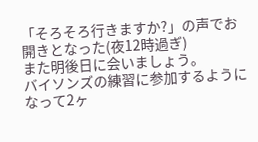「そろそろ行きますか?」の声でお開きとなった(夜12時過ぎ)
また明後日に会いましょう。
バイソンズの練習に参加するようになって2ヶ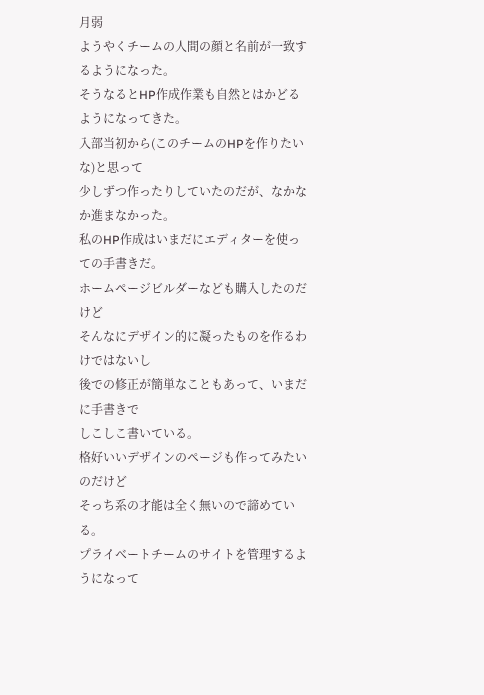月弱
ようやくチームの人間の顔と名前が一致するようになった。
そうなるとHP作成作業も自然とはかどるようになってきた。
入部当初から(このチームのHPを作りたいな)と思って
少しずつ作ったりしていたのだが、なかなか進まなかった。
私のHP作成はいまだにエディターを使っての手書きだ。
ホームページビルダーなども購入したのだけど
そんなにデザイン的に凝ったものを作るわけではないし
後での修正が簡単なこともあって、いまだに手書きで
しこしこ書いている。
格好いいデザインのページも作ってみたいのだけど
そっち系の才能は全く無いので諦めている。
プライベートチームのサイトを管理するようになって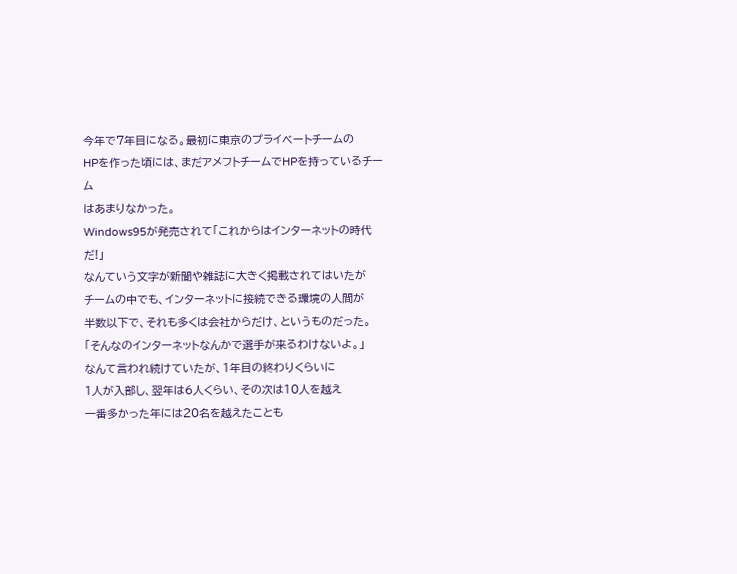今年で7年目になる。最初に東京のプライベートチームの
HPを作った頃には、まだアメフトチームでHPを持っているチーム
はあまりなかった。
Windows95が発売されて「これからはインターネットの時代だ!」
なんていう文字が新聞や雑誌に大きく掲載されてはいたが
チームの中でも、インターネットに接続できる環境の人間が
半数以下で、それも多くは会社からだけ、というものだった。
「そんなのインターネットなんかで選手が来るわけないよ。」
なんて言われ続けていたが、1年目の終わりくらいに
1人が入部し、翌年は6人くらい、その次は10人を越え
一番多かった年には20名を越えたことも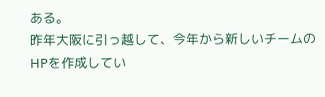ある。
昨年大阪に引っ越して、今年から新しいチームのHPを作成してい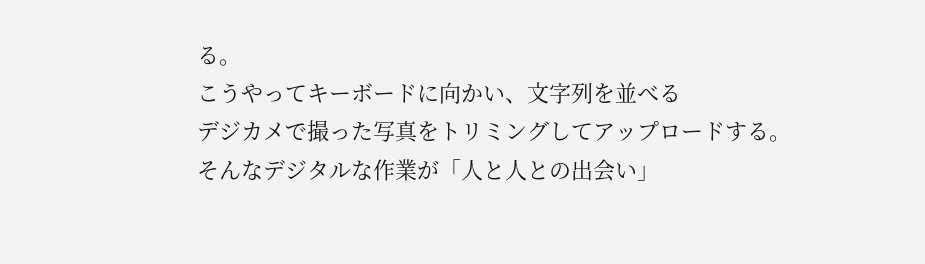る。
こうやってキーボードに向かい、文字列を並べる
デジカメで撮った写真をトリミングしてアップロードする。
そんなデジタルな作業が「人と人との出会い」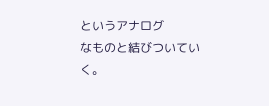というアナログ
なものと結びついていく。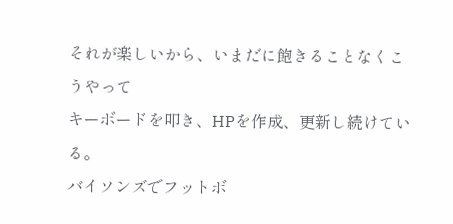それが楽しいから、いまだに飽きることなくこうやって
キーボードを叩き、HPを作成、更新し続けている。
バイソンズでフットボ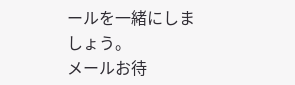ールを一緒にしましょう。
メールお待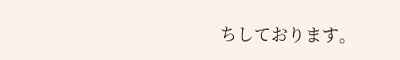ちしております。